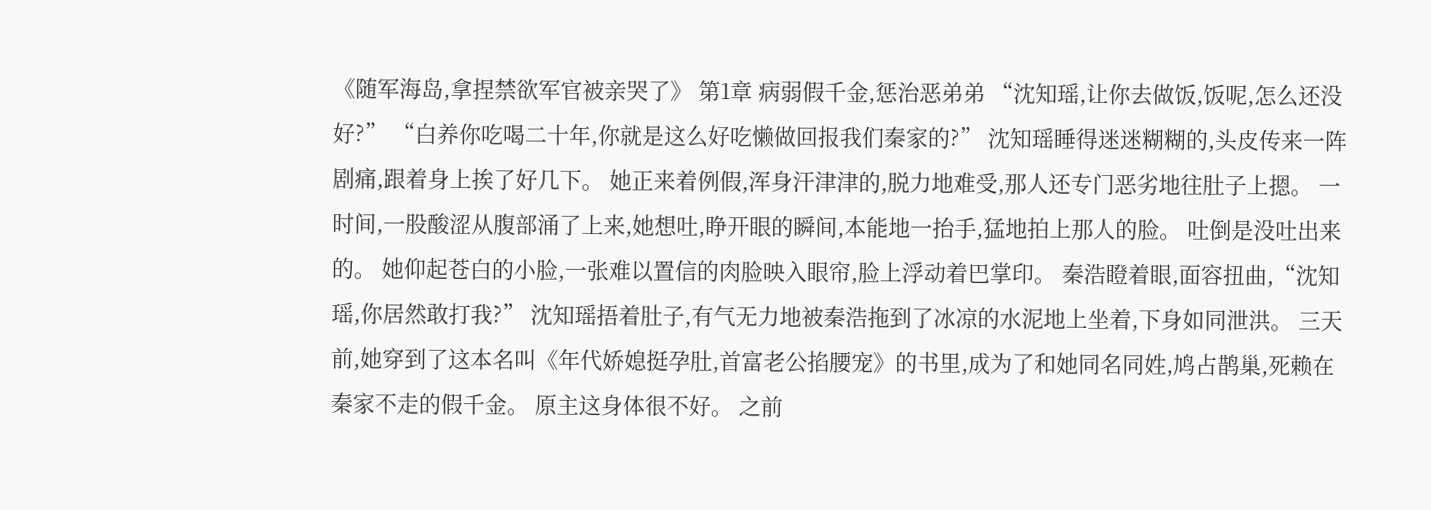《随军海岛,拿捏禁欲军官被亲哭了》 第1章 病弱假千金,惩治恶弟弟 “沈知瑶,让你去做饭,饭呢,怎么还没好?” “白养你吃喝二十年,你就是这么好吃懒做回报我们秦家的?” 沈知瑶睡得迷迷糊糊的,头皮传来一阵剧痛,跟着身上挨了好几下。 她正来着例假,浑身汗津津的,脱力地难受,那人还专门恶劣地往肚子上摁。 一时间,一股酸涩从腹部涌了上来,她想吐,睁开眼的瞬间,本能地一抬手,猛地拍上那人的脸。 吐倒是没吐出来的。 她仰起苍白的小脸,一张难以置信的肉脸映入眼帘,脸上浮动着巴掌印。 秦浩瞪着眼,面容扭曲,“沈知瑶,你居然敢打我?” 沈知瑶捂着肚子,有气无力地被秦浩拖到了冰凉的水泥地上坐着,下身如同泄洪。 三天前,她穿到了这本名叫《年代娇媳挺孕肚,首富老公掐腰宠》的书里,成为了和她同名同姓,鸠占鹊巢,死赖在秦家不走的假千金。 原主这身体很不好。 之前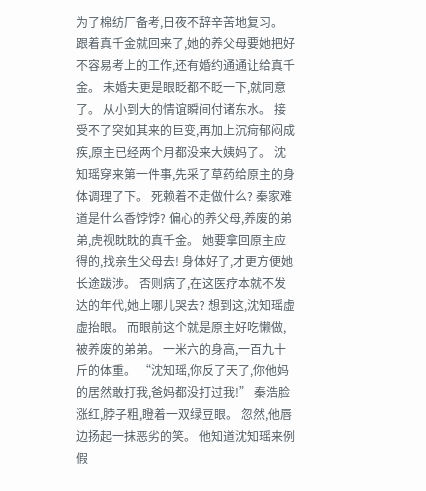为了棉纺厂备考,日夜不辞辛苦地复习。 跟着真千金就回来了,她的养父母要她把好不容易考上的工作,还有婚约通通让给真千金。 未婚夫更是眼眨都不眨一下,就同意了。 从小到大的情谊瞬间付诸东水。 接受不了突如其来的巨变,再加上沉疴郁闷成疾,原主已经两个月都没来大姨妈了。 沈知瑶穿来第一件事,先采了草药给原主的身体调理了下。 死赖着不走做什么? 秦家难道是什么香饽饽? 偏心的养父母,养废的弟弟,虎视眈眈的真千金。 她要拿回原主应得的,找亲生父母去! 身体好了,才更方便她长途跋涉。 否则病了,在这医疗本就不发达的年代,她上哪儿哭去? 想到这,沈知瑶虚虚抬眼。 而眼前这个就是原主好吃懒做,被养废的弟弟。 一米六的身高,一百九十斤的体重。 “沈知瑶,你反了天了,你他妈的居然敢打我,爸妈都没打过我!” 秦浩脸涨红,脖子粗,瞪着一双绿豆眼。 忽然,他唇边扬起一抹恶劣的笑。 他知道沈知瑶来例假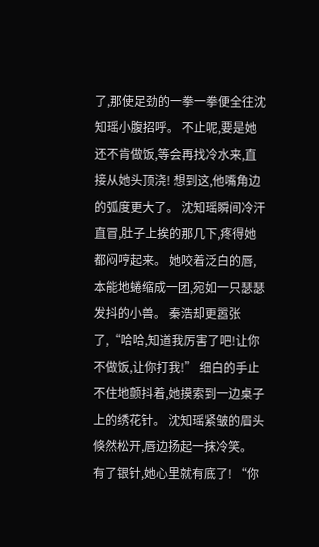了,那使足劲的一拳一拳便全往沈知瑶小腹招呼。 不止呢,要是她还不肯做饭,等会再找冷水来,直接从她头顶浇! 想到这,他嘴角边的弧度更大了。 沈知瑶瞬间冷汗直冒,肚子上挨的那几下,疼得她都闷哼起来。 她咬着泛白的唇,本能地蜷缩成一团,宛如一只瑟瑟发抖的小兽。 秦浩却更嚣张了,“哈哈,知道我厉害了吧!让你不做饭,让你打我!” 细白的手止不住地颤抖着,她摸索到一边桌子上的绣花针。 沈知瑶紧皱的眉头倏然松开,唇边扬起一抹冷笑。 有了银针,她心里就有底了! “你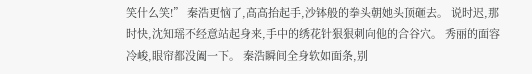笑什么笑!” 秦浩更恼了,高高抬起手,沙钵般的拳头朝她头顶砸去。 说时迟,那时快,沈知瑶不经意站起身来,手中的绣花针狠狠刺向他的合谷穴。 秀丽的面容冷峻,眼帘都没阖一下。 秦浩瞬间全身软如面条,别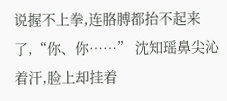说握不上拳,连胳膊都抬不起来了,“你、你……” 沈知瑶鼻尖沁着汗,脸上却挂着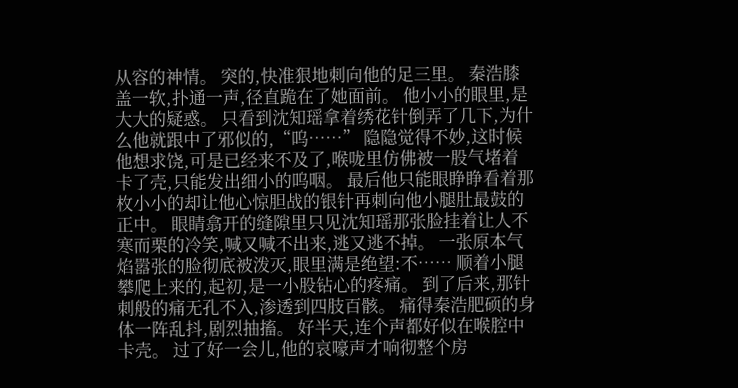从容的神情。 突的,快准狠地刺向他的足三里。 秦浩膝盖一软,扑通一声,径直跪在了她面前。 他小小的眼里,是大大的疑惑。 只看到沈知瑶拿着绣花针倒弄了几下,为什么他就跟中了邪似的,“呜……” 隐隐觉得不妙,这时候他想求饶,可是已经来不及了,喉咙里仿佛被一股气堵着卡了壳,只能发出细小的呜咽。 最后他只能眼睁睁看着那枚小小的却让他心惊胆战的银针再刺向他小腿肚最鼓的正中。 眼睛翕开的缝隙里只见沈知瑶那张脸挂着让人不寒而栗的冷笑,喊又喊不出来,逃又逃不掉。 一张原本气焰嚣张的脸彻底被泼灭,眼里满是绝望:不…… 顺着小腿攀爬上来的,起初,是一小股钻心的疼痛。 到了后来,那针刺般的痛无孔不入,渗透到四肢百骸。 痛得秦浩肥硕的身体一阵乱抖,剧烈抽搐。 好半天,连个声都好似在喉腔中卡壳。 过了好一会儿,他的哀嚎声才响彻整个房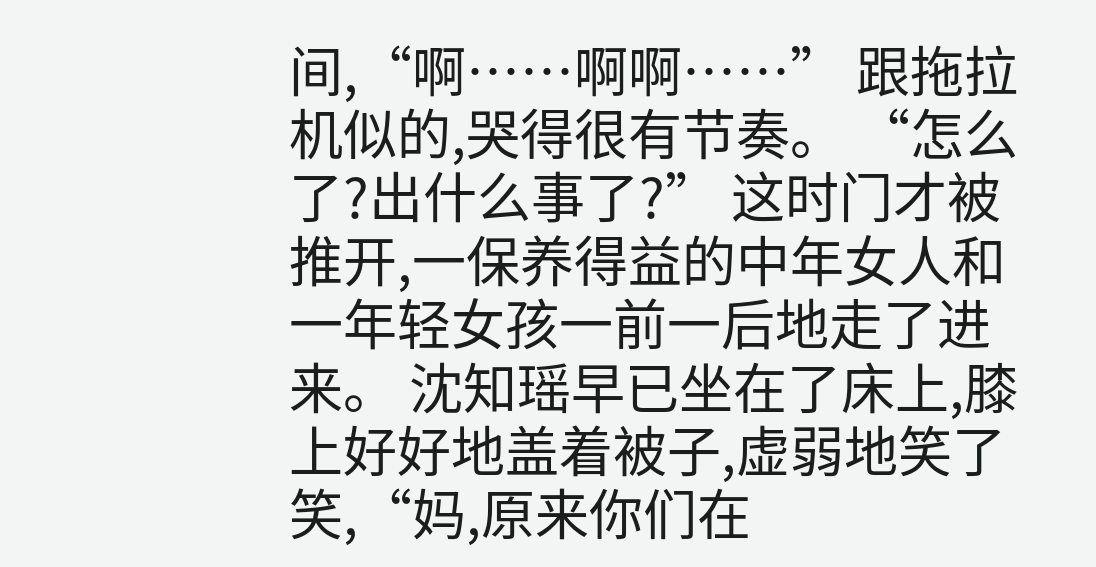间,“啊……啊啊……” 跟拖拉机似的,哭得很有节奏。 “怎么了?出什么事了?” 这时门才被推开,一保养得益的中年女人和一年轻女孩一前一后地走了进来。 沈知瑶早已坐在了床上,膝上好好地盖着被子,虚弱地笑了笑,“妈,原来你们在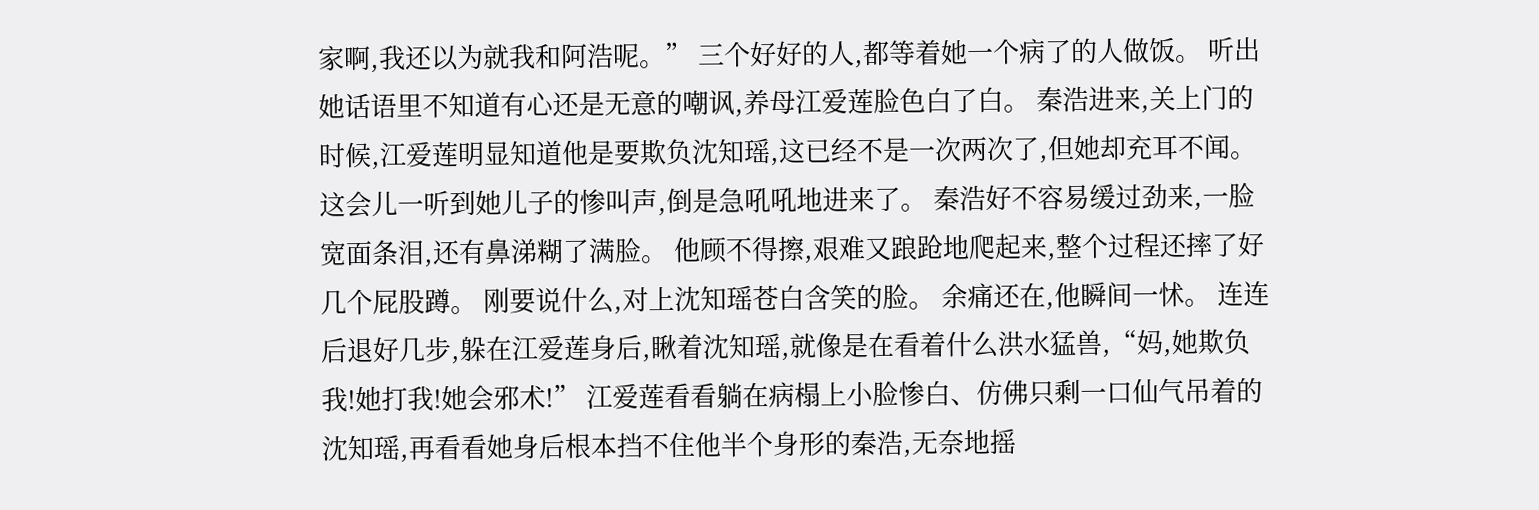家啊,我还以为就我和阿浩呢。” 三个好好的人,都等着她一个病了的人做饭。 听出她话语里不知道有心还是无意的嘲讽,养母江爱莲脸色白了白。 秦浩进来,关上门的时候,江爱莲明显知道他是要欺负沈知瑶,这已经不是一次两次了,但她却充耳不闻。 这会儿一听到她儿子的惨叫声,倒是急吼吼地进来了。 秦浩好不容易缓过劲来,一脸宽面条泪,还有鼻涕糊了满脸。 他顾不得擦,艰难又踉跄地爬起来,整个过程还摔了好几个屁股蹲。 刚要说什么,对上沈知瑶苍白含笑的脸。 余痛还在,他瞬间一怵。 连连后退好几步,躲在江爱莲身后,瞅着沈知瑶,就像是在看着什么洪水猛兽,“妈,她欺负我!她打我!她会邪术!” 江爱莲看看躺在病榻上小脸惨白、仿佛只剩一口仙气吊着的沈知瑶,再看看她身后根本挡不住他半个身形的秦浩,无奈地摇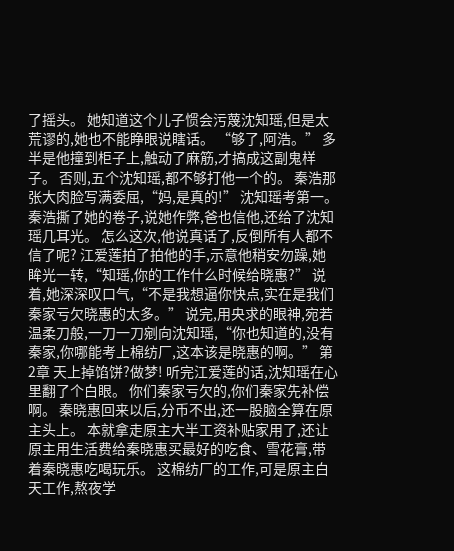了摇头。 她知道这个儿子惯会污蔑沈知瑶,但是太荒谬的,她也不能睁眼说瞎话。 “够了,阿浩。” 多半是他撞到柜子上,触动了麻筋,才搞成这副鬼样子。 否则,五个沈知瑶,都不够打他一个的。 秦浩那张大肉脸写满委屈,“妈,是真的!” 沈知瑶考第一。 秦浩撕了她的卷子,说她作弊,爸也信他,还给了沈知瑶几耳光。 怎么这次,他说真话了,反倒所有人都不信了呢? 江爱莲拍了拍他的手,示意他稍安勿躁,她眸光一转,“知瑶,你的工作什么时候给晓惠?” 说着,她深深叹口气,“不是我想逼你快点,实在是我们秦家亏欠晓惠的太多。” 说完,用央求的眼神,宛若温柔刀般,一刀一刀剜向沈知瑶,“你也知道的,没有秦家,你哪能考上棉纺厂,这本该是晓惠的啊。” 第2章 天上掉馅饼?做梦! 听完江爱莲的话,沈知瑶在心里翻了个白眼。 你们秦家亏欠的,你们秦家先补偿啊。 秦晓惠回来以后,分币不出,还一股脑全算在原主头上。 本就拿走原主大半工资补贴家用了,还让原主用生活费给秦晓惠买最好的吃食、雪花膏,带着秦晓惠吃喝玩乐。 这棉纺厂的工作,可是原主白天工作,熬夜学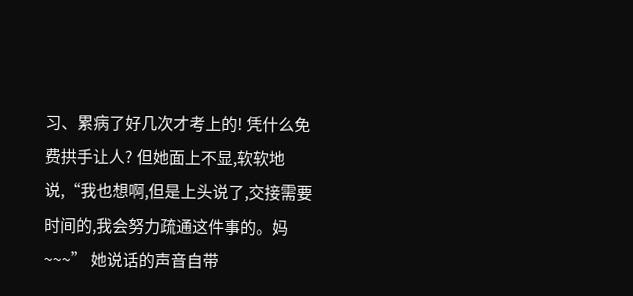习、累病了好几次才考上的! 凭什么免费拱手让人? 但她面上不显,软软地说,“我也想啊,但是上头说了,交接需要时间的,我会努力疏通这件事的。妈~~~” 她说话的声音自带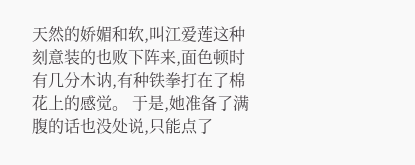天然的娇媚和软,叫江爱莲这种刻意装的也败下阵来,面色顿时有几分木讷,有种铁拳打在了棉花上的感觉。 于是,她准备了满腹的话也没处说,只能点了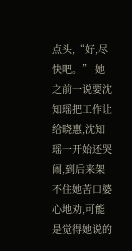点头,“好,尽快吧。” 她之前一说要沈知瑶把工作让给晓惠,沈知瑶一开始还哭闹,到后来架不住她苦口婆心地劝,可能是觉得她说的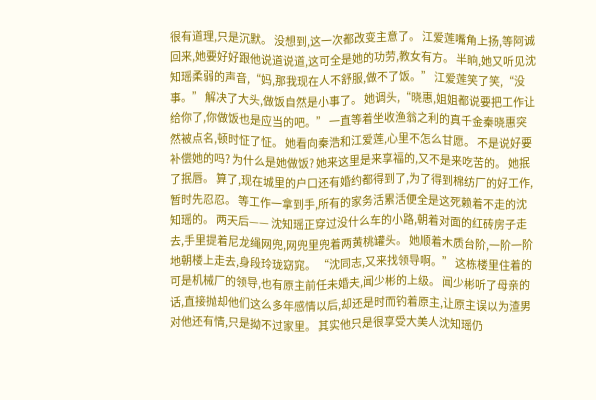很有道理,只是沉默。 没想到,这一次都改变主意了。 江爱莲嘴角上扬,等阿诚回来,她要好好跟他说道说道,这可全是她的功劳,教女有方。 半晌,她又听见沈知瑶柔弱的声音,“妈,那我现在人不舒服,做不了饭。” 江爱莲笑了笑,“没事。” 解决了大头,做饭自然是小事了。 她调头,“晓惠,姐姐都说要把工作让给你了,你做饭也是应当的吧。” 一直等着坐收渔翁之利的真千金秦晓惠突然被点名,顿时怔了怔。 她看向秦浩和江爱莲,心里不怎么甘愿。 不是说好要补偿她的吗? 为什么是她做饭? 她来这里是来享福的,又不是来吃苦的。 她抿了抿唇。 算了,现在城里的户口还有婚约都得到了,为了得到棉纺厂的好工作,暂时先忍忍。 等工作一拿到手,所有的家务活累活便全是这死赖着不走的沈知瑶的。 两天后—— 沈知瑶正穿过没什么车的小路,朝着对面的红砖房子走去,手里提着尼龙绳网兜,网兜里兜着两黄桃罐头。 她顺着木质台阶,一阶一阶地朝楼上走去,身段玲珑窈窕。 “沈同志,又来找领导啊。” 这栋楼里住着的可是机械厂的领导,也有原主前任未婚夫,闻少彬的上级。 闻少彬听了母亲的话,直接抛却他们这么多年感情以后,却还是时而钓着原主,让原主误以为渣男对他还有情,只是拗不过家里。 其实他只是很享受大美人沈知瑶仍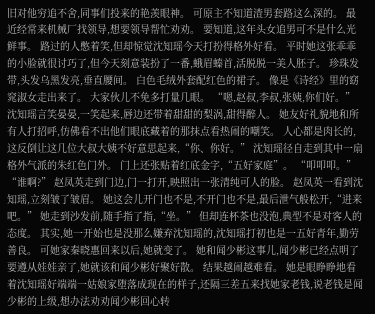旧对他穷追不舍,同事们投来的艳羡眼神。 可原主不知道渣男套路这么深的。 最近经常来机械厂找领导,想要领导帮忙劝劝。 要知道,这年头女追男可不是什么光鲜事。 路过的人憋着笑,但却惊觉沈知瑶今天打扮得格外好看。 平时她这张乖乖的小脸就很讨巧了,但今天刻意装扮了一番,蛾眉螓首,活脱脱一美人胚子。 珍珠发带,头发乌黑发亮,垂直腰间。 白色毛绒外套配红色的裙子。 像是《诗经》里的窈窕淑女走出来了。 大家伙儿不免多打量几眼。 “嗯,赵叔,李叔,张姨,你们好。” 沈知瑶言笑晏晏,一笑起来,唇边还带着甜甜的梨涡,甜得醉人。 她友好礼貌地和所有人打招呼,仿佛看不出他们眼底藏着的那抹点看热闹的嘲笑。 人心都是肉长的,这反倒让这几位大叔大姨不好意思起来,“你、你好。” 沈知瑶径自走到其中一扇格外气派的朱红色门外。 门上还张贴着红底金字,“五好家庭”。 “叩叩叩。” “谁啊?” 赵凤英走到门边,门一打开,映照出一张清纯可人的脸。 赵凤英一看到沈知瑶,立刻皱了皱眉。 她这会儿开门也不是,不开门也不是,最后泄气般松开,“进来吧。” 她走到沙发前,随手指了指,“坐。” 但却连杯茶也没泡,典型不是对客人的态度。 其实,她一开始也是没那么嫌弃沈知瑶的,沈知瑶打初也是一五好青年,勤劳善良。 可她家秦晓惠回来以后,她就变了。 她和闻少彬这事儿,闻少彬已经点明了要遵从娃娃亲了,她就该和闻少彬好聚好散。 结果越闹越难看。 她是眼睁睁地看着沈知瑶好端端一姑娘家堕落成现在的样子,还隔三差五来找她家老钱,说老钱是闻少彬的上级,想办法劝劝闻少彬回心转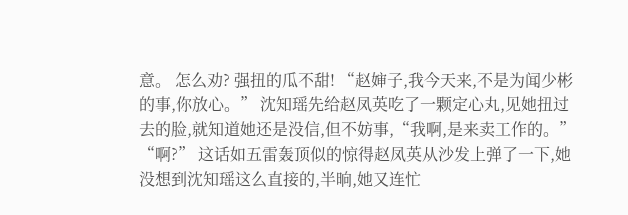意。 怎么劝? 强扭的瓜不甜! “赵婶子,我今天来,不是为闻少彬的事,你放心。” 沈知瑶先给赵凤英吃了一颗定心丸,见她扭过去的脸,就知道她还是没信,但不妨事,“我啊,是来卖工作的。” “啊?” 这话如五雷轰顶似的惊得赵凤英从沙发上弹了一下,她没想到沈知瑶这么直接的,半晌,她又连忙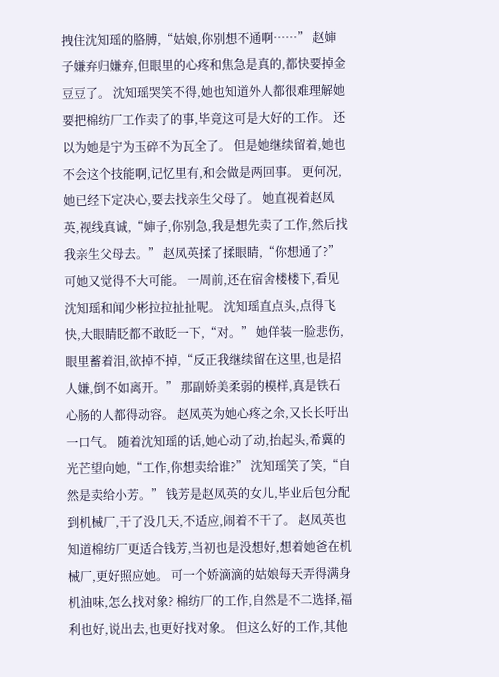拽住沈知瑶的胳膊,“姑娘,你别想不通啊……” 赵婶子嫌弃归嫌弃,但眼里的心疼和焦急是真的,都快要掉金豆豆了。 沈知瑶哭笑不得,她也知道外人都很难理解她要把棉纺厂工作卖了的事,毕竟这可是大好的工作。 还以为她是宁为玉碎不为瓦全了。 但是她继续留着,她也不会这个技能啊,记忆里有,和会做是两回事。 更何况,她已经下定决心,要去找亲生父母了。 她直视着赵凤英,视线真诚,“婶子,你别急,我是想先卖了工作,然后找我亲生父母去。” 赵凤英揉了揉眼睛,“你想通了?” 可她又觉得不大可能。 一周前,还在宿舍楼楼下,看见沈知瑶和闻少彬拉拉扯扯呢。 沈知瑶直点头,点得飞快,大眼睛眨都不敢眨一下,“对。” 她佯装一脸悲伤,眼里蓄着泪,欲掉不掉,“反正我继续留在这里,也是招人嫌,倒不如离开。” 那副娇美柔弱的模样,真是铁石心肠的人都得动容。 赵凤英为她心疼之余,又长长吁出一口气。 随着沈知瑶的话,她心动了动,抬起头,希冀的光芒望向她,“工作,你想卖给谁?” 沈知瑶笑了笑,“自然是卖给小芳。” 钱芳是赵凤英的女儿,毕业后包分配到机械厂,干了没几天,不适应,闹着不干了。 赵凤英也知道棉纺厂更适合钱芳,当初也是没想好,想着她爸在机械厂,更好照应她。 可一个娇滴滴的姑娘每天弄得满身机油味,怎么找对象? 棉纺厂的工作,自然是不二选择,福利也好,说出去,也更好找对象。 但这么好的工作,其他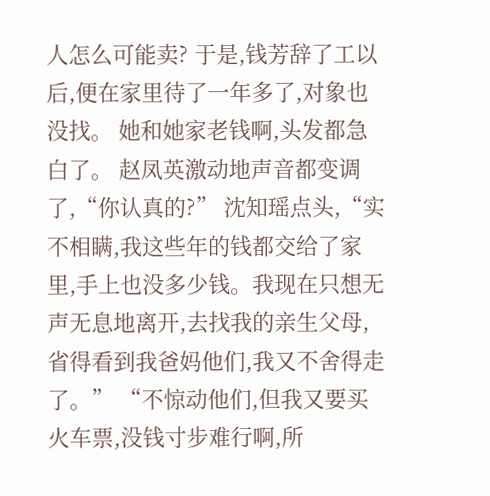人怎么可能卖? 于是,钱芳辞了工以后,便在家里待了一年多了,对象也没找。 她和她家老钱啊,头发都急白了。 赵凤英激动地声音都变调了,“你认真的?” 沈知瑶点头,“实不相瞒,我这些年的钱都交给了家里,手上也没多少钱。我现在只想无声无息地离开,去找我的亲生父母,省得看到我爸妈他们,我又不舍得走了。” “不惊动他们,但我又要买火车票,没钱寸步难行啊,所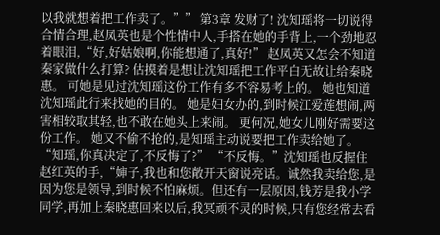以我就想着把工作卖了。”” 第3章 发财了! 沈知瑶将一切说得合情合理,赵凤英也是个性情中人,手搭在她的手背上,一个劲地忍着眼泪,“好,好姑娘啊,你能想通了,真好!” 赵凤英又怎会不知道秦家做什么打算? 估摸着是想让沈知瑶把工作平白无故让给秦晓惠。 可她是见过沈知瑶这份工作有多不容易考上的。 她也知道沈知瑶此行来找她的目的。 她是妇女办的,到时候江爱莲想闹,两害相较取其轻,也不敢在她头上来闹。 更何况,她女儿刚好需要这份工作。 她又不偷不抢的,是知瑶主动说要把工作卖给她了。 “知瑶,你真决定了,不反悔了?” “不反悔。”沈知瑶也反握住赵红英的手,“婶子,我也和您敞开天窗说亮话。诚然我卖给您,是因为您是领导,到时候不怕麻烦。但还有一层原因,钱芳是我小学同学,再加上秦晓惠回来以后,我冥顽不灵的时候,只有您经常去看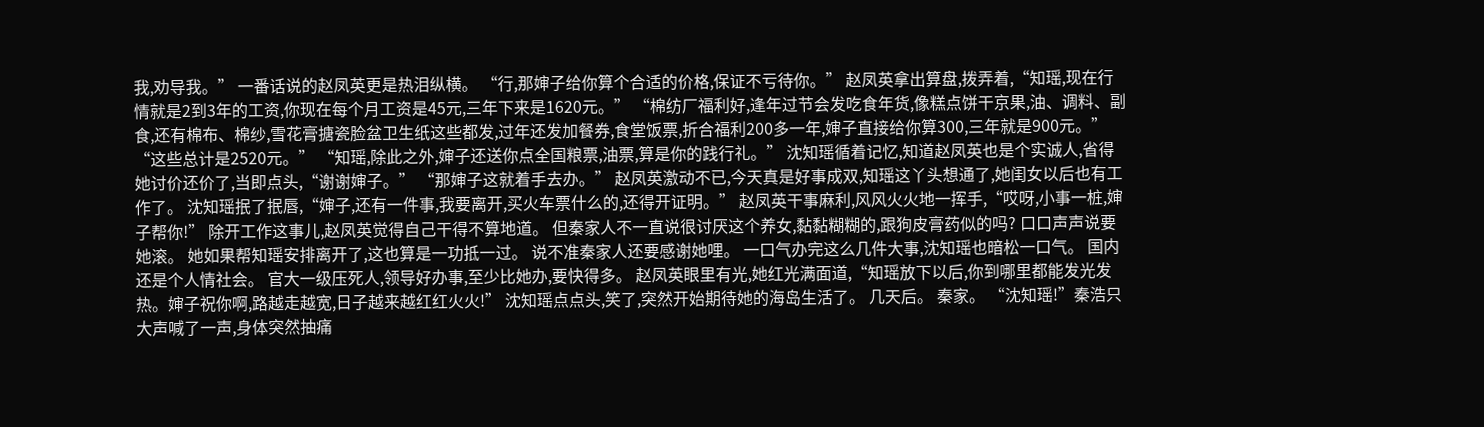我,劝导我。” 一番话说的赵凤英更是热泪纵横。 “行,那婶子给你算个合适的价格,保证不亏待你。” 赵凤英拿出算盘,拨弄着,“知瑶,现在行情就是2到3年的工资,你现在每个月工资是45元,三年下来是1620元。” “棉纺厂福利好,逢年过节会发吃食年货,像糕点饼干京果,油、调料、副食,还有棉布、棉纱,雪花膏搪瓷脸盆卫生纸这些都发,过年还发加餐券,食堂饭票,折合福利200多一年,婶子直接给你算300,三年就是900元。” “这些总计是2520元。” “知瑶,除此之外,婶子还送你点全国粮票,油票,算是你的践行礼。” 沈知瑶循着记忆,知道赵凤英也是个实诚人,省得她讨价还价了,当即点头,“谢谢婶子。” “那婶子这就着手去办。” 赵凤英激动不已,今天真是好事成双,知瑶这丫头想通了,她闺女以后也有工作了。 沈知瑶抿了抿唇,“婶子,还有一件事,我要离开,买火车票什么的,还得开证明。” 赵凤英干事麻利,风风火火地一挥手,“哎呀,小事一桩,婶子帮你!” 除开工作这事儿,赵凤英觉得自己干得不算地道。 但秦家人不一直说很讨厌这个养女,黏黏糊糊的,跟狗皮膏药似的吗? 口口声声说要她滚。 她如果帮知瑶安排离开了,这也算是一功抵一过。 说不准秦家人还要感谢她哩。 一口气办完这么几件大事,沈知瑶也暗松一口气。 国内还是个人情社会。 官大一级压死人,领导好办事,至少比她办,要快得多。 赵凤英眼里有光,她红光满面道,“知瑶放下以后,你到哪里都能发光发热。婶子祝你啊,路越走越宽,日子越来越红红火火!” 沈知瑶点点头,笑了,突然开始期待她的海岛生活了。 几天后。 秦家。 “沈知瑶!”秦浩只大声喊了一声,身体突然抽痛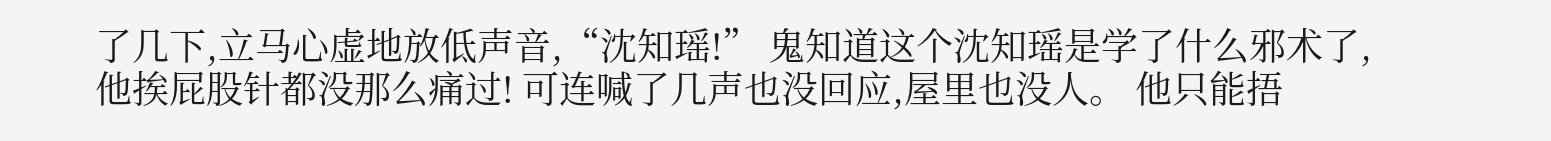了几下,立马心虚地放低声音,“沈知瑶!” 鬼知道这个沈知瑶是学了什么邪术了,他挨屁股针都没那么痛过! 可连喊了几声也没回应,屋里也没人。 他只能捂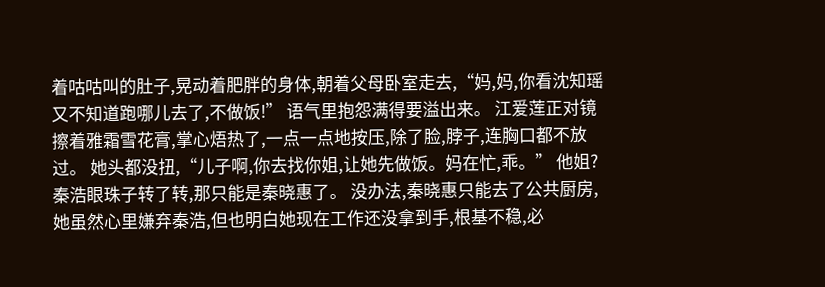着咕咕叫的肚子,晃动着肥胖的身体,朝着父母卧室走去,“妈,妈,你看沈知瑶又不知道跑哪儿去了,不做饭!” 语气里抱怨满得要溢出来。 江爱莲正对镜擦着雅霜雪花膏,掌心焐热了,一点一点地按压,除了脸,脖子,连胸口都不放过。 她头都没扭,“儿子啊,你去找你姐,让她先做饭。妈在忙,乖。” 他姐? 秦浩眼珠子转了转,那只能是秦晓惠了。 没办法,秦晓惠只能去了公共厨房,她虽然心里嫌弃秦浩,但也明白她现在工作还没拿到手,根基不稳,必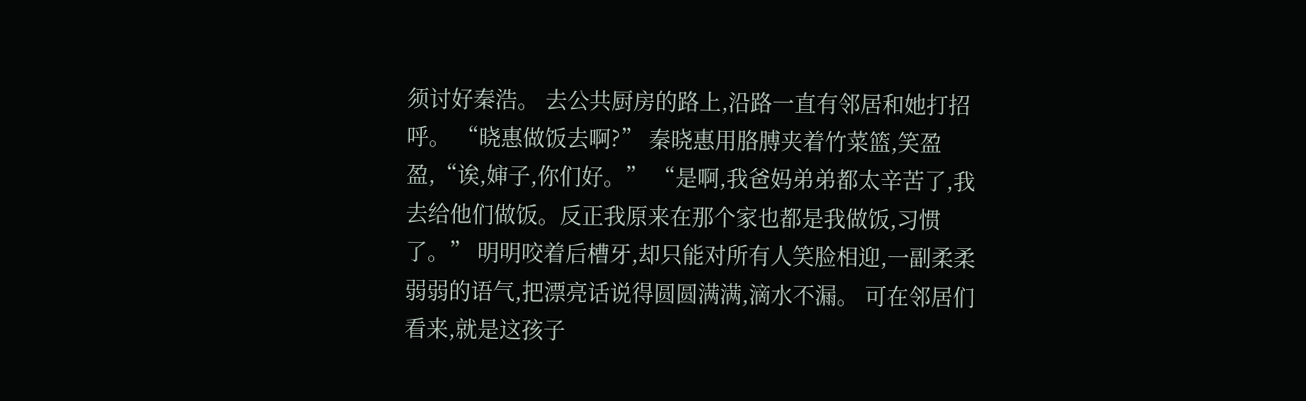须讨好秦浩。 去公共厨房的路上,沿路一直有邻居和她打招呼。 “晓惠做饭去啊?” 秦晓惠用胳膊夹着竹菜篮,笑盈盈,“诶,婶子,你们好。” “是啊,我爸妈弟弟都太辛苦了,我去给他们做饭。反正我原来在那个家也都是我做饭,习惯了。” 明明咬着后槽牙,却只能对所有人笑脸相迎,一副柔柔弱弱的语气,把漂亮话说得圆圆满满,滴水不漏。 可在邻居们看来,就是这孩子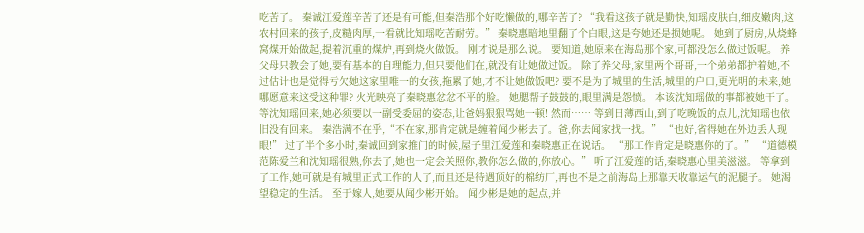吃苦了。 秦诚江爱莲辛苦了还是有可能,但秦浩那个好吃懒做的,哪辛苦了? “我看这孩子就是勤快,知瑶皮肤白,细皮嫩肉,这农村回来的孩子,皮糙肉厚,一看就比知瑶吃苦耐劳。” 秦晓惠暗地里翻了个白眼,这是夸她还是损她呢。 她到了厨房,从烧蜂窝煤开始做起,提着沉重的煤炉,再到烧火做饭。 刚才说是那么说。 要知道,她原来在海岛那个家,可都没怎么做过饭呢。 养父母只教会了她,要有基本的自理能力,但只要他们在,就没有让她做过饭。 除了养父母,家里两个哥哥,一个弟弟都护着她,不过估计也是觉得亏欠她这家里唯一的女孩,拖累了她,才不让她做饭吧? 要不是为了城里的生活,城里的户口,更光明的未来,她哪愿意来这受这种罪? 火光映亮了秦晓惠忿忿不平的脸。 她腮帮子鼓鼓的,眼里满是怨愤。 本该沈知瑶做的事都被她干了。 等沈知瑶回来,她必须要以一副受委屈的姿态,让爸妈狠狠骂她一顿! 然而…… 等到日薄西山,到了吃晚饭的点儿,沈知瑶也依旧没有回来。 秦浩满不在乎,“不在家,那肯定就是缠着闻少彬去了。爸,你去闻家找一找。” “也好,省得她在外边丢人现眼!” 过了半个多小时,秦诚回到家推门的时候,屋子里江爱莲和秦晓惠正在说话。 “那工作肯定是晓惠你的了。” “道德模范陈爱兰和沈知瑶很熟,你去了,她也一定会关照你,教你怎么做的,你放心。” 听了江爱莲的话,秦晓惠心里美滋滋。 等拿到了工作,她可就是有城里正式工作的人了,而且还是待遇顶好的棉纺厂,再也不是之前海岛上那靠天收靠运气的泥腿子。 她渴望稳定的生活。 至于嫁人,她要从闻少彬开始。 闻少彬是她的起点,并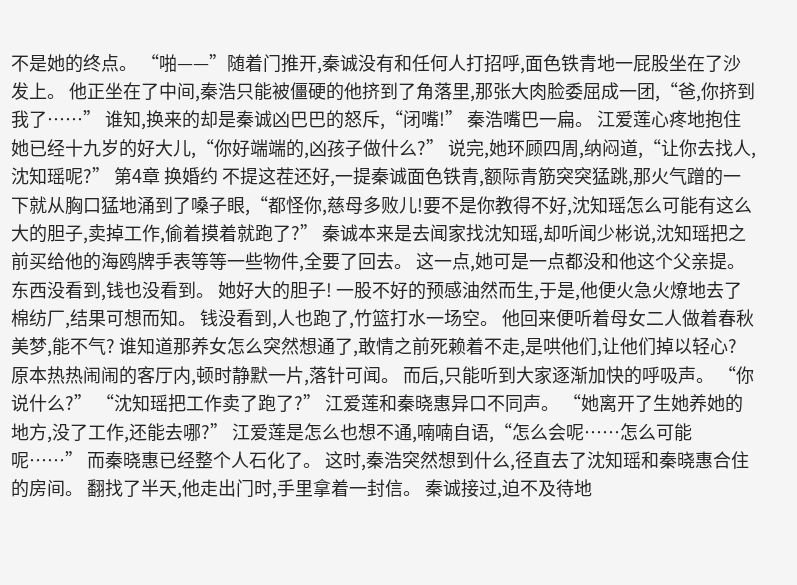不是她的终点。 “啪——”随着门推开,秦诚没有和任何人打招呼,面色铁青地一屁股坐在了沙发上。 他正坐在了中间,秦浩只能被僵硬的他挤到了角落里,那张大肉脸委屈成一团,“爸,你挤到我了……” 谁知,换来的却是秦诚凶巴巴的怒斥,“闭嘴!” 秦浩嘴巴一扁。 江爱莲心疼地抱住她已经十九岁的好大儿,“你好端端的,凶孩子做什么?” 说完,她环顾四周,纳闷道,“让你去找人,沈知瑶呢?” 第4章 换婚约 不提这茬还好,一提秦诚面色铁青,额际青筋突突猛跳,那火气蹭的一下就从胸口猛地涌到了嗓子眼,“都怪你,慈母多败儿!要不是你教得不好,沈知瑶怎么可能有这么大的胆子,卖掉工作,偷着摸着就跑了?” 秦诚本来是去闻家找沈知瑶,却听闻少彬说,沈知瑶把之前买给他的海鸥牌手表等等一些物件,全要了回去。 这一点,她可是一点都没和他这个父亲提。 东西没看到,钱也没看到。 她好大的胆子! 一股不好的预感油然而生,于是,他便火急火燎地去了棉纺厂,结果可想而知。 钱没看到,人也跑了,竹篮打水一场空。 他回来便听着母女二人做着春秋美梦,能不气? 谁知道那养女怎么突然想通了,敢情之前死赖着不走,是哄他们,让他们掉以轻心? 原本热热闹闹的客厅内,顿时静默一片,落针可闻。 而后,只能听到大家逐渐加快的呼吸声。 “你说什么?” “沈知瑶把工作卖了跑了?” 江爱莲和秦晓惠异口不同声。 “她离开了生她养她的地方,没了工作,还能去哪?” 江爱莲是怎么也想不通,喃喃自语,“怎么会呢……怎么可能呢……” 而秦晓惠已经整个人石化了。 这时,秦浩突然想到什么,径直去了沈知瑶和秦晓惠合住的房间。 翻找了半天,他走出门时,手里拿着一封信。 秦诚接过,迫不及待地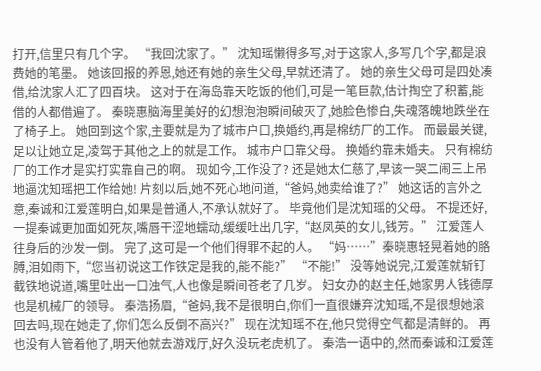打开,信里只有几个字。 “我回沈家了。” 沈知瑶懒得多写,对于这家人,多写几个字,都是浪费她的笔墨。 她该回报的养恩,她还有她的亲生父母,早就还清了。 她的亲生父母可是四处凑借,给沈家人汇了四百块。 这对于在海岛靠天吃饭的他们,可是一笔巨款,估计掏空了积蓄,能借的人都借遍了。 秦晓惠脑海里美好的幻想泡泡瞬间破灭了,她脸色惨白,失魂落魄地跌坐在了椅子上。 她回到这个家,主要就是为了城市户口,换婚约,再是棉纺厂的工作。 而最最关键,足以让她立足,凌驾于其他之上的就是工作。 城市户口靠父母。 换婚约靠未婚夫。 只有棉纺厂的工作才是实打实靠自己的啊。 现如今,工作没了? 还是她太仁慈了,早该一哭二闹三上吊地逼沈知瑶把工作给她! 片刻以后,她不死心地问道,“爸妈,她卖给谁了?” 她这话的言外之意,秦诚和江爱莲明白,如果是普通人,不承认就好了。 毕竟他们是沈知瑶的父母。 不提还好,一提秦诚更加面如死灰,嘴唇干涩地蠕动,缓缓吐出几字,“赵凤英的女儿,钱芳。” 江爱莲人往身后的沙发一倒。 完了,这可是一个他们得罪不起的人。 “妈……”秦晓惠轻晃着她的胳膊,泪如雨下,“您当初说这工作铁定是我的,能不能?” “不能!” 没等她说完,江爱莲就斩钉截铁地说道,嘴里吐出一口浊气,人也像是瞬间苍老了几岁。 妇女办的赵主任,她家男人钱德厚也是机械厂的领导。 秦浩扬眉,“爸妈,我不是很明白,你们一直很嫌弃沈知瑶,不是很想她滚回去吗,现在她走了,你们怎么反倒不高兴?” 现在沈知瑶不在,他只觉得空气都是清鲜的。 再也没有人管着他了,明天他就去游戏厅,好久没玩老虎机了。 秦浩一语中的,然而秦诚和江爱莲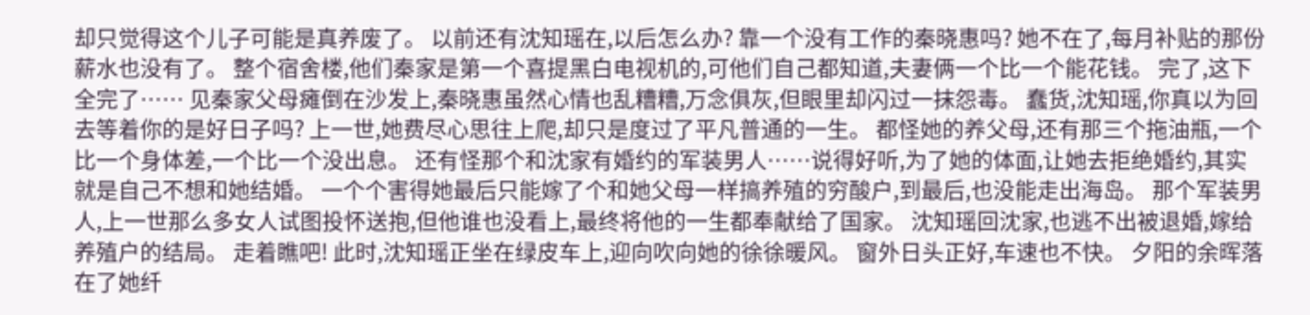却只觉得这个儿子可能是真养废了。 以前还有沈知瑶在,以后怎么办? 靠一个没有工作的秦晓惠吗? 她不在了,每月补贴的那份薪水也没有了。 整个宿舍楼,他们秦家是第一个喜提黑白电视机的,可他们自己都知道,夫妻俩一个比一个能花钱。 完了,这下全完了…… 见秦家父母瘫倒在沙发上,秦晓惠虽然心情也乱糟糟,万念俱灰,但眼里却闪过一抹怨毒。 蠢货,沈知瑶,你真以为回去等着你的是好日子吗? 上一世,她费尽心思往上爬,却只是度过了平凡普通的一生。 都怪她的养父母,还有那三个拖油瓶,一个比一个身体差,一个比一个没出息。 还有怪那个和沈家有婚约的军装男人……说得好听,为了她的体面,让她去拒绝婚约,其实就是自己不想和她结婚。 一个个害得她最后只能嫁了个和她父母一样搞养殖的穷酸户,到最后,也没能走出海岛。 那个军装男人,上一世那么多女人试图投怀送抱,但他谁也没看上,最终将他的一生都奉献给了国家。 沈知瑶回沈家,也逃不出被退婚,嫁给养殖户的结局。 走着瞧吧! 此时,沈知瑶正坐在绿皮车上,迎向吹向她的徐徐暖风。 窗外日头正好,车速也不快。 夕阳的余晖落在了她纤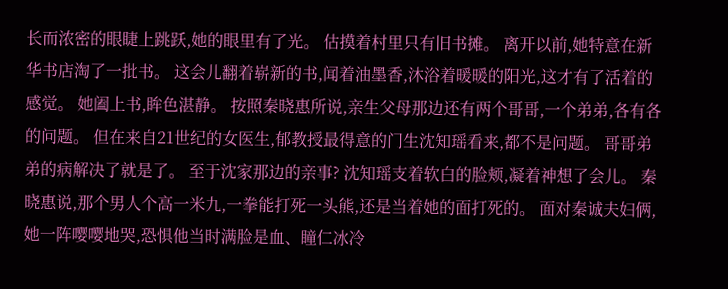长而浓密的眼睫上跳跃,她的眼里有了光。 估摸着村里只有旧书摊。 离开以前,她特意在新华书店淘了一批书。 这会儿翻着崭新的书,闻着油墨香,沐浴着暖暖的阳光,这才有了活着的感觉。 她阖上书,眸色湛静。 按照秦晓惠所说,亲生父母那边还有两个哥哥,一个弟弟,各有各的问题。 但在来自21世纪的女医生,郁教授最得意的门生沈知瑶看来,都不是问题。 哥哥弟弟的病解决了就是了。 至于沈家那边的亲事? 沈知瑶支着软白的脸颊,凝着神想了会儿。 秦晓惠说,那个男人个高一米九,一拳能打死一头熊,还是当着她的面打死的。 面对秦诚夫妇俩,她一阵嘤嘤地哭,恐惧他当时满脸是血、瞳仁冰冷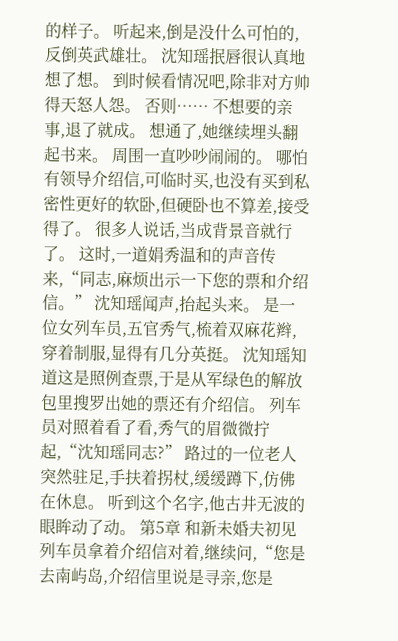的样子。 听起来,倒是没什么可怕的,反倒英武雄壮。 沈知瑶抿唇很认真地想了想。 到时候看情况吧,除非对方帅得天怒人怨。 否则…… 不想要的亲事,退了就成。 想通了,她继续埋头翻起书来。 周围一直吵吵闹闹的。 哪怕有领导介绍信,可临时买,也没有买到私密性更好的软卧,但硬卧也不算差,接受得了。 很多人说话,当成背景音就行了。 这时,一道娟秀温和的声音传来,“同志,麻烦出示一下您的票和介绍信。” 沈知瑶闻声,抬起头来。 是一位女列车员,五官秀气,梳着双麻花辫,穿着制服,显得有几分英挺。 沈知瑶知道这是照例查票,于是从军绿色的解放包里搜罗出她的票还有介绍信。 列车员对照着看了看,秀气的眉微微拧起,“沈知瑶同志?” 路过的一位老人突然驻足,手扶着拐杖,缓缓蹲下,仿佛在休息。 听到这个名字,他古井无波的眼眸动了动。 第5章 和新未婚夫初见 列车员拿着介绍信对着,继续问,“您是去南屿岛,介绍信里说是寻亲,您是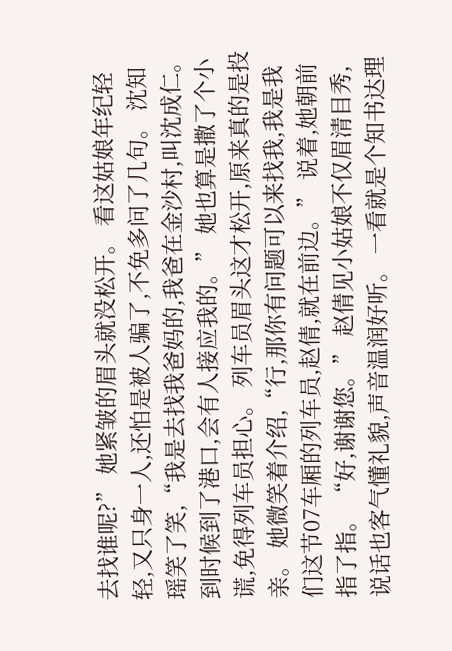去找谁呢?” 她紧皱的眉头就没松开。 看这姑娘年纪轻轻,又只身一人,还怕是被人骗了,不免多问了几句。 沈知瑶笑了笑,“我是去找我爸妈的,我爸在金沙村,叫沈成仁。到时候到了港口,会有人接应我的。” 她也算是撒了个小谎,免得列车员担心。 列车员眉头这才松开,原来真的是投亲。 她微笑着介绍,“行,那你有问题可以来找我,我是我们这节07车厢的列车员,赵倩,就在前边。” 说着,她朝前指了指。 “好,谢谢您。” 赵倩见小姑娘不仅眉清目秀,说话也客气懂礼貌,声音温润好听。 一看就是个知书达理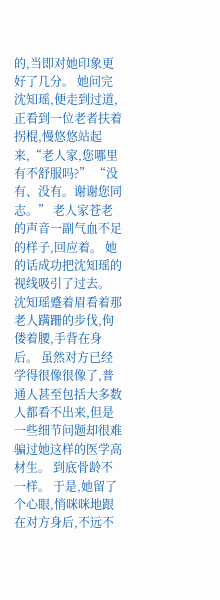的,当即对她印象更好了几分。 她问完沈知瑶,便走到过道,正看到一位老者扶着拐棍,慢悠悠站起来,“老人家,您哪里有不舒服吗?” “没有、没有。谢谢您同志。” 老人家苍老的声音一副气血不足的样子,回应着。 她的话成功把沈知瑶的视线吸引了过去。 沈知瑶蹙着眉看着那老人蹒跚的步伐,佝偻着腰,手背在身后。 虽然对方已经学得很像很像了,普通人甚至包括大多数人都看不出来,但是一些细节问题却很难骗过她这样的医学高材生。 到底骨龄不一样。 于是,她留了个心眼,悄咪咪地跟在对方身后,不远不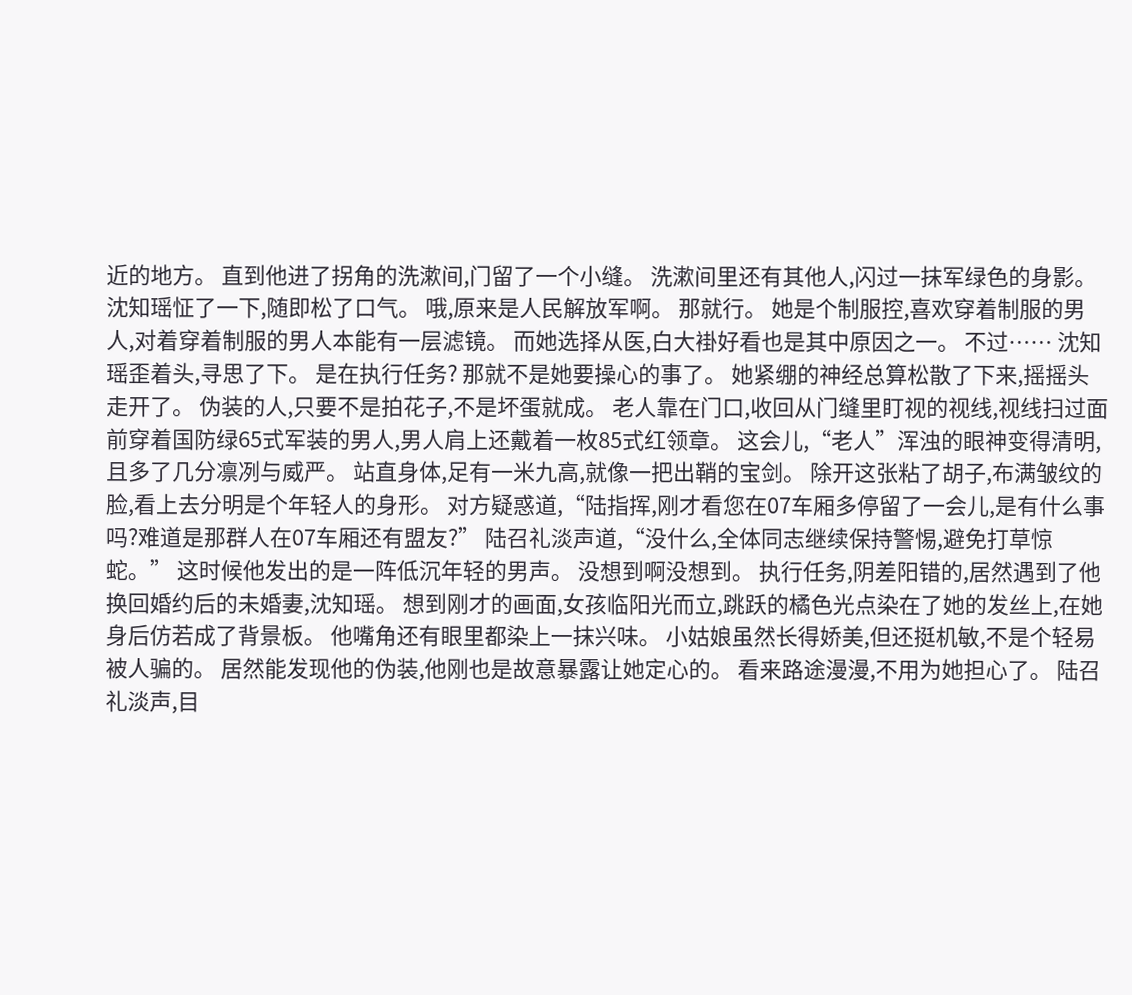近的地方。 直到他进了拐角的洗漱间,门留了一个小缝。 洗漱间里还有其他人,闪过一抹军绿色的身影。 沈知瑶怔了一下,随即松了口气。 哦,原来是人民解放军啊。 那就行。 她是个制服控,喜欢穿着制服的男人,对着穿着制服的男人本能有一层滤镜。 而她选择从医,白大褂好看也是其中原因之一。 不过…… 沈知瑶歪着头,寻思了下。 是在执行任务? 那就不是她要操心的事了。 她紧绷的神经总算松散了下来,摇摇头走开了。 伪装的人,只要不是拍花子,不是坏蛋就成。 老人靠在门口,收回从门缝里盯视的视线,视线扫过面前穿着国防绿65式军装的男人,男人肩上还戴着一枚85式红领章。 这会儿,“老人”浑浊的眼神变得清明,且多了几分凛冽与威严。 站直身体,足有一米九高,就像一把出鞘的宝剑。 除开这张粘了胡子,布满皱纹的脸,看上去分明是个年轻人的身形。 对方疑惑道,“陆指挥,刚才看您在07车厢多停留了一会儿,是有什么事吗?难道是那群人在07车厢还有盟友?” 陆召礼淡声道,“没什么,全体同志继续保持警惕,避免打草惊蛇。” 这时候他发出的是一阵低沉年轻的男声。 没想到啊没想到。 执行任务,阴差阳错的,居然遇到了他换回婚约后的未婚妻,沈知瑶。 想到刚才的画面,女孩临阳光而立,跳跃的橘色光点染在了她的发丝上,在她身后仿若成了背景板。 他嘴角还有眼里都染上一抹兴味。 小姑娘虽然长得娇美,但还挺机敏,不是个轻易被人骗的。 居然能发现他的伪装,他刚也是故意暴露让她定心的。 看来路途漫漫,不用为她担心了。 陆召礼淡声,目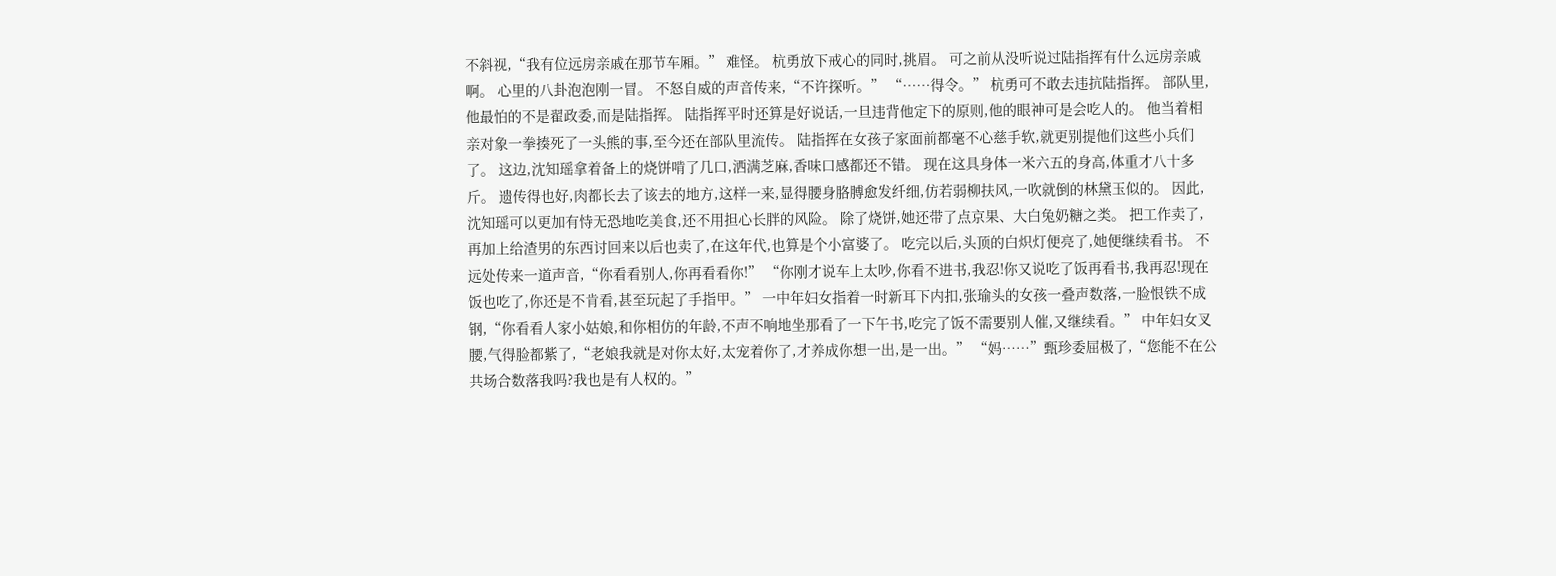不斜视,“我有位远房亲戚在那节车厢。” 难怪。 杭勇放下戒心的同时,挑眉。 可之前从没听说过陆指挥有什么远房亲戚啊。 心里的八卦泡泡刚一冒。 不怒自威的声音传来,“不许探听。” “……得令。” 杭勇可不敢去违抗陆指挥。 部队里,他最怕的不是翟政委,而是陆指挥。 陆指挥平时还算是好说话,一旦违背他定下的原则,他的眼神可是会吃人的。 他当着相亲对象一拳揍死了一头熊的事,至今还在部队里流传。 陆指挥在女孩子家面前都毫不心慈手软,就更别提他们这些小兵们了。 这边,沈知瑶拿着备上的烧饼啃了几口,洒满芝麻,香味口感都还不错。 现在这具身体一米六五的身高,体重才八十多斤。 遗传得也好,肉都长去了该去的地方,这样一来,显得腰身胳膊愈发纤细,仿若弱柳扶风,一吹就倒的林黛玉似的。 因此,沈知瑶可以更加有恃无恐地吃美食,还不用担心长胖的风险。 除了烧饼,她还带了点京果、大白兔奶糖之类。 把工作卖了,再加上给渣男的东西讨回来以后也卖了,在这年代,也算是个小富婆了。 吃完以后,头顶的白炽灯便亮了,她便继续看书。 不远处传来一道声音,“你看看别人,你再看看你!” “你刚才说车上太吵,你看不进书,我忍!你又说吃了饭再看书,我再忍!现在饭也吃了,你还是不肯看,甚至玩起了手指甲。” 一中年妇女指着一时新耳下内扣,张瑜头的女孩一叠声数落,一脸恨铁不成钢,“你看看人家小姑娘,和你相仿的年龄,不声不响地坐那看了一下午书,吃完了饭不需要别人催,又继续看。” 中年妇女叉腰,气得脸都紫了,“老娘我就是对你太好,太宠着你了,才养成你想一出,是一出。” “妈……”甄珍委屈极了,“您能不在公共场合数落我吗?我也是有人权的。”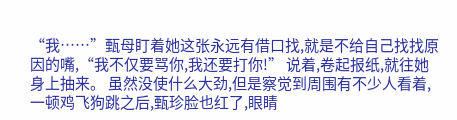“我……”甄母盯着她这张永远有借口找,就是不给自己找找原因的嘴,“我不仅要骂你,我还要打你!” 说着,卷起报纸,就往她身上抽来。 虽然没使什么大劲,但是察觉到周围有不少人看着,一顿鸡飞狗跳之后,甄珍脸也红了,眼睛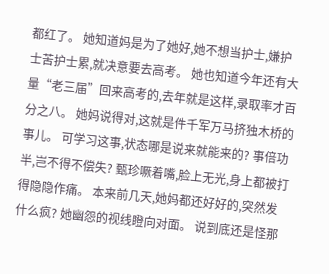都红了。 她知道妈是为了她好,她不想当护士,嫌护士苦护士累,就决意要去高考。 她也知道今年还有大量“老三届”回来高考的,去年就是这样,录取率才百分之八。 她妈说得对,这就是件千军万马挤独木桥的事儿。 可学习这事,状态哪是说来就能来的? 事倍功半,岂不得不偿失? 甄珍噘着嘴,脸上无光,身上都被打得隐隐作痛。 本来前几天,她妈都还好好的,突然发什么疯? 她幽怨的视线瞪向对面。 说到底还是怪那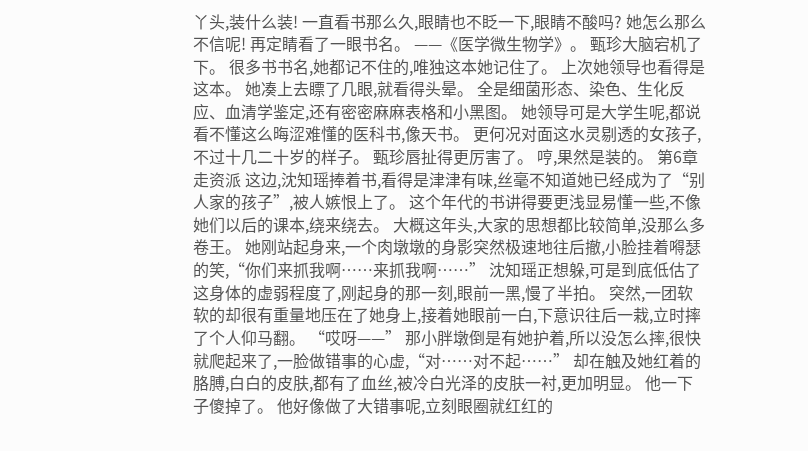丫头,装什么装! 一直看书那么久,眼睛也不眨一下,眼睛不酸吗? 她怎么那么不信呢! 再定睛看了一眼书名。 ——《医学微生物学》。 甄珍大脑宕机了下。 很多书书名,她都记不住的,唯独这本她记住了。 上次她领导也看得是这本。 她凑上去瞟了几眼,就看得头晕。 全是细菌形态、染色、生化反应、血清学鉴定,还有密密麻麻表格和小黑图。 她领导可是大学生呢,都说看不懂这么晦涩难懂的医科书,像天书。 更何况对面这水灵剔透的女孩子,不过十几二十岁的样子。 甄珍唇扯得更厉害了。 哼,果然是装的。 第6章 走资派 这边,沈知瑶捧着书,看得是津津有味,丝毫不知道她已经成为了“别人家的孩子”,被人嫉恨上了。 这个年代的书讲得要更浅显易懂一些,不像她们以后的课本,绕来绕去。 大概这年头,大家的思想都比较简单,没那么多卷王。 她刚站起身来,一个肉墩墩的身影突然极速地往后撤,小脸挂着嘚瑟的笑,“你们来抓我啊……来抓我啊……” 沈知瑶正想躲,可是到底低估了这身体的虚弱程度了,刚起身的那一刻,眼前一黑,慢了半拍。 突然,一团软软的却很有重量地压在了她身上,接着她眼前一白,下意识往后一栽,立时摔了个人仰马翻。 “哎呀——” 那小胖墩倒是有她护着,所以没怎么摔,很快就爬起来了,一脸做错事的心虚,“对……对不起……” 却在触及她红着的胳膊,白白的皮肤,都有了血丝,被冷白光泽的皮肤一衬,更加明显。 他一下子傻掉了。 他好像做了大错事呢,立刻眼圈就红红的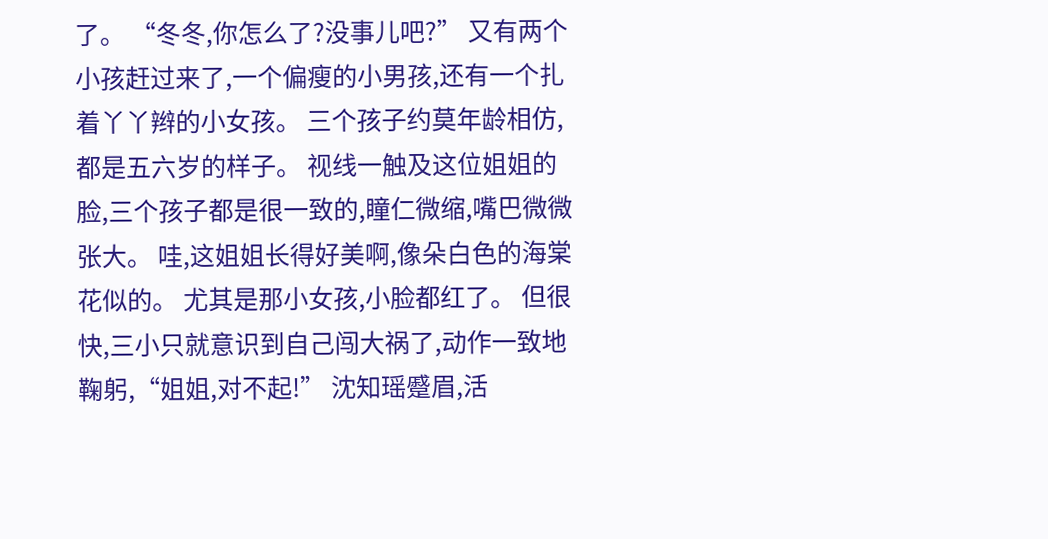了。 “冬冬,你怎么了?没事儿吧?” 又有两个小孩赶过来了,一个偏瘦的小男孩,还有一个扎着丫丫辫的小女孩。 三个孩子约莫年龄相仿,都是五六岁的样子。 视线一触及这位姐姐的脸,三个孩子都是很一致的,瞳仁微缩,嘴巴微微张大。 哇,这姐姐长得好美啊,像朵白色的海棠花似的。 尤其是那小女孩,小脸都红了。 但很快,三小只就意识到自己闯大祸了,动作一致地鞠躬,“姐姐,对不起!” 沈知瑶蹙眉,活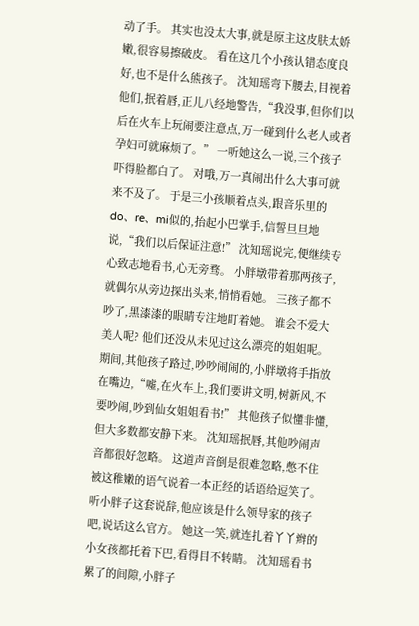动了手。 其实也没太大事,就是原主这皮肤太娇嫩,很容易擦破皮。 看在这几个小孩认错态度良好,也不是什么熊孩子。 沈知瑶弯下腰去,目视着他们,抿着唇,正儿八经地警告,“我没事,但你们以后在火车上玩闹要注意点,万一碰到什么老人或者孕妇可就麻烦了。” 一听她这么一说,三个孩子吓得脸都白了。 对哦,万一真闹出什么大事可就来不及了。 于是三小孩顺着点头,跟音乐里的do、re、mi似的,抬起小巴掌手,信誓旦旦地说,“我们以后保证注意!” 沈知瑶说完,便继续专心致志地看书,心无旁骛。 小胖墩带着那两孩子,就偶尔从旁边探出头来,悄悄看她。 三孩子都不吵了,黑漆漆的眼睛专注地盯着她。 谁会不爱大美人呢? 他们还没从未见过这么漂亮的姐姐呢。 期间,其他孩子路过,吵吵闹闹的,小胖墩将手指放在嘴边,“嘘,在火车上,我们要讲文明,树新风,不要吵闹,吵到仙女姐姐看书!” 其他孩子似懂非懂,但大多数都安静下来。 沈知瑶抿唇,其他吵闹声音都很好忽略。 这道声音倒是很难忽略,憋不住被这稚嫩的语气说着一本正经的话语给逗笑了。 听小胖子这套说辞,他应该是什么领导家的孩子吧,说话这么官方。 她这一笑,就连扎着丫丫辫的小女孩都托着下巴,看得目不转睛。 沈知瑶看书累了的间隙,小胖子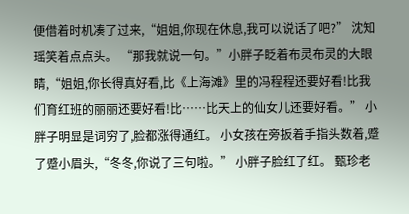便借着时机凑了过来,“姐姐,你现在休息,我可以说话了吧?” 沈知瑶笑着点点头。 “那我就说一句。”小胖子眨着布灵布灵的大眼睛,“姐姐,你长得真好看,比《上海滩》里的冯程程还要好看!比我们育红班的丽丽还要好看!比……比天上的仙女儿还要好看。” 小胖子明显是词穷了,脸都涨得通红。 小女孩在旁扳着手指头数着,蹙了蹙小眉头,“冬冬,你说了三句啦。” 小胖子脸红了红。 甄珍老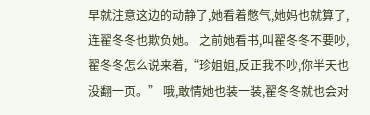早就注意这边的动静了,她看着憋气,她妈也就算了,连翟冬冬也欺负她。 之前她看书,叫翟冬冬不要吵,翟冬冬怎么说来着,“珍姐姐,反正我不吵,你半天也没翻一页。” 哦,敢情她也装一装,翟冬冬就也会对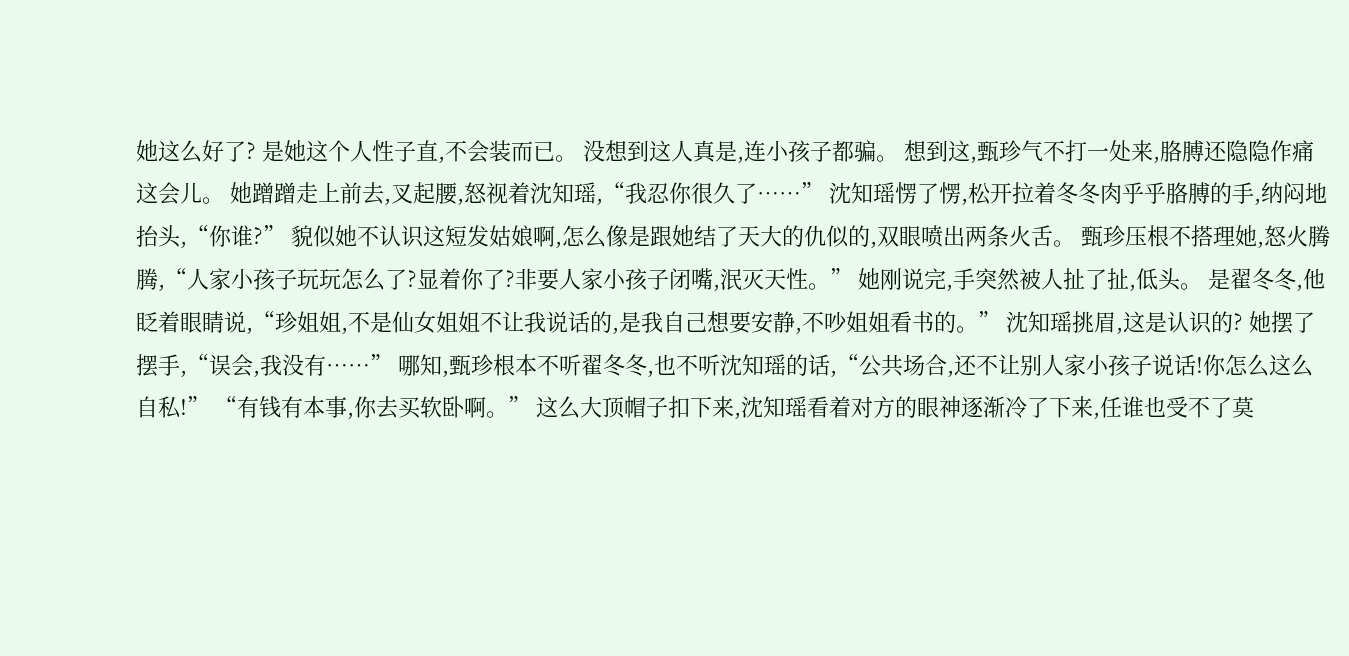她这么好了? 是她这个人性子直,不会装而已。 没想到这人真是,连小孩子都骗。 想到这,甄珍气不打一处来,胳膊还隐隐作痛这会儿。 她蹭蹭走上前去,叉起腰,怒视着沈知瑶,“我忍你很久了……” 沈知瑶愣了愣,松开拉着冬冬肉乎乎胳膊的手,纳闷地抬头,“你谁?” 貌似她不认识这短发姑娘啊,怎么像是跟她结了天大的仇似的,双眼喷出两条火舌。 甄珍压根不搭理她,怒火腾腾,“人家小孩子玩玩怎么了?显着你了?非要人家小孩子闭嘴,泯灭天性。” 她刚说完,手突然被人扯了扯,低头。 是翟冬冬,他眨着眼睛说,“珍姐姐,不是仙女姐姐不让我说话的,是我自己想要安静,不吵姐姐看书的。” 沈知瑶挑眉,这是认识的? 她摆了摆手,“误会,我没有……” 哪知,甄珍根本不听翟冬冬,也不听沈知瑶的话,“公共场合,还不让别人家小孩子说话!你怎么这么自私!” “有钱有本事,你去买软卧啊。” 这么大顶帽子扣下来,沈知瑶看着对方的眼神逐渐冷了下来,任谁也受不了莫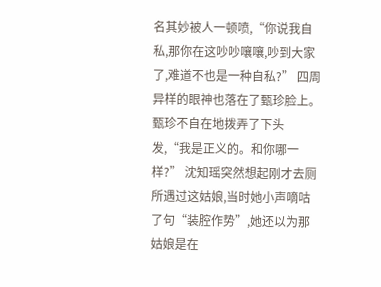名其妙被人一顿喷,“你说我自私,那你在这吵吵嚷嚷,吵到大家了,难道不也是一种自私?” 四周异样的眼神也落在了甄珍脸上。 甄珍不自在地拨弄了下头发,“我是正义的。和你哪一样?” 沈知瑶突然想起刚才去厕所遇过这姑娘,当时她小声嘀咕了句“装腔作势”,她还以为那姑娘是在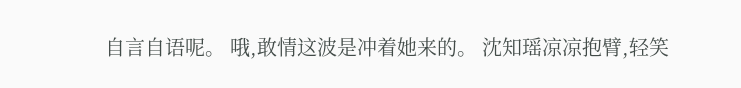自言自语呢。 哦,敢情这波是冲着她来的。 沈知瑶凉凉抱臂,轻笑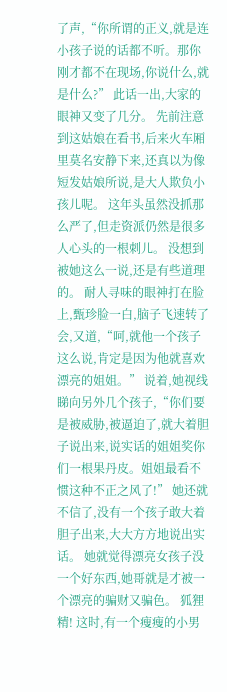了声,“你所谓的正义,就是连小孩子说的话都不听。那你刚才都不在现场,你说什么,就是什么?” 此话一出,大家的眼神又变了几分。 先前注意到这姑娘在看书,后来火车厢里莫名安静下来,还真以为像短发姑娘所说,是大人欺负小孩儿呢。 这年头虽然没抓那么严了,但走资派仍然是很多人心头的一根刺儿。 没想到被她这么一说,还是有些道理的。 耐人寻味的眼神打在脸上,甄珍脸一白,脑子飞速转了会,又道,“呵,就他一个孩子这么说,肯定是因为他就喜欢漂亮的姐姐。” 说着,她视线睇向另外几个孩子,“你们要是被威胁,被逼迫了,就大着胆子说出来,说实话的姐姐奖你们一根果丹皮。姐姐最看不惯这种不正之风了!” 她还就不信了,没有一个孩子敢大着胆子出来,大大方方地说出实话。 她就觉得漂亮女孩子没一个好东西,她哥就是才被一个漂亮的骗财又骗色。 狐狸精! 这时,有一个瘦瘦的小男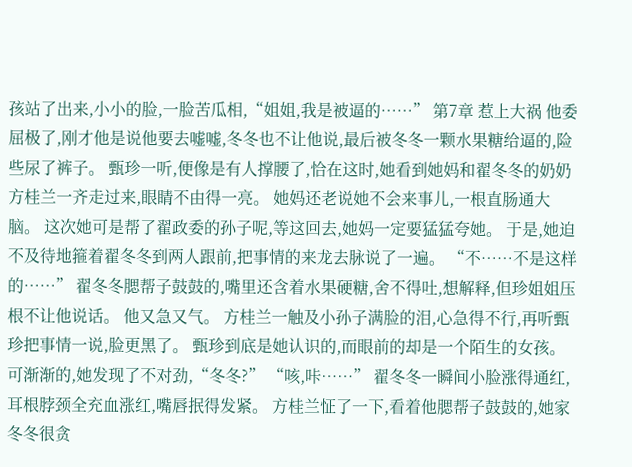孩站了出来,小小的脸,一脸苦瓜相,“姐姐,我是被逼的……” 第7章 惹上大祸 他委屈极了,刚才他是说他要去嘘嘘,冬冬也不让他说,最后被冬冬一颗水果糖给逼的,险些尿了裤子。 甄珍一听,便像是有人撑腰了,恰在这时,她看到她妈和翟冬冬的奶奶方桂兰一齐走过来,眼睛不由得一亮。 她妈还老说她不会来事儿,一根直肠通大脑。 这次她可是帮了翟政委的孙子呢,等这回去,她妈一定要猛猛夸她。 于是,她迫不及待地箍着翟冬冬到两人跟前,把事情的来龙去脉说了一遍。 “不……不是这样的……” 翟冬冬腮帮子鼓鼓的,嘴里还含着水果硬糖,舍不得吐,想解释,但珍姐姐压根不让他说话。 他又急又气。 方桂兰一触及小孙子满脸的泪,心急得不行,再听甄珍把事情一说,脸更黑了。 甄珍到底是她认识的,而眼前的却是一个陌生的女孩。 可渐渐的,她发现了不对劲,“冬冬?” “咳,咔……” 翟冬冬一瞬间小脸涨得通红,耳根脖颈全充血涨红,嘴唇抿得发紧。 方桂兰怔了一下,看着他腮帮子鼓鼓的,她家冬冬很贪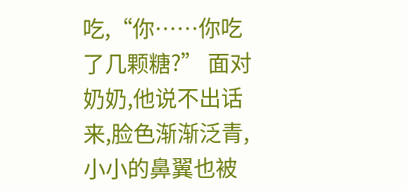吃,“你……你吃了几颗糖?” 面对奶奶,他说不出话来,脸色渐渐泛青,小小的鼻翼也被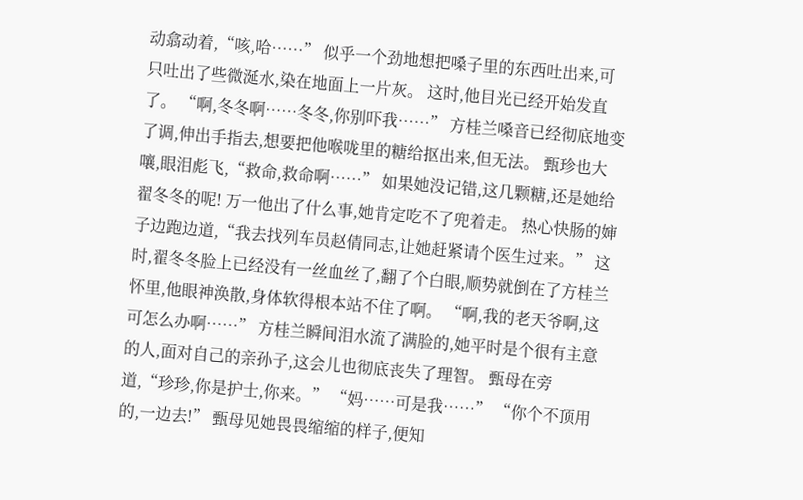动翕动着,“咳,哈……” 似乎一个劲地想把嗓子里的东西吐出来,可只吐出了些微涎水,染在地面上一片灰。 这时,他目光已经开始发直了。 “啊,冬冬啊……冬冬,你别吓我……” 方桂兰嗓音已经彻底地变了调,伸出手指去,想要把他喉咙里的糖给抠出来,但无法。 甄珍也大嚷,眼泪彪飞,“救命,救命啊……” 如果她没记错,这几颗糖,还是她给翟冬冬的呢! 万一他出了什么事,她肯定吃不了兜着走。 热心快肠的婶子边跑边道,“我去找列车员赵倩同志,让她赶紧请个医生过来。” 这时,翟冬冬脸上已经没有一丝血丝了,翻了个白眼,顺势就倒在了方桂兰怀里,他眼神涣散,身体软得根本站不住了啊。 “啊,我的老天爷啊,这可怎么办啊……” 方桂兰瞬间泪水流了满脸的,她平时是个很有主意的人,面对自己的亲孙子,这会儿也彻底丧失了理智。 甄母在旁道,“珍珍,你是护士,你来。” “妈……可是我……” “你个不顶用的,一边去!” 甄母见她畏畏缩缩的样子,便知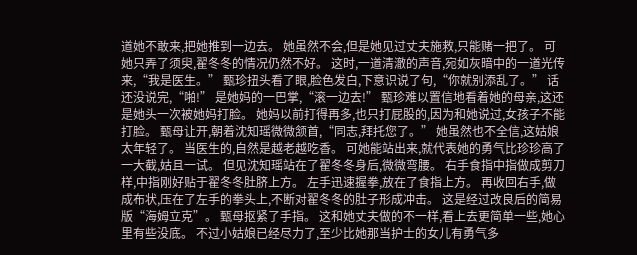道她不敢来,把她推到一边去。 她虽然不会,但是她见过丈夫施救,只能赌一把了。 可她只弄了须臾,翟冬冬的情况仍然不好。 这时,一道清澈的声音,宛如灰暗中的一道光传来,“我是医生。” 甄珍扭头看了眼,脸色发白,下意识说了句,“你就别添乱了。” 话还没说完,“啪!” 是她妈的一巴掌,“滚一边去!” 甄珍难以置信地看着她的母亲,这还是她头一次被她妈打脸。 她妈以前打得再多,也只打屁股的,因为和她说过,女孩子不能打脸。 甄母让开,朝着沈知瑶微微颔首,“同志,拜托您了。” 她虽然也不全信,这姑娘太年轻了。 当医生的,自然是越老越吃香。 可她能站出来,就代表她的勇气比珍珍高了一大截,姑且一试。 但见沈知瑶站在了翟冬冬身后,微微弯腰。 右手食指中指做成剪刀样,中指刚好贴于翟冬冬肚脐上方。 左手迅速握拳,放在了食指上方。 再收回右手,做成布状,压在了左手的拳头上,不断对翟冬冬的肚子形成冲击。 这是经过改良后的简易版“海姆立克”。 甄母抠紧了手指。 这和她丈夫做的不一样,看上去更简单一些,她心里有些没底。 不过小姑娘已经尽力了,至少比她那当护士的女儿有勇气多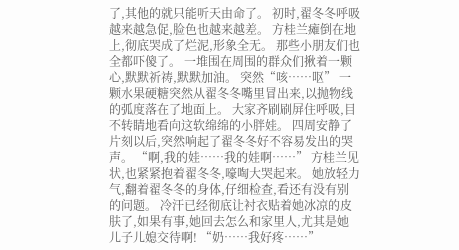了,其他的就只能听天由命了。 初时,翟冬冬呼吸越来越急促,脸色也越来越差。 方桂兰瘫倒在地上,彻底哭成了烂泥,形象全无。 那些小朋友们也全都吓傻了。 一堆围在周围的群众们揪着一颗心,默默祈祷,默默加油。 突然“咳……呕” 一颗水果硬糖突然从翟冬冬嘴里冒出来,以抛物线的弧度落在了地面上。 大家齐刷刷屏住呼吸,目不转睛地看向这软绵绵的小胖娃。 四周安静了片刻以后,突然响起了翟冬冬好不容易发出的哭声。 “啊,我的娃……我的娃啊……” 方桂兰见状,也紧紧抱着翟冬冬,嚎啕大哭起来。 她放轻力气,翻着翟冬冬的身体,仔细检查,看还有没有别的问题。 冷汗已经彻底让衬衣贴着她冰凉的皮肤了,如果有事,她回去怎么和家里人,尤其是她儿子儿媳交待啊! “奶……我好疼……”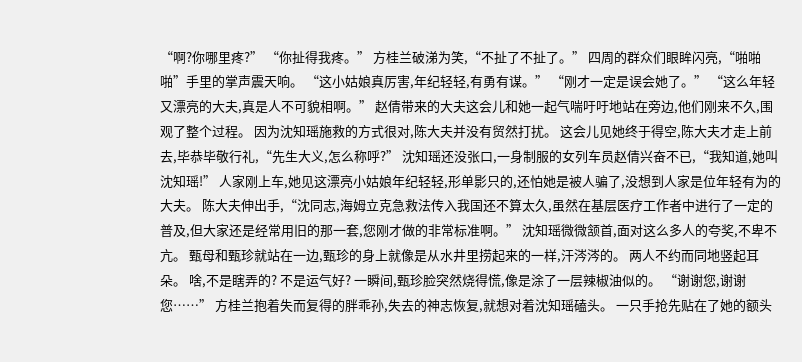“啊?你哪里疼?” “你扯得我疼。” 方桂兰破涕为笑,“不扯了不扯了。” 四周的群众们眼眸闪亮,“啪啪啪”手里的掌声震天响。 “这小姑娘真厉害,年纪轻轻,有勇有谋。” “刚才一定是误会她了。” “这么年轻又漂亮的大夫,真是人不可貌相啊。” 赵倩带来的大夫这会儿和她一起气喘吁吁地站在旁边,他们刚来不久,围观了整个过程。 因为沈知瑶施救的方式很对,陈大夫并没有贸然打扰。 这会儿见她终于得空,陈大夫才走上前去,毕恭毕敬行礼,“先生大义,怎么称呼?” 沈知瑶还没张口,一身制服的女列车员赵倩兴奋不已,“我知道,她叫沈知瑶!” 人家刚上车,她见这漂亮小姑娘年纪轻轻,形单影只的,还怕她是被人骗了,没想到人家是位年轻有为的大夫。 陈大夫伸出手,“沈同志,海姆立克急救法传入我国还不算太久,虽然在基层医疗工作者中进行了一定的普及,但大家还是经常用旧的那一套,您刚才做的非常标准啊。” 沈知瑶微微颔首,面对这么多人的夸奖,不卑不亢。 甄母和甄珍就站在一边,甄珍的身上就像是从水井里捞起来的一样,汗涔涔的。 两人不约而同地竖起耳朵。 啥,不是瞎弄的? 不是运气好? 一瞬间,甄珍脸突然烧得慌,像是涂了一层辣椒油似的。 “谢谢您,谢谢您……” 方桂兰抱着失而复得的胖乖孙,失去的神志恢复,就想对着沈知瑶磕头。 一只手抢先贴在了她的额头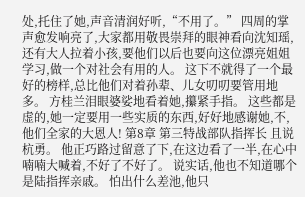处,托住了她,声音清润好听,“不用了。” 四周的掌声愈发响亮了,大家都用敬畏崇拜的眼神看向沈知瑶,还有大人拉着小孩,要他们以后也要向这位漂亮姐姐学习,做一个对社会有用的人。 这下不就得了一个最好的榜样,总比他们对着孙辈、儿女叨叨要管用地多。 方桂兰泪眼婆娑地看着她,攥紧手指。 这些都是虚的,她一定要用一些实质的东西,好好地感谢她,不,他们全家的大恩人! 第8章 第三特战部队指挥长 且说杭勇。 他正巧路过留意了下,在这边看了一半,在心中喃喃大喊着,不好了不好了。 说实话,他也不知道哪个是陆指挥亲戚。 怕出什么差池,他只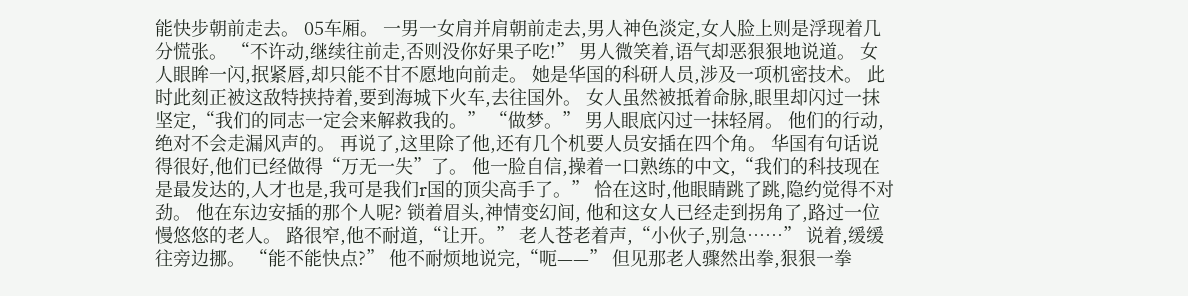能快步朝前走去。 05车厢。 一男一女肩并肩朝前走去,男人神色淡定,女人脸上则是浮现着几分慌张。 “不许动,继续往前走,否则没你好果子吃!” 男人微笑着,语气却恶狠狠地说道。 女人眼眸一闪,抿紧唇,却只能不甘不愿地向前走。 她是华国的科研人员,涉及一项机密技术。 此时此刻正被这敌特挟持着,要到海城下火车,去往国外。 女人虽然被抵着命脉,眼里却闪过一抹坚定,“我们的同志一定会来解救我的。” “做梦。” 男人眼底闪过一抹轻屑。 他们的行动,绝对不会走漏风声的。 再说了,这里除了他,还有几个机要人员安插在四个角。 华国有句话说得很好,他们已经做得“万无一失”了。 他一脸自信,操着一口熟练的中文,“我们的科技现在是最发达的,人才也是,我可是我们r国的顶尖高手了。” 恰在这时,他眼睛跳了跳,隐约觉得不对劲。 他在东边安插的那个人呢? 锁着眉头,神情变幻间, 他和这女人已经走到拐角了,路过一位慢悠悠的老人。 路很窄,他不耐道,“让开。” 老人苍老着声,“小伙子,别急……” 说着,缓缓往旁边挪。 “能不能快点?” 他不耐烦地说完,“呃——” 但见那老人骤然出拳,狠狠一拳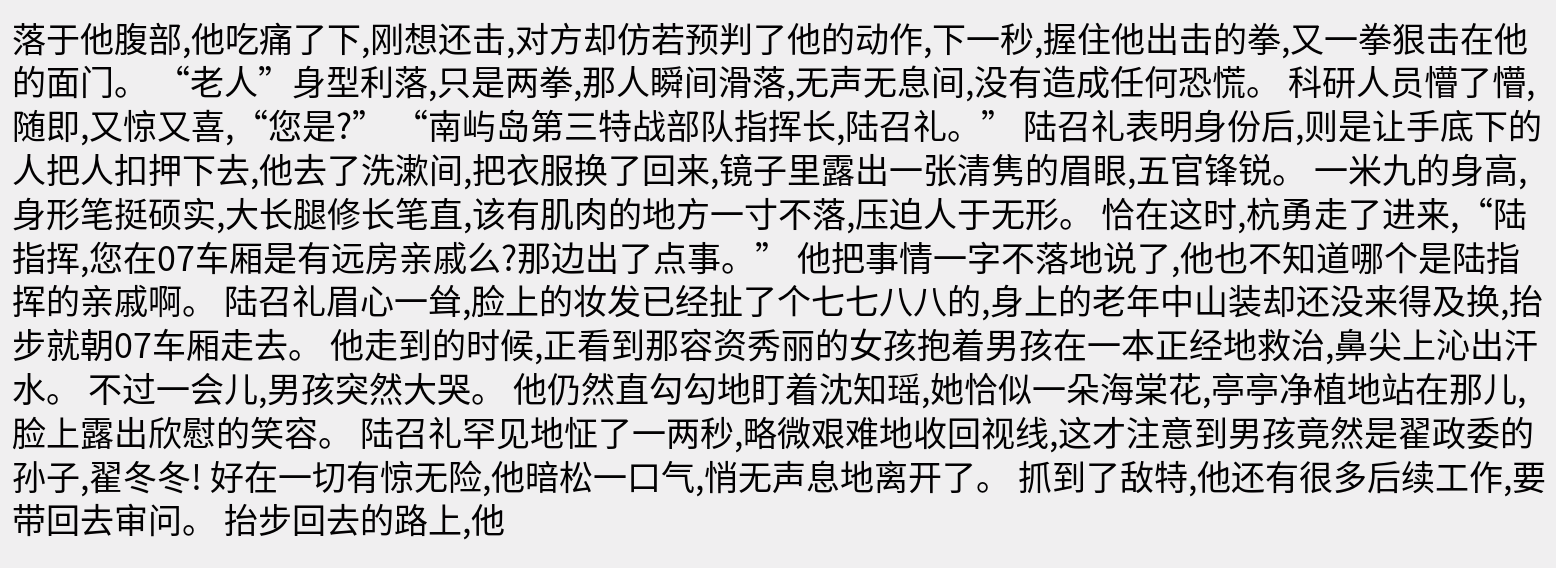落于他腹部,他吃痛了下,刚想还击,对方却仿若预判了他的动作,下一秒,握住他出击的拳,又一拳狠击在他的面门。 “老人”身型利落,只是两拳,那人瞬间滑落,无声无息间,没有造成任何恐慌。 科研人员懵了懵,随即,又惊又喜,“您是?” “南屿岛第三特战部队指挥长,陆召礼。” 陆召礼表明身份后,则是让手底下的人把人扣押下去,他去了洗漱间,把衣服换了回来,镜子里露出一张清隽的眉眼,五官锋锐。 一米九的身高,身形笔挺硕实,大长腿修长笔直,该有肌肉的地方一寸不落,压迫人于无形。 恰在这时,杭勇走了进来,“陆指挥,您在07车厢是有远房亲戚么?那边出了点事。” 他把事情一字不落地说了,他也不知道哪个是陆指挥的亲戚啊。 陆召礼眉心一耸,脸上的妆发已经扯了个七七八八的,身上的老年中山装却还没来得及换,抬步就朝07车厢走去。 他走到的时候,正看到那容资秀丽的女孩抱着男孩在一本正经地救治,鼻尖上沁出汗水。 不过一会儿,男孩突然大哭。 他仍然直勾勾地盯着沈知瑶,她恰似一朵海棠花,亭亭净植地站在那儿,脸上露出欣慰的笑容。 陆召礼罕见地怔了一两秒,略微艰难地收回视线,这才注意到男孩竟然是翟政委的孙子,翟冬冬! 好在一切有惊无险,他暗松一口气,悄无声息地离开了。 抓到了敌特,他还有很多后续工作,要带回去审问。 抬步回去的路上,他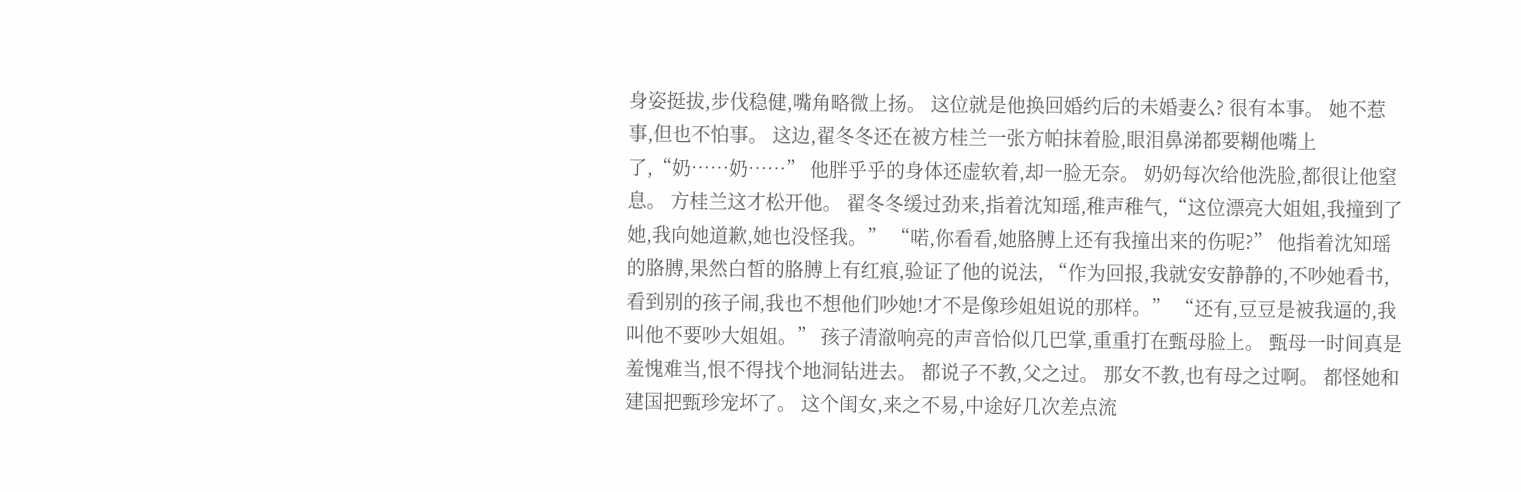身姿挺拔,步伐稳健,嘴角略微上扬。 这位就是他换回婚约后的未婚妻么? 很有本事。 她不惹事,但也不怕事。 这边,翟冬冬还在被方桂兰一张方帕抹着脸,眼泪鼻涕都要糊他嘴上了,“奶……奶……” 他胖乎乎的身体还虚软着,却一脸无奈。 奶奶每次给他洗脸,都很让他窒息。 方桂兰这才松开他。 翟冬冬缓过劲来,指着沈知瑶,稚声稚气,“这位漂亮大姐姐,我撞到了她,我向她道歉,她也没怪我。” “喏,你看看,她胳膊上还有我撞出来的伤呢?” 他指着沈知瑶的胳膊,果然白皙的胳膊上有红痕,验证了他的说法, “作为回报,我就安安静静的,不吵她看书,看到别的孩子闹,我也不想他们吵她!才不是像珍姐姐说的那样。” “还有,豆豆是被我逼的,我叫他不要吵大姐姐。” 孩子清澈响亮的声音恰似几巴掌,重重打在甄母脸上。 甄母一时间真是羞愧难当,恨不得找个地洞钻进去。 都说子不教,父之过。 那女不教,也有母之过啊。 都怪她和建国把甄珍宠坏了。 这个闺女,来之不易,中途好几次差点流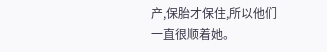产,保胎才保住,所以他们一直很顺着她。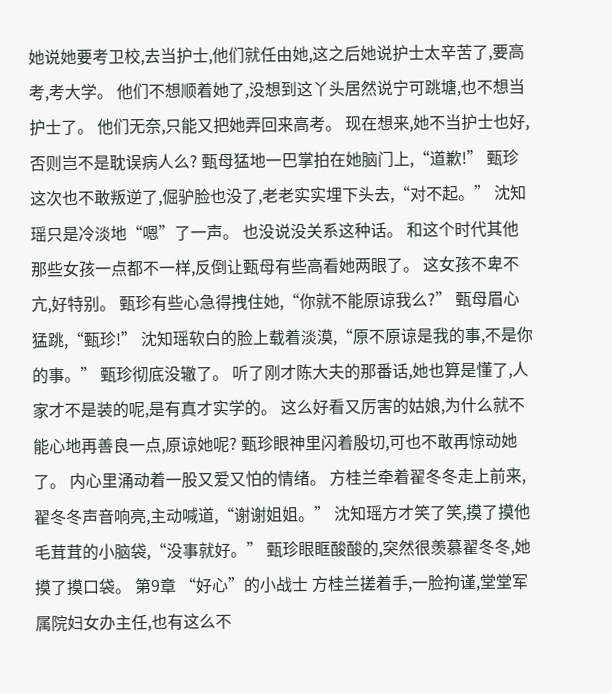她说她要考卫校,去当护士,他们就任由她,这之后她说护士太辛苦了,要高考,考大学。 他们不想顺着她了,没想到这丫头居然说宁可跳塘,也不想当护士了。 他们无奈,只能又把她弄回来高考。 现在想来,她不当护士也好,否则岂不是耽误病人么? 甄母猛地一巴掌拍在她脑门上,“道歉!” 甄珍这次也不敢叛逆了,倔驴脸也没了,老老实实埋下头去,“对不起。” 沈知瑶只是冷淡地“嗯”了一声。 也没说没关系这种话。 和这个时代其他那些女孩一点都不一样,反倒让甄母有些高看她两眼了。 这女孩不卑不亢,好特别。 甄珍有些心急得拽住她,“你就不能原谅我么?” 甄母眉心猛跳,“甄珍!” 沈知瑶软白的脸上载着淡漠,“原不原谅是我的事,不是你的事。” 甄珍彻底没辙了。 听了刚才陈大夫的那番话,她也算是懂了,人家才不是装的呢,是有真才实学的。 这么好看又厉害的姑娘,为什么就不能心地再善良一点,原谅她呢? 甄珍眼神里闪着殷切,可也不敢再惊动她了。 内心里涌动着一股又爱又怕的情绪。 方桂兰牵着翟冬冬走上前来,翟冬冬声音响亮,主动喊道,“谢谢姐姐。” 沈知瑶方才笑了笑,摸了摸他毛茸茸的小脑袋,“没事就好。” 甄珍眼眶酸酸的,突然很羡慕翟冬冬,她摸了摸口袋。 第9章 “好心”的小战士 方桂兰搓着手,一脸拘谨,堂堂军属院妇女办主任,也有这么不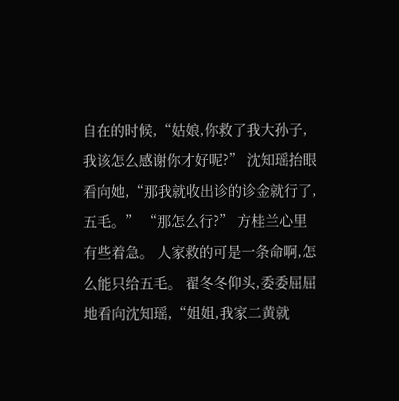自在的时候,“姑娘,你救了我大孙子,我该怎么感谢你才好呢?” 沈知瑶抬眼看向她,“那我就收出诊的诊金就行了,五毛。” “那怎么行?” 方桂兰心里有些着急。 人家救的可是一条命啊,怎么能只给五毛。 翟冬冬仰头,委委屈屈地看向沈知瑶,“姐姐,我家二黄就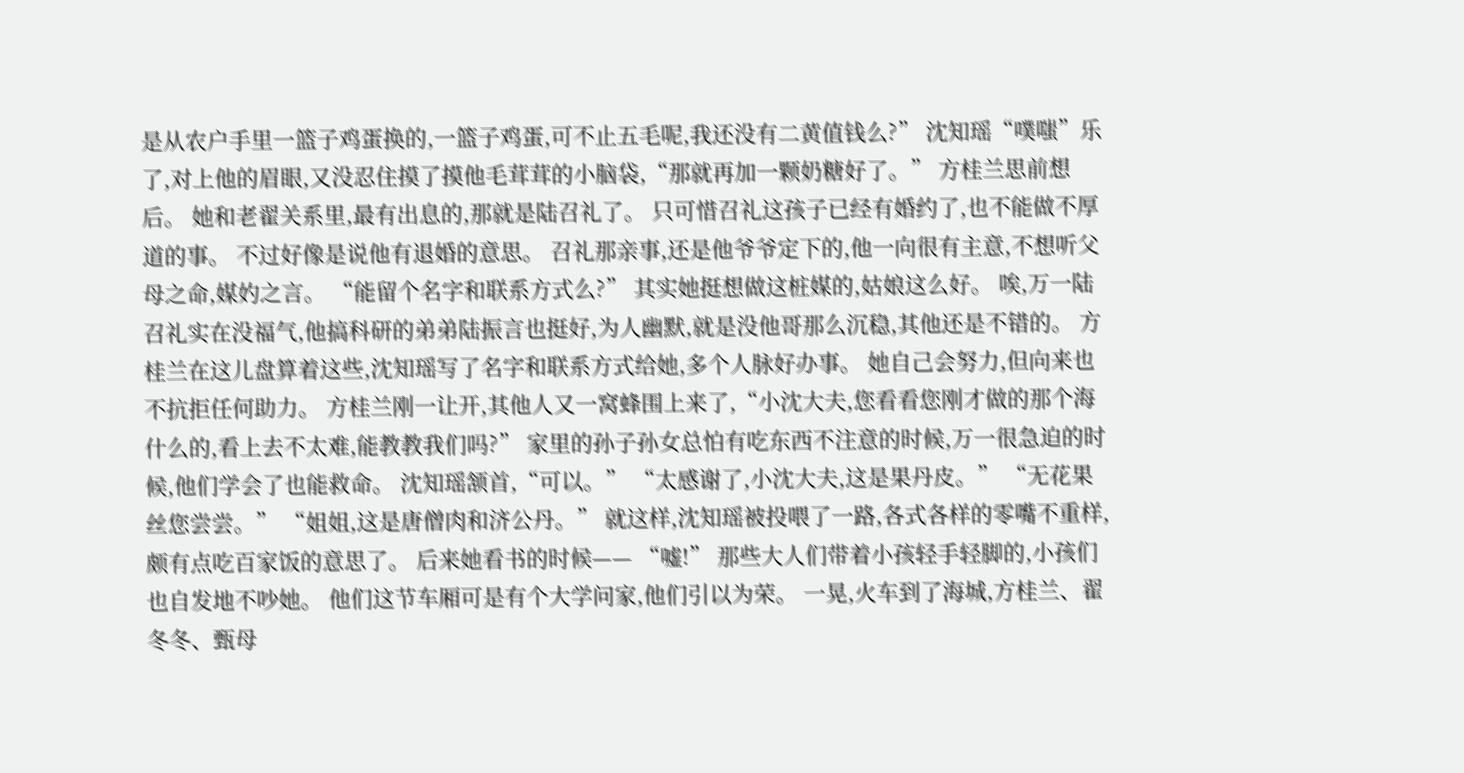是从农户手里一篮子鸡蛋换的,一篮子鸡蛋,可不止五毛呢,我还没有二黄值钱么?” 沈知瑶“噗嗤”乐了,对上他的眉眼,又没忍住摸了摸他毛茸茸的小脑袋,“那就再加一颗奶糖好了。” 方桂兰思前想后。 她和老翟关系里,最有出息的,那就是陆召礼了。 只可惜召礼这孩子已经有婚约了,也不能做不厚道的事。 不过好像是说他有退婚的意思。 召礼那亲事,还是他爷爷定下的,他一向很有主意,不想听父母之命,媒妁之言。 “能留个名字和联系方式么?” 其实她挺想做这桩媒的,姑娘这么好。 唉,万一陆召礼实在没福气,他搞科研的弟弟陆振言也挺好,为人幽默,就是没他哥那么沉稳,其他还是不错的。 方桂兰在这儿盘算着这些,沈知瑶写了名字和联系方式给她,多个人脉好办事。 她自己会努力,但向来也不抗拒任何助力。 方桂兰刚一让开,其他人又一窝蜂围上来了,“小沈大夫,您看看您刚才做的那个海什么的,看上去不太难,能教教我们吗?” 家里的孙子孙女总怕有吃东西不注意的时候,万一很急迫的时候,他们学会了也能救命。 沈知瑶颔首,“可以。” “太感谢了,小沈大夫,这是果丹皮。” “无花果丝您尝尝。” “姐姐,这是唐僧肉和济公丹。” 就这样,沈知瑶被投喂了一路,各式各样的零嘴不重样,颇有点吃百家饭的意思了。 后来她看书的时候—— “嘘!” 那些大人们带着小孩轻手轻脚的,小孩们也自发地不吵她。 他们这节车厢可是有个大学问家,他们引以为荣。 一晃,火车到了海城,方桂兰、翟冬冬、甄母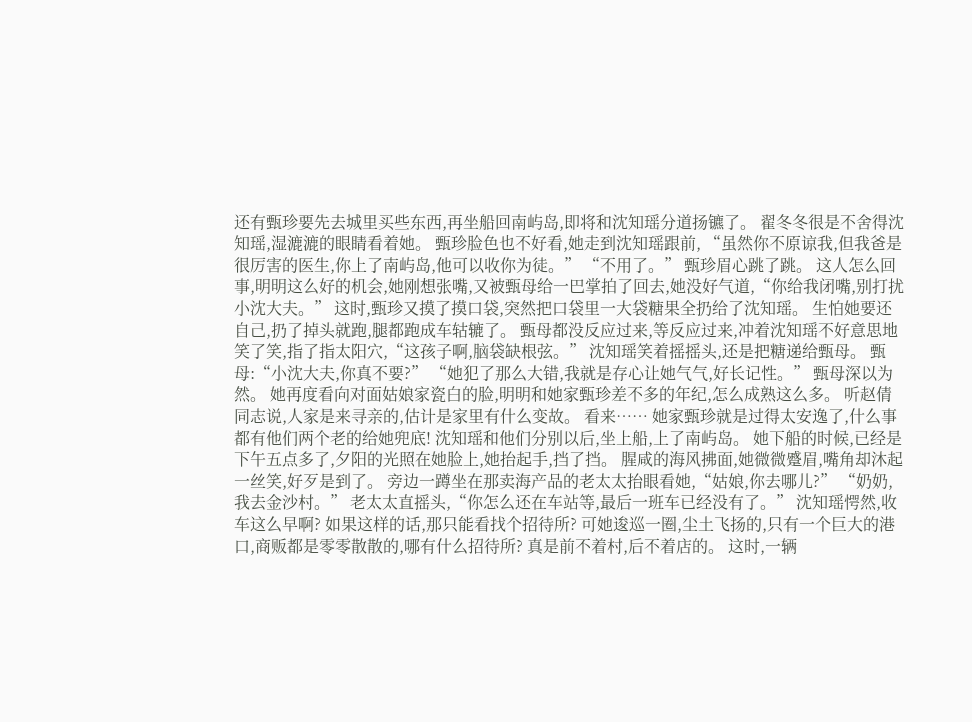还有甄珍要先去城里买些东西,再坐船回南屿岛,即将和沈知瑶分道扬镳了。 翟冬冬很是不舍得沈知瑶,湿漉漉的眼睛看着她。 甄珍脸色也不好看,她走到沈知瑶跟前, “虽然你不原谅我,但我爸是很厉害的医生,你上了南屿岛,他可以收你为徒。” “不用了。” 甄珍眉心跳了跳。 这人怎么回事,明明这么好的机会,她刚想张嘴,又被甄母给一巴掌拍了回去,她没好气道,“你给我闭嘴,别打扰小沈大夫。” 这时,甄珍又摸了摸口袋,突然把口袋里一大袋糖果全扔给了沈知瑶。 生怕她要还自己,扔了掉头就跑,腿都跑成车轱辘了。 甄母都没反应过来,等反应过来,冲着沈知瑶不好意思地笑了笑,指了指太阳穴,“这孩子啊,脑袋缺根弦。” 沈知瑶笑着摇摇头,还是把糖递给甄母。 甄母:“小沈大夫,你真不要?” “她犯了那么大错,我就是存心让她气气,好长记性。” 甄母深以为然。 她再度看向对面姑娘家瓷白的脸,明明和她家甄珍差不多的年纪,怎么成熟这么多。 听赵倩同志说,人家是来寻亲的,估计是家里有什么变故。 看来…… 她家甄珍就是过得太安逸了,什么事都有他们两个老的给她兜底! 沈知瑶和他们分别以后,坐上船,上了南屿岛。 她下船的时候,已经是下午五点多了,夕阳的光照在她脸上,她抬起手,挡了挡。 腥咸的海风拂面,她微微蹙眉,嘴角却沐起一丝笑,好歹是到了。 旁边一蹲坐在那卖海产品的老太太抬眼看她,“姑娘,你去哪儿?” “奶奶,我去金沙村。” 老太太直摇头,“你怎么还在车站等,最后一班车已经没有了。” 沈知瑶愕然,收车这么早啊? 如果这样的话,那只能看找个招待所? 可她逡巡一圈,尘土飞扬的,只有一个巨大的港口,商贩都是零零散散的,哪有什么招待所? 真是前不着村,后不着店的。 这时,一辆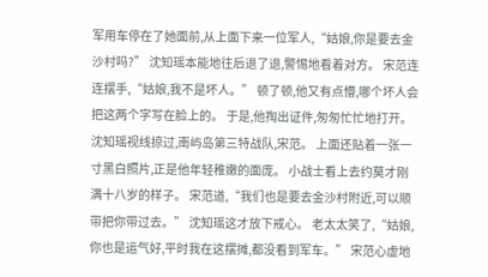军用车停在了她面前,从上面下来一位军人,“姑娘,你是要去金沙村吗?” 沈知瑶本能地往后退了退,警惕地看着对方。 宋范连连摆手,“姑娘,我不是坏人。” 顿了顿,他又有点懵,哪个坏人会把这两个字写在脸上的。 于是,他掏出证件,匆匆忙忙地打开。 沈知瑶视线掠过,南屿岛第三特战队,宋范。 上面还贴着一张一寸黑白照片,正是他年轻稚嫩的面庞。 小战士看上去约莫才刚满十八岁的样子。 宋范道,“我们也是要去金沙村附近,可以顺带把你带过去。” 沈知瑶这才放下戒心。 老太太笑了,“姑娘,你也是运气好,平时我在这摆摊,都没看到军车。” 宋范心虚地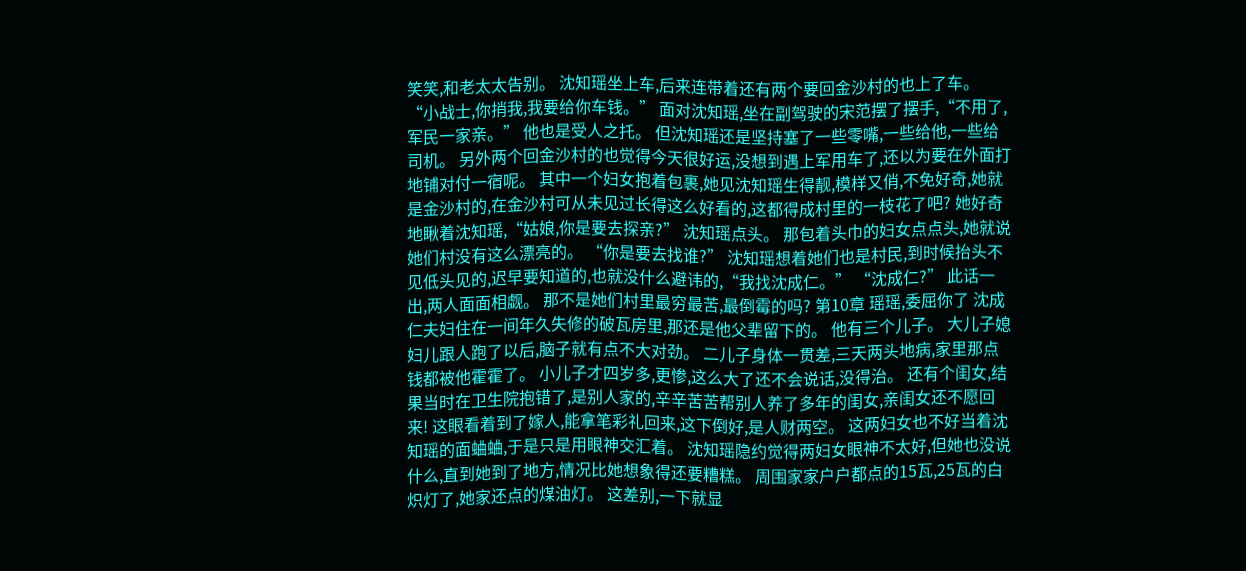笑笑,和老太太告别。 沈知瑶坐上车,后来连带着还有两个要回金沙村的也上了车。 “小战士,你捎我,我要给你车钱。” 面对沈知瑶,坐在副驾驶的宋范摆了摆手,“不用了,军民一家亲。” 他也是受人之托。 但沈知瑶还是坚持塞了一些零嘴,一些给他,一些给司机。 另外两个回金沙村的也觉得今天很好运,没想到遇上军用车了,还以为要在外面打地铺对付一宿呢。 其中一个妇女抱着包裹,她见沈知瑶生得靓,模样又俏,不免好奇,她就是金沙村的,在金沙村可从未见过长得这么好看的,这都得成村里的一枝花了吧? 她好奇地瞅着沈知瑶,“姑娘,你是要去探亲?” 沈知瑶点头。 那包着头巾的妇女点点头,她就说她们村没有这么漂亮的。 “你是要去找谁?” 沈知瑶想着她们也是村民,到时候抬头不见低头见的,迟早要知道的,也就没什么避讳的,“我找沈成仁。” “沈成仁?” 此话一出,两人面面相觑。 那不是她们村里最穷最苦,最倒霉的吗? 第10章 瑶瑶,委屈你了 沈成仁夫妇住在一间年久失修的破瓦房里,那还是他父辈留下的。 他有三个儿子。 大儿子媳妇儿跟人跑了以后,脑子就有点不大对劲。 二儿子身体一贯差,三天两头地病,家里那点钱都被他霍霍了。 小儿子才四岁多,更惨,这么大了还不会说话,没得治。 还有个闺女,结果当时在卫生院抱错了,是别人家的,辛辛苦苦帮别人养了多年的闺女,亲闺女还不愿回来! 这眼看着到了嫁人,能拿笔彩礼回来,这下倒好,是人财两空。 这两妇女也不好当着沈知瑶的面蛐蛐,于是只是用眼神交汇着。 沈知瑶隐约觉得两妇女眼神不太好,但她也没说什么,直到她到了地方,情况比她想象得还要糟糕。 周围家家户户都点的15瓦,25瓦的白炽灯了,她家还点的煤油灯。 这差别,一下就显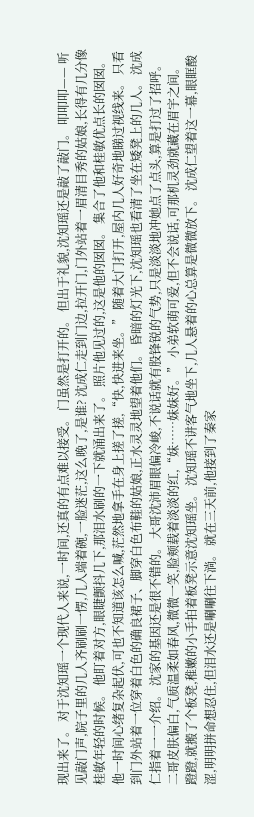现出来了。 对于沈知瑶一个现代人来说,一时间,还真的有点难以接受。 门虽然是打开的。 但出于礼貌,沈知瑶还是敲了敲门。 叩叩叩—— 听见敲门声,院子里的几人齐刷刷一愣,几人端着碗,一脸迷茫,这么晚了,是谁? 沈成仁走到门边,拉开门,门外站着一眉清目秀的姑娘,长得有几分像桂敏年轻的时候。 他盯着对方,眼睫颤抖几下,那泪水刷的一下就涌出来了。 照片他见过的,这是他的囡囡。 集合了他和桂敏优点长的囡囡。 他一时间心绪复杂起伏,可也不知道该怎么喊,茫然地拿手在身上搓了搓,“快,快进来坐。” 随着大门打开,屋内几人好奇地睇过视线来。 只看到门外站着一位穿着白色的确良裙子、脚穿白色布鞋的姑娘,正水灵灵地望着他们。 昏暗的灯光下,沈知瑶也看清了坐在矮凳上的几人。 沈成仁指着一一介绍。 沈家的基因还是很不错的。 大哥沈沛眉眼偏冷峻,不说话就有股锋锐的气势,只是淡淡地冲她点了点头,算是打过了招呼。 二哥皮肤偏白,气质温柔如春风,微微一笑,脸颊载着淡淡的红,“妹……妹妹好。” 小弟软萌可爱,但不会说话,可那机灵劲就藏在眉宇之间。 蹬蹬,就搬了个板凳,稚嫩的小手拍着板凳示意沈知瑶坐。 沈知瑶不讲客气地坐下,几人悬着的心总算是微微放下。 沈成仁望着这一幕,眼眶酸涩,明明拼命想忍住,但泪水还是唰唰往下淌。 就在三天前,他接到了秦家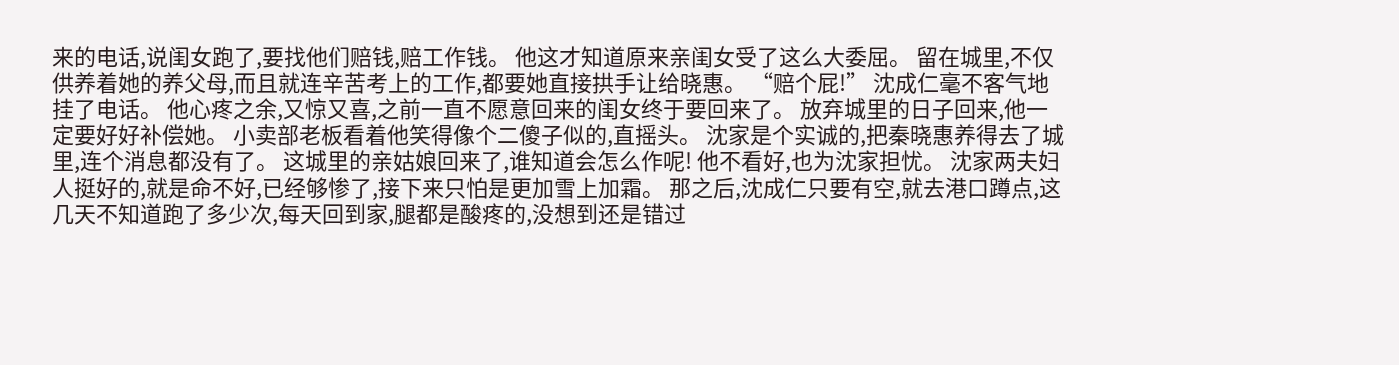来的电话,说闺女跑了,要找他们赔钱,赔工作钱。 他这才知道原来亲闺女受了这么大委屈。 留在城里,不仅供养着她的养父母,而且就连辛苦考上的工作,都要她直接拱手让给晓惠。 “赔个屁!” 沈成仁毫不客气地挂了电话。 他心疼之余,又惊又喜,之前一直不愿意回来的闺女终于要回来了。 放弃城里的日子回来,他一定要好好补偿她。 小卖部老板看着他笑得像个二傻子似的,直摇头。 沈家是个实诚的,把秦晓惠养得去了城里,连个消息都没有了。 这城里的亲姑娘回来了,谁知道会怎么作呢! 他不看好,也为沈家担忧。 沈家两夫妇人挺好的,就是命不好,已经够惨了,接下来只怕是更加雪上加霜。 那之后,沈成仁只要有空,就去港口蹲点,这几天不知道跑了多少次,每天回到家,腿都是酸疼的,没想到还是错过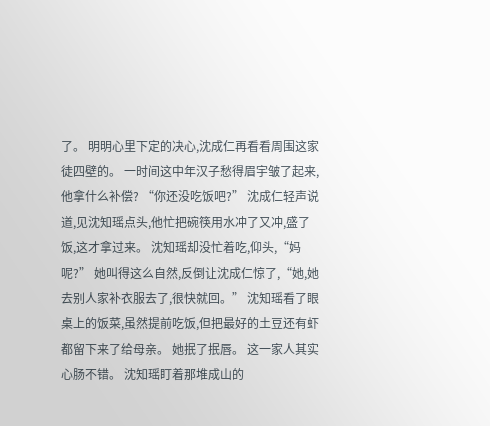了。 明明心里下定的决心,沈成仁再看看周围这家徒四壁的。 一时间这中年汉子愁得眉宇皱了起来,他拿什么补偿? “你还没吃饭吧?” 沈成仁轻声说道,见沈知瑶点头,他忙把碗筷用水冲了又冲,盛了饭,这才拿过来。 沈知瑶却没忙着吃,仰头,“妈呢?” 她叫得这么自然,反倒让沈成仁惊了,“她,她去别人家补衣服去了,很快就回。” 沈知瑶看了眼桌上的饭菜,虽然提前吃饭,但把最好的土豆还有虾都留下来了给母亲。 她抿了抿唇。 这一家人其实心肠不错。 沈知瑶盯着那堆成山的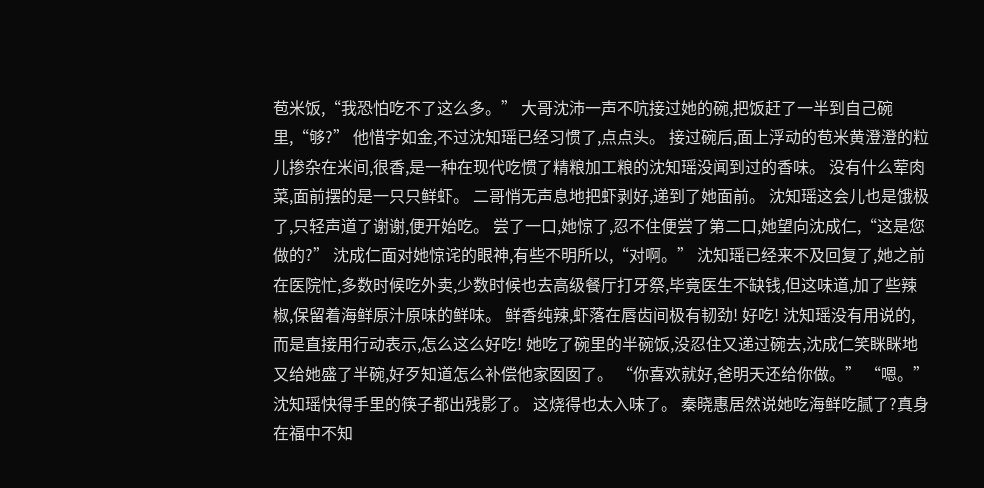苞米饭,“我恐怕吃不了这么多。” 大哥沈沛一声不吭接过她的碗,把饭赶了一半到自己碗里,“够?” 他惜字如金,不过沈知瑶已经习惯了,点点头。 接过碗后,面上浮动的苞米黄澄澄的粒儿掺杂在米间,很香,是一种在现代吃惯了精粮加工粮的沈知瑶没闻到过的香味。 没有什么荤肉菜,面前摆的是一只只鲜虾。 二哥悄无声息地把虾剥好,递到了她面前。 沈知瑶这会儿也是饿极了,只轻声道了谢谢,便开始吃。 尝了一口,她惊了,忍不住便尝了第二口,她望向沈成仁,“这是您做的?” 沈成仁面对她惊诧的眼神,有些不明所以,“对啊。” 沈知瑶已经来不及回复了,她之前在医院忙,多数时候吃外卖,少数时候也去高级餐厅打牙祭,毕竟医生不缺钱,但这味道,加了些辣椒,保留着海鲜原汁原味的鲜味。 鲜香纯辣,虾落在唇齿间极有韧劲! 好吃! 沈知瑶没有用说的,而是直接用行动表示,怎么这么好吃! 她吃了碗里的半碗饭,没忍住又递过碗去,沈成仁笑眯眯地又给她盛了半碗,好歹知道怎么补偿他家囡囡了。 “你喜欢就好,爸明天还给你做。” “嗯。” 沈知瑶快得手里的筷子都出残影了。 这烧得也太入味了。 秦晓惠居然说她吃海鲜吃腻了?真身在福中不知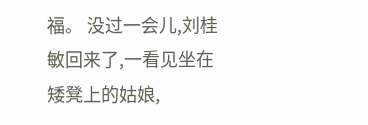福。 没过一会儿,刘桂敏回来了,一看见坐在矮凳上的姑娘,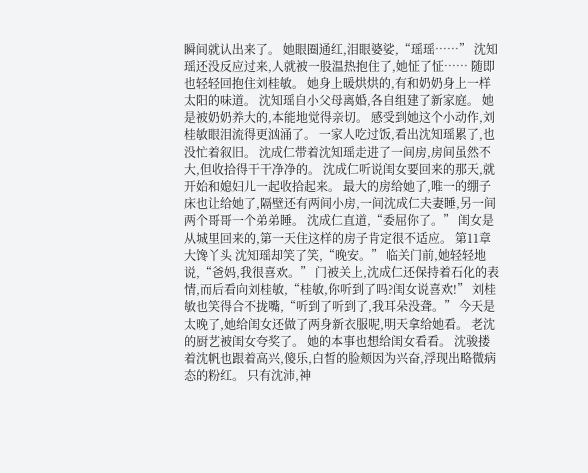瞬间就认出来了。 她眼圈通红,泪眼婆娑,“瑶瑶……” 沈知瑶还没反应过来,人就被一股温热抱住了,她怔了怔…… 随即也轻轻回抱住刘桂敏。 她身上暖烘烘的,有和奶奶身上一样太阳的味道。 沈知瑶自小父母离婚,各自组建了新家庭。 她是被奶奶养大的,本能地觉得亲切。 感受到她这个小动作,刘桂敏眼泪流得更汹涌了。 一家人吃过饭,看出沈知瑶累了,也没忙着叙旧。 沈成仁带着沈知瑶走进了一间房,房间虽然不大,但收拾得干干净净的。 沈成仁听说闺女要回来的那天,就开始和媳妇儿一起收拾起来。 最大的房给她了,唯一的绷子床也让给她了,隔壁还有两间小房,一间沈成仁夫妻睡,另一间两个哥哥一个弟弟睡。 沈成仁直道,“委屈你了。” 闺女是从城里回来的,第一天住这样的房子肯定很不适应。 第11章 大馋丫头 沈知瑶却笑了笑,“晚安。” 临关门前,她轻轻地说,“爸妈,我很喜欢。” 门被关上,沈成仁还保持着石化的表情,而后看向刘桂敏,“桂敏,你听到了吗?闺女说喜欢!” 刘桂敏也笑得合不拢嘴,“听到了听到了,我耳朵没聋。” 今天是太晚了,她给闺女还做了两身新衣服呢,明天拿给她看。 老沈的厨艺被闺女夸奖了。 她的本事也想给闺女看看。 沈骏搂着沈帆也跟着高兴,傻乐,白皙的脸颊因为兴奋,浮现出略微病态的粉红。 只有沈沛,神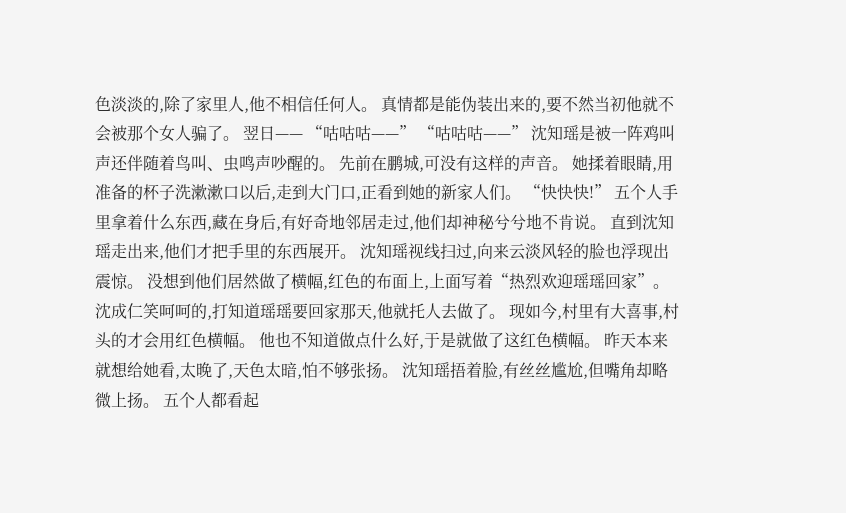色淡淡的,除了家里人,他不相信任何人。 真情都是能伪装出来的,要不然当初他就不会被那个女人骗了。 翌日—— “咕咕咕——” “咕咕咕——” 沈知瑶是被一阵鸡叫声还伴随着鸟叫、虫鸣声吵醒的。 先前在鹏城,可没有这样的声音。 她揉着眼睛,用准备的杯子洗漱漱口以后,走到大门口,正看到她的新家人们。 “快快快!” 五个人手里拿着什么东西,藏在身后,有好奇地邻居走过,他们却神秘兮兮地不肯说。 直到沈知瑶走出来,他们才把手里的东西展开。 沈知瑶视线扫过,向来云淡风轻的脸也浮现出震惊。 没想到他们居然做了横幅,红色的布面上,上面写着“热烈欢迎瑶瑶回家”。 沈成仁笑呵呵的,打知道瑶瑶要回家那天,他就托人去做了。 现如今,村里有大喜事,村头的才会用红色横幅。 他也不知道做点什么好,于是就做了这红色横幅。 昨天本来就想给她看,太晚了,天色太暗,怕不够张扬。 沈知瑶捂着脸,有丝丝尴尬,但嘴角却略微上扬。 五个人都看起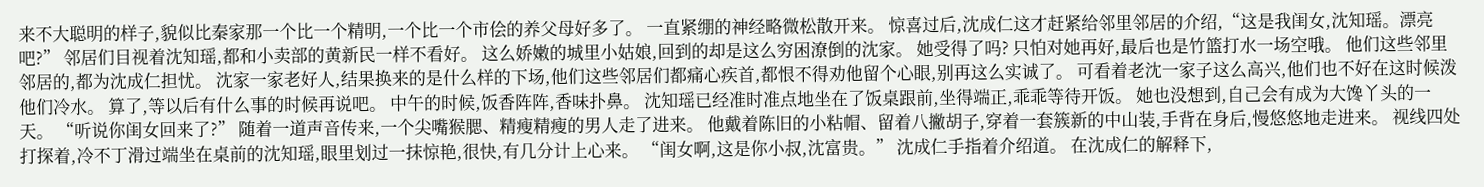来不大聪明的样子,貌似比秦家那一个比一个精明,一个比一个市侩的养父母好多了。 一直紧绷的神经略微松散开来。 惊喜过后,沈成仁这才赶紧给邻里邻居的介绍,“这是我闺女,沈知瑶。漂亮吧?” 邻居们目视着沈知瑶,都和小卖部的黄新民一样不看好。 这么娇嫩的城里小姑娘,回到的却是这么穷困潦倒的沈家。 她受得了吗? 只怕对她再好,最后也是竹篮打水一场空哦。 他们这些邻里邻居的,都为沈成仁担忧。 沈家一家老好人,结果换来的是什么样的下场,他们这些邻居们都痛心疾首,都恨不得劝他留个心眼,别再这么实诚了。 可看着老沈一家子这么高兴,他们也不好在这时候泼他们冷水。 算了,等以后有什么事的时候再说吧。 中午的时候,饭香阵阵,香味扑鼻。 沈知瑶已经准时准点地坐在了饭桌跟前,坐得端正,乖乖等待开饭。 她也没想到,自己会有成为大馋丫头的一天。 “听说你闺女回来了?” 随着一道声音传来,一个尖嘴猴腮、精瘦精瘦的男人走了进来。 他戴着陈旧的小粘帽、留着八撇胡子,穿着一套簇新的中山装,手背在身后,慢悠悠地走进来。 视线四处打探着,冷不丁滑过端坐在桌前的沈知瑶,眼里划过一抹惊艳,很快,有几分计上心来。 “闺女啊,这是你小叔,沈富贵。” 沈成仁手指着介绍道。 在沈成仁的解释下,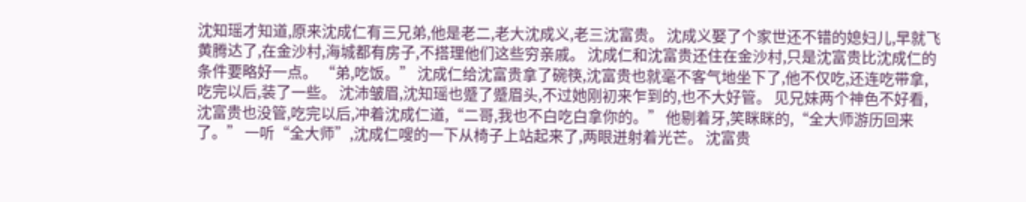沈知瑶才知道,原来沈成仁有三兄弟,他是老二,老大沈成义,老三沈富贵。 沈成义娶了个家世还不错的媳妇儿,早就飞黄腾达了,在金沙村,海城都有房子,不搭理他们这些穷亲戚。 沈成仁和沈富贵还住在金沙村,只是沈富贵比沈成仁的条件要略好一点。 “弟,吃饭。” 沈成仁给沈富贵拿了碗筷,沈富贵也就毫不客气地坐下了,他不仅吃,还连吃带拿,吃完以后,装了一些。 沈沛皱眉,沈知瑶也蹙了蹙眉头,不过她刚初来乍到的,也不大好管。 见兄妹两个神色不好看,沈富贵也没管,吃完以后,冲着沈成仁道,“二哥,我也不白吃白拿你的。” 他剔着牙,笑眯眯的,“全大师游历回来了。” 一听“全大师”,沈成仁嗖的一下从椅子上站起来了,两眼迸射着光芒。 沈富贵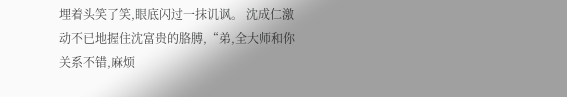埋着头笑了笑,眼底闪过一抹讥讽。 沈成仁激动不已地握住沈富贵的胳膊,“弟,全大师和你关系不错,麻烦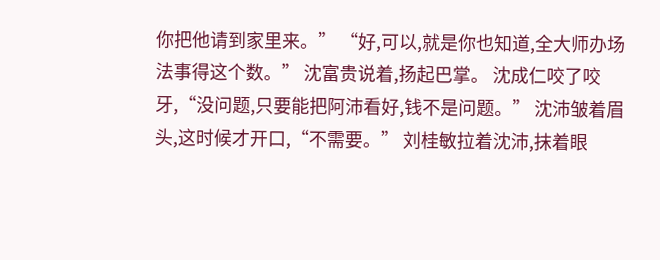你把他请到家里来。” “好,可以,就是你也知道,全大师办场法事得这个数。” 沈富贵说着,扬起巴掌。 沈成仁咬了咬牙,“没问题,只要能把阿沛看好,钱不是问题。” 沈沛皱着眉头,这时候才开口,“不需要。” 刘桂敏拉着沈沛,抹着眼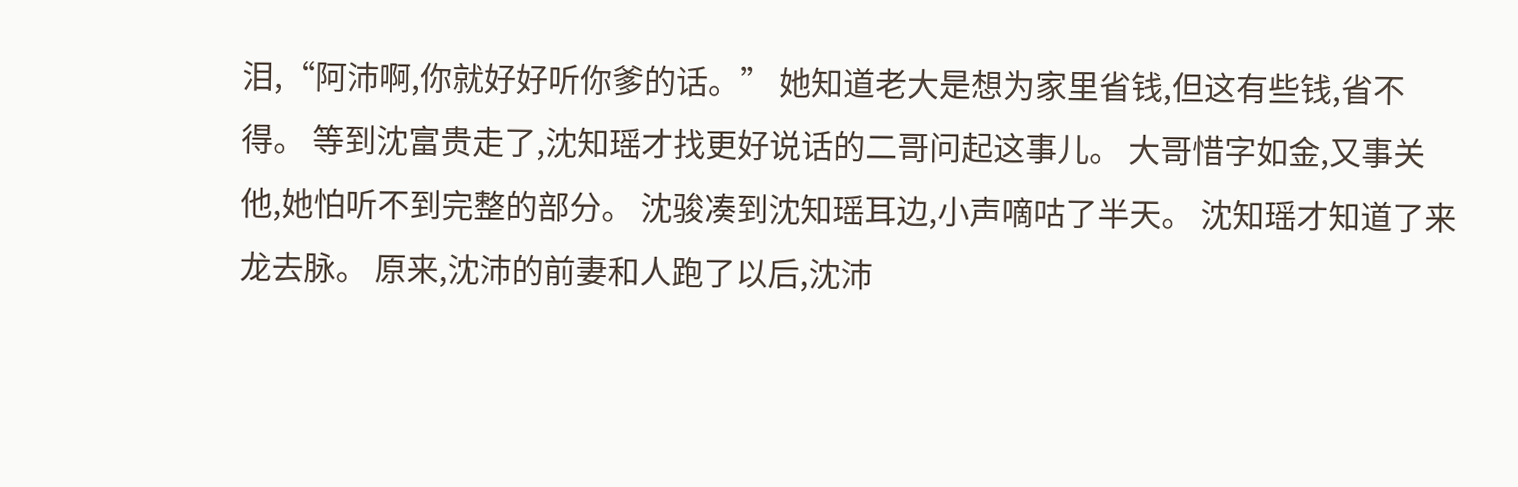泪,“阿沛啊,你就好好听你爹的话。” 她知道老大是想为家里省钱,但这有些钱,省不得。 等到沈富贵走了,沈知瑶才找更好说话的二哥问起这事儿。 大哥惜字如金,又事关他,她怕听不到完整的部分。 沈骏凑到沈知瑶耳边,小声嘀咕了半天。 沈知瑶才知道了来龙去脉。 原来,沈沛的前妻和人跑了以后,沈沛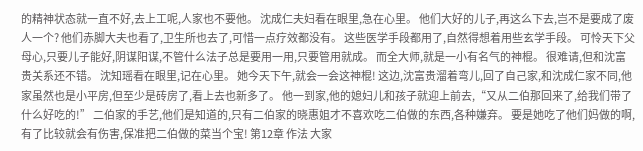的精神状态就一直不好,去上工呢,人家也不要他。 沈成仁夫妇看在眼里,急在心里。 他们大好的儿子,再这么下去,岂不是要成了废人一个? 他们赤脚大夫也看了,卫生所也去了,可惜一点疗效都没有。 这些医学手段都用了,自然得想着用些玄学手段。 可怜天下父母心,只要儿子能好,阴谋阳谋,不管什么法子总是要用一用,只要管用就成。 而全大师,就是一小有名气的神棍。 很难请,但和沈富贵关系还不错。 沈知瑶看在眼里,记在心里。 她今天下午,就会一会这神棍! 这边,沈富贵溜着弯儿,回了自己家,和沈成仁家不同,他家虽然也是小平房,但至少是砖房了,看上去也新多了。 他一到家,他的媳妇儿和孩子就迎上前去,“又从二伯那回来了,给我们带了什么好吃的!” 二伯家的手艺,他们是知道的,只有二伯家的晓惠姐才不喜欢吃二伯做的东西,各种嫌弃。 要是她吃了他们妈做的啊,有了比较就会有伤害,保准把二伯做的菜当个宝! 第12章 作法 大家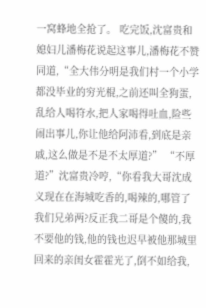一窝蜂地全抢了。 吃完饭,沈富贵和媳妇儿潘梅花说起这事儿,潘梅花不赞同道,“全大伟分明是我们村一个小学都没毕业的穷光棍,之前还叫全狗蛋,乱给人喝符水,把人家喝得吐血,险些闹出事儿,你让他给阿沛看,到底是亲戚,这么做是不是不太厚道?” “不厚道?”沈富贵冷哼,“你看我大哥沈成义现在在海城吃香的,喝辣的,哪管了我们兄弟两?反正我二哥是个傻的,我不要他的钱,他的钱也迟早被他那城里回来的亲闺女霍霍光了,倒不如给我,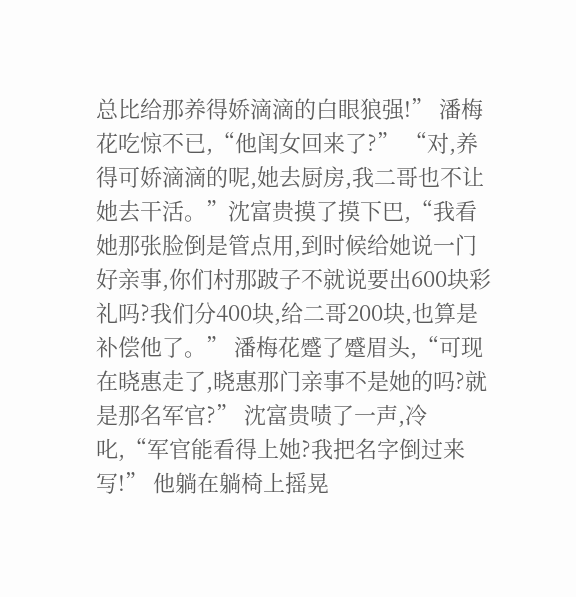总比给那养得娇滴滴的白眼狼强!” 潘梅花吃惊不已,“他闺女回来了?” “对,养得可娇滴滴的呢,她去厨房,我二哥也不让她去干活。”沈富贵摸了摸下巴,“我看她那张脸倒是管点用,到时候给她说一门好亲事,你们村那跛子不就说要出600块彩礼吗?我们分400块,给二哥200块,也算是补偿他了。” 潘梅花蹙了蹙眉头,“可现在晓惠走了,晓惠那门亲事不是她的吗?就是那名军官?” 沈富贵啧了一声,冷叱,“军官能看得上她?我把名字倒过来写!” 他躺在躺椅上摇晃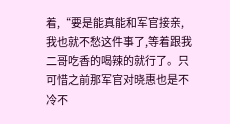着,“要是能真能和军官接亲,我也就不愁这件事了,等着跟我二哥吃香的喝辣的就行了。只可惜之前那军官对晓惠也是不冷不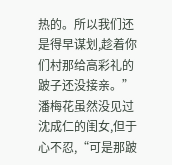热的。所以我们还是得早谋划,趁着你们村那给高彩礼的跛子还没接亲。” 潘梅花虽然没见过沈成仁的闺女,但于心不忍,“可是那跛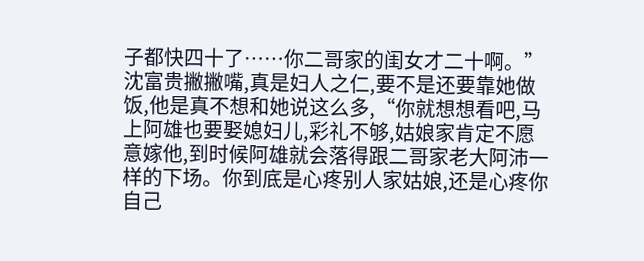子都快四十了……你二哥家的闺女才二十啊。” 沈富贵撇撇嘴,真是妇人之仁,要不是还要靠她做饭,他是真不想和她说这么多,“你就想想看吧,马上阿雄也要娶媳妇儿,彩礼不够,姑娘家肯定不愿意嫁他,到时候阿雄就会落得跟二哥家老大阿沛一样的下场。你到底是心疼别人家姑娘,还是心疼你自己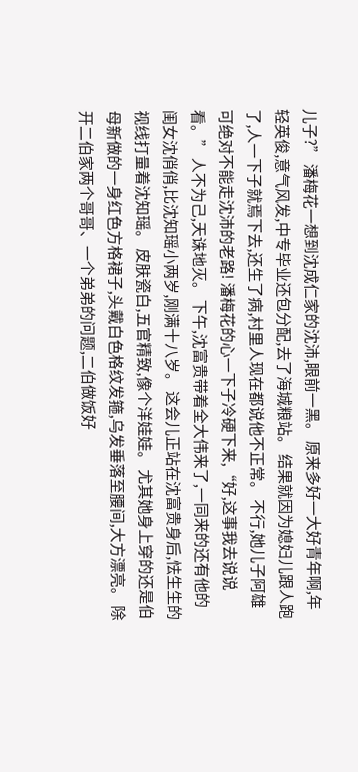儿子?” 潘梅花一想到沈成仁家的沈沛,眼前一黑。 原来多好一大好青年啊,年轻英俊,意气风发,中专毕业还包分配,去了海城粮站。 结果就因为媳妇儿跟人跑了,人一下子就焉下去,还生了病,村里人现在都说他不正常。 不行,她儿子阿雄可绝对不能走沈沛的老路! 潘梅花的心一下子冷硬下来,“好,这事我去说说看。” 人不为己,天诛地灭。 下午,沈富贵带着全大伟来了,一同来的还有他的闺女沈俏俏,比沈知瑶小两岁,刚满十八岁。 这会儿正站在沈富贵身后,怯生生的视线打量着沈知瑶。 皮肤瓷白,五官精致,像个洋娃娃。 尤其她身上穿的还是伯母新做的一身红色方格裙子,头戴白色格纹发箍,乌发垂落至腰间,大方漂亮。 除开二伯家两个哥哥、一个弟弟的问题,二伯做饭好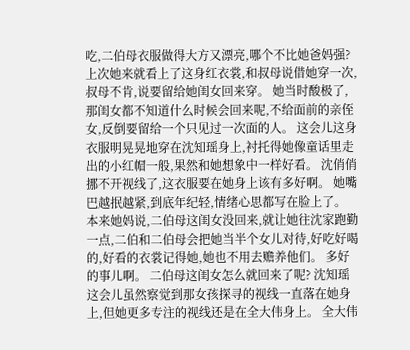吃,二伯母衣服做得大方又漂亮,哪个不比她爸妈强? 上次她来就看上了这身红衣裳,和叔母说借她穿一次,叔母不肯,说要留给她闺女回来穿。 她当时酸极了,那闺女都不知道什么时候会回来呢,不给面前的亲侄女,反倒要留给一个只见过一次面的人。 这会儿这身衣服明晃晃地穿在沈知瑶身上,衬托得她像童话里走出的小红帽一般,果然和她想象中一样好看。 沈俏俏挪不开视线了,这衣服要在她身上该有多好啊。 她嘴巴越抿越紧,到底年纪轻,情绪心思都写在脸上了。 本来她妈说,二伯母这闺女没回来,就让她往沈家跑勤一点,二伯和二伯母会把她当半个女儿对待,好吃好喝的,好看的衣裳记得她,她也不用去赡养他们。 多好的事儿啊。 二伯母这闺女怎么就回来了呢? 沈知瑶这会儿虽然察觉到那女孩探寻的视线一直落在她身上,但她更多专注的视线还是在全大伟身上。 全大伟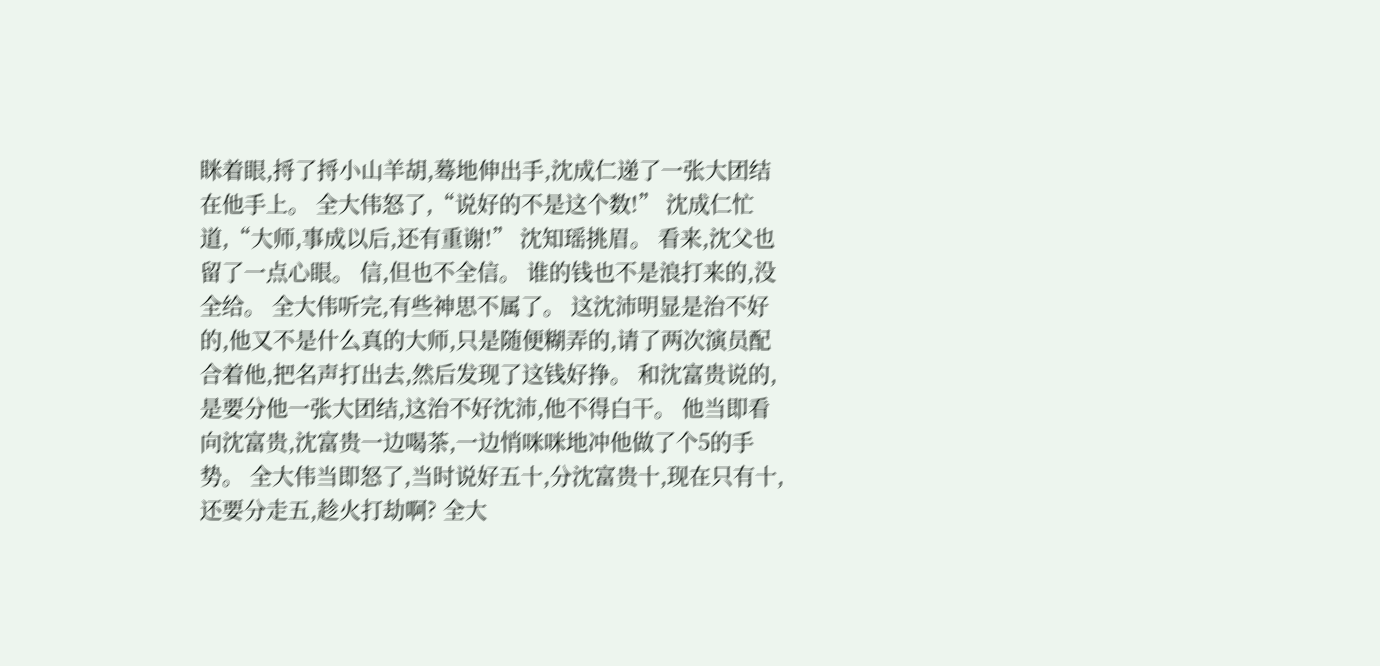眯着眼,捋了捋小山羊胡,蓦地伸出手,沈成仁递了一张大团结在他手上。 全大伟怒了,“说好的不是这个数!” 沈成仁忙道,“大师,事成以后,还有重谢!” 沈知瑶挑眉。 看来,沈父也留了一点心眼。 信,但也不全信。 谁的钱也不是浪打来的,没全给。 全大伟听完,有些神思不属了。 这沈沛明显是治不好的,他又不是什么真的大师,只是随便糊弄的,请了两次演员配合着他,把名声打出去,然后发现了这钱好挣。 和沈富贵说的,是要分他一张大团结,这治不好沈沛,他不得白干。 他当即看向沈富贵,沈富贵一边喝茶,一边悄咪咪地冲他做了个5的手势。 全大伟当即怒了,当时说好五十,分沈富贵十,现在只有十,还要分走五,趁火打劫啊? 全大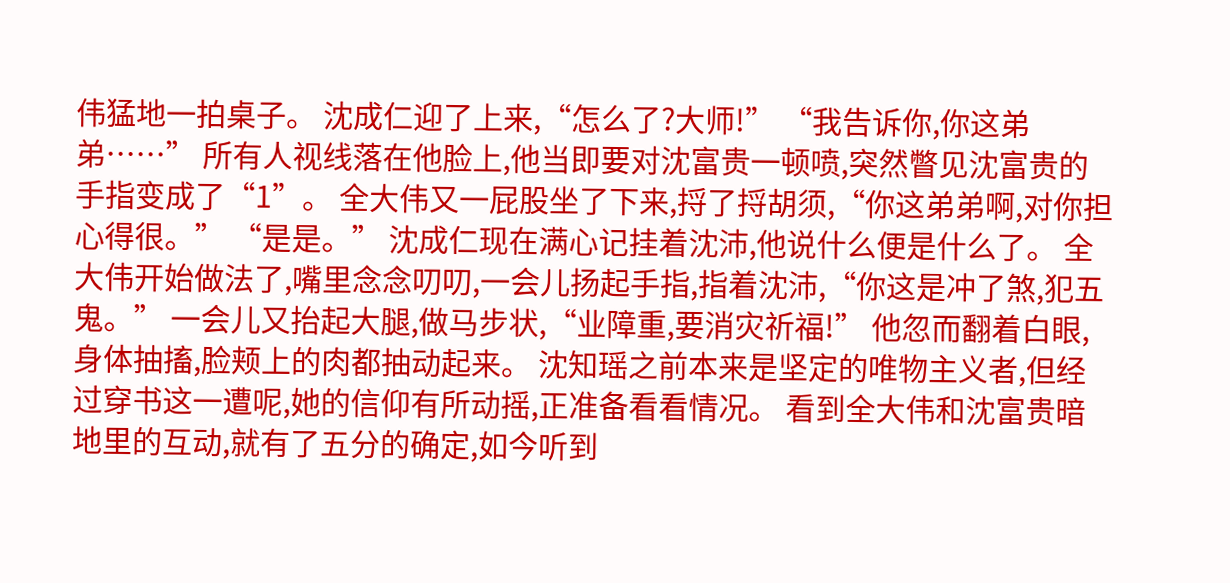伟猛地一拍桌子。 沈成仁迎了上来,“怎么了?大师!” “我告诉你,你这弟弟……” 所有人视线落在他脸上,他当即要对沈富贵一顿喷,突然瞥见沈富贵的手指变成了“1”。 全大伟又一屁股坐了下来,捋了捋胡须,“你这弟弟啊,对你担心得很。” “是是。” 沈成仁现在满心记挂着沈沛,他说什么便是什么了。 全大伟开始做法了,嘴里念念叨叨,一会儿扬起手指,指着沈沛,“你这是冲了煞,犯五鬼。” 一会儿又抬起大腿,做马步状,“业障重,要消灾祈福!” 他忽而翻着白眼,身体抽搐,脸颊上的肉都抽动起来。 沈知瑶之前本来是坚定的唯物主义者,但经过穿书这一遭呢,她的信仰有所动摇,正准备看看情况。 看到全大伟和沈富贵暗地里的互动,就有了五分的确定,如今听到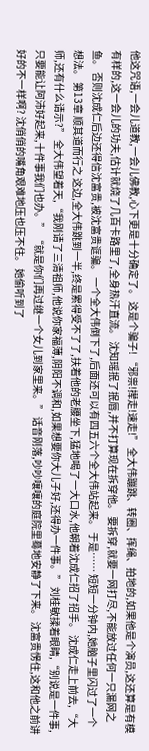他这咒语,一会儿道教,一会儿佛教,心下更是十分确定了。 这是个骗子! “邪祟!撵走!速走!” 全大伟蹦跳、转圈、挥绳、拍地的,如果他是个演员,这还算是有模有样的,这一会儿的功夫,估计就烧了几百卡路里了,全身热汗直流。 沈知瑶抿了抿唇,并不打算现在拆穿他。 要拆穿,就要一网打尽,不能放过任何一只漏网之鱼。 否则沈成仁后边还得信沈富贵,被沈富贵诓骗。 一个全大伟倒下了,后面还可以有四五六个全大伟站起来。 于是…… 短短一分钟内,她脑子里闪过了一个想法。 第13章 顺其道而行之 这边,全大伟跳到一半,终是累得受不了了,扶着他的老腰坐下,猛地喝了一大口水,他朝着沈成仁招了招手。 沈成仁走上前去,“大师,还有什么请示?” 全大伟望着天,“我刚请了三清祖师,他说你家福薄,阴阳不调和,如果想要你大儿子好,还得办一件事。” 刘桂敏揉着眼睛,“别说是一件事,只要能让阿沛好起来,十件事我们也办。” “就是你们再过继一个女儿到家里来。” 话音刚落,吵吵嚷嚷的庭院里蓦地安静了下来。 沈富贵愣住,这和他之前讲好的不一样啊? 沈俏俏的嘴角艰难地压也压不住。 她偷听到了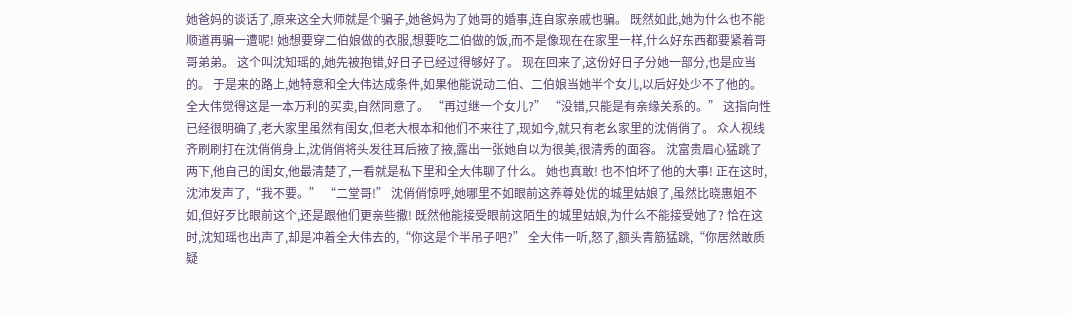她爸妈的谈话了,原来这全大师就是个骗子,她爸妈为了她哥的婚事,连自家亲戚也骗。 既然如此,她为什么也不能顺道再骗一遭呢! 她想要穿二伯娘做的衣服,想要吃二伯做的饭,而不是像现在在家里一样,什么好东西都要紧着哥哥弟弟。 这个叫沈知瑶的,她先被抱错,好日子已经过得够好了。 现在回来了,这份好日子分她一部分,也是应当的。 于是来的路上,她特意和全大伟达成条件,如果他能说动二伯、二伯娘当她半个女儿,以后好处少不了他的。 全大伟觉得这是一本万利的买卖,自然同意了。 “再过继一个女儿?” “没错,只能是有亲缘关系的。” 这指向性已经很明确了,老大家里虽然有闺女,但老大根本和他们不来往了,现如今,就只有老幺家里的沈俏俏了。 众人视线齐刷刷打在沈俏俏身上,沈俏俏将头发往耳后掖了掖,露出一张她自以为很美,很清秀的面容。 沈富贵眉心猛跳了两下,他自己的闺女,他最清楚了,一看就是私下里和全大伟聊了什么。 她也真敢! 也不怕坏了他的大事! 正在这时,沈沛发声了,“我不要。” “二堂哥!” 沈俏俏惊呼,她哪里不如眼前这养尊处优的城里姑娘了,虽然比晓惠姐不如,但好歹比眼前这个,还是跟他们更亲些撒! 既然他能接受眼前这陌生的城里姑娘,为什么不能接受她了? 恰在这时,沈知瑶也出声了,却是冲着全大伟去的,“你这是个半吊子吧?” 全大伟一听,怒了,额头青筋猛跳,“你居然敢质疑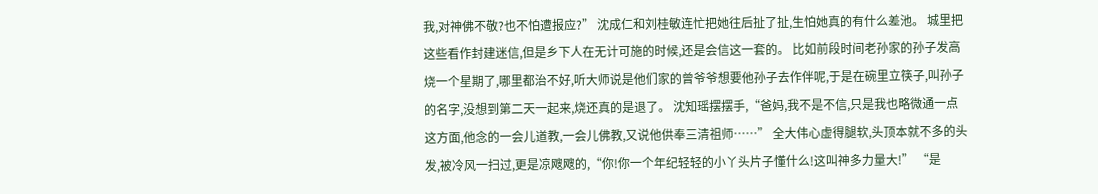我,对神佛不敬?也不怕遭报应?” 沈成仁和刘桂敏连忙把她往后扯了扯,生怕她真的有什么差池。 城里把这些看作封建迷信,但是乡下人在无计可施的时候,还是会信这一套的。 比如前段时间老孙家的孙子发高烧一个星期了,哪里都治不好,听大师说是他们家的曾爷爷想要他孙子去作伴呢,于是在碗里立筷子,叫孙子的名字,没想到第二天一起来,烧还真的是退了。 沈知瑶摆摆手,“爸妈,我不是不信,只是我也略微通一点这方面,他念的一会儿道教,一会儿佛教,又说他供奉三清祖师……” 全大伟心虚得腿软,头顶本就不多的头发,被冷风一扫过,更是凉飕飕的,“你!你一个年纪轻轻的小丫头片子懂什么!这叫神多力量大!” “是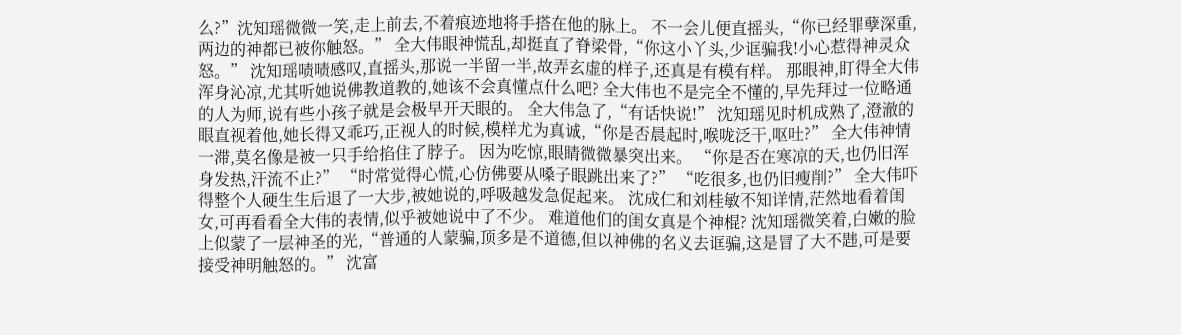么?”沈知瑶微微一笑,走上前去,不着痕迹地将手搭在他的脉上。 不一会儿便直摇头,“你已经罪孽深重,两边的神都已被你触怒。” 全大伟眼神慌乱,却挺直了脊梁骨,“你这小丫头,少诓骗我!小心惹得神灵众怒。” 沈知瑶啧啧感叹,直摇头,那说一半留一半,故弄玄虚的样子,还真是有模有样。 那眼神,盯得全大伟浑身沁凉,尤其听她说佛教道教的,她该不会真懂点什么吧? 全大伟也不是完全不懂的,早先拜过一位略通的人为师,说有些小孩子就是会极早开天眼的。 全大伟急了,“有话快说!” 沈知瑶见时机成熟了,澄澈的眼直视着他,她长得又乖巧,正视人的时候,模样尤为真诚,“你是否晨起时,喉咙泛干,呕吐?” 全大伟神情一滞,莫名像是被一只手给掐住了脖子。 因为吃惊,眼睛微微暴突出来。 “你是否在寒凉的天,也仍旧浑身发热,汗流不止?” “时常觉得心慌,心仿佛要从嗓子眼跳出来了?” “吃很多,也仍旧瘦削?” 全大伟吓得整个人硬生生后退了一大步,被她说的,呼吸越发急促起来。 沈成仁和刘桂敏不知详情,茫然地看着闺女,可再看看全大伟的表情,似乎被她说中了不少。 难道他们的闺女真是个神棍? 沈知瑶微笑着,白嫩的脸上似蒙了一层神圣的光,“普通的人蒙骗,顶多是不道德,但以神佛的名义去诓骗,这是冒了大不韪,可是要接受神明触怒的。” 沈富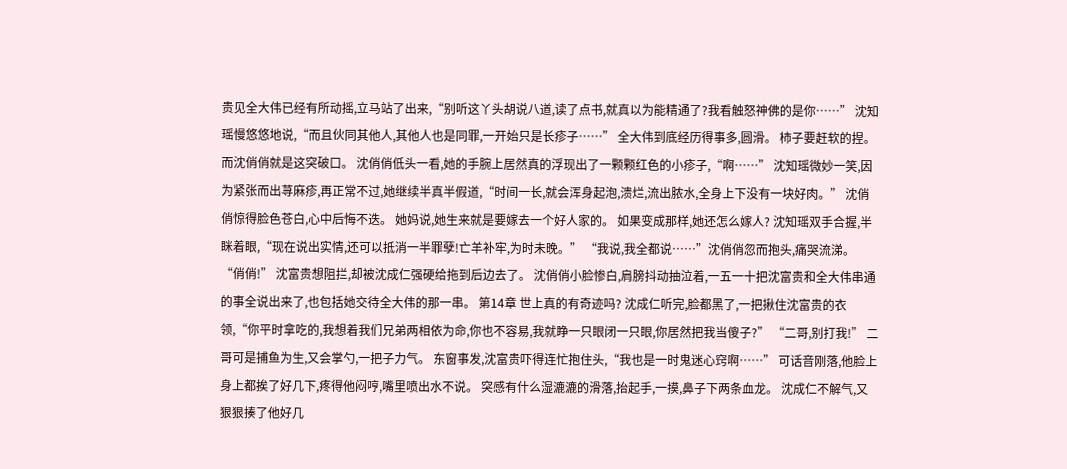贵见全大伟已经有所动摇,立马站了出来,“别听这丫头胡说八道,读了点书,就真以为能精通了?我看触怒神佛的是你……” 沈知瑶慢悠悠地说,“而且伙同其他人,其他人也是同罪,一开始只是长疹子……” 全大伟到底经历得事多,圆滑。 柿子要赶软的捏。 而沈俏俏就是这突破口。 沈俏俏低头一看,她的手腕上居然真的浮现出了一颗颗红色的小疹子,“啊……” 沈知瑶微妙一笑,因为紧张而出荨麻疹,再正常不过,她继续半真半假道,“时间一长,就会浑身起泡,溃烂,流出脓水,全身上下没有一块好肉。” 沈俏俏惊得脸色苍白,心中后悔不迭。 她妈说,她生来就是要嫁去一个好人家的。 如果变成那样,她还怎么嫁人? 沈知瑶双手合握,半眯着眼,“现在说出实情,还可以抵消一半罪孽!亡羊补牢,为时未晚。” “我说,我全都说……”沈俏俏忽而抱头,痛哭流涕。 “俏俏!” 沈富贵想阻拦,却被沈成仁强硬给拖到后边去了。 沈俏俏小脸惨白,肩膀抖动抽泣着,一五一十把沈富贵和全大伟串通的事全说出来了,也包括她交待全大伟的那一串。 第14章 世上真的有奇迹吗? 沈成仁听完,脸都黑了,一把揪住沈富贵的衣领,“你平时拿吃的,我想着我们兄弟两相依为命,你也不容易,我就睁一只眼闭一只眼,你居然把我当傻子?” “二哥,别打我!” 二哥可是捕鱼为生,又会掌勺,一把子力气。 东窗事发,沈富贵吓得连忙抱住头,“我也是一时鬼迷心窍啊……” 可话音刚落,他脸上身上都挨了好几下,疼得他闷哼,嘴里喷出水不说。 突感有什么湿漉漉的滑落,抬起手,一摸,鼻子下两条血龙。 沈成仁不解气,又狠狠揍了他好几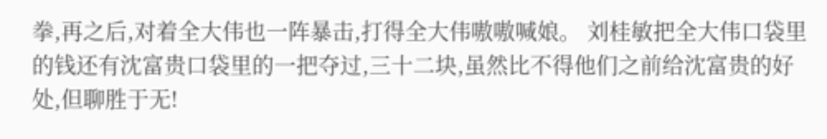拳,再之后,对着全大伟也一阵暴击,打得全大伟嗷嗷喊娘。 刘桂敏把全大伟口袋里的钱还有沈富贵口袋里的一把夺过,三十二块,虽然比不得他们之前给沈富贵的好处,但聊胜于无!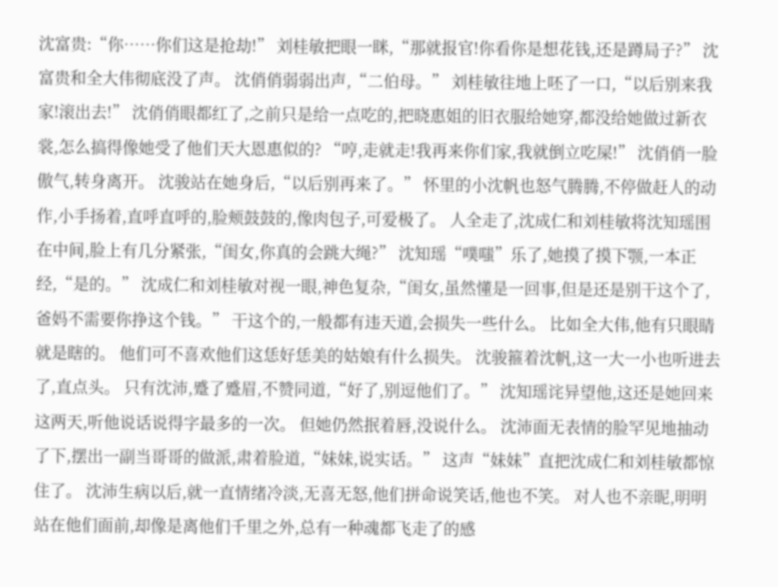沈富贵:“你……你们这是抢劫!” 刘桂敏把眼一眯,“那就报官!你看你是想花钱,还是蹲局子?” 沈富贵和全大伟彻底没了声。 沈俏俏弱弱出声,“二伯母。” 刘桂敏往地上呸了一口,“以后别来我家!滚出去!” 沈俏俏眼都红了,之前只是给一点吃的,把晓惠姐的旧衣服给她穿,都没给她做过新衣裳,怎么搞得像她受了他们天大恩惠似的? “哼,走就走!我再来你们家,我就倒立吃屎!” 沈俏俏一脸傲气,转身离开。 沈骏站在她身后,“以后别再来了。” 怀里的小沈帆也怒气腾腾,不停做赶人的动作,小手扬着,直呼直呼的,脸颊鼓鼓的,像肉包子,可爱极了。 人全走了,沈成仁和刘桂敏将沈知瑶围在中间,脸上有几分紧张,“闺女,你真的会跳大绳?” 沈知瑶“噗嗤”乐了,她摸了摸下颚,一本正经,“是的。” 沈成仁和刘桂敏对视一眼,神色复杂,“闺女,虽然懂是一回事,但是还是别干这个了,爸妈不需要你挣这个钱。” 干这个的,一般都有违天道,会损失一些什么。 比如全大伟,他有只眼睛就是瞎的。 他们可不喜欢他们这恁好恁美的姑娘有什么损失。 沈骏箍着沈帆,这一大一小也听进去了,直点头。 只有沈沛,蹙了蹙眉,不赞同道,“好了,别逗他们了。” 沈知瑶诧异望他,这还是她回来这两天,听他说话说得字最多的一次。 但她仍然抿着唇,没说什么。 沈沛面无表情的脸罕见地抽动了下,摆出一副当哥哥的做派,肃着脸道,“妹妹,说实话。” 这声“妹妹”直把沈成仁和刘桂敏都惊住了。 沈沛生病以后,就一直情绪冷淡,无喜无怒,他们拼命说笑话,他也不笑。 对人也不亲昵,明明站在他们面前,却像是离他们千里之外,总有一种魂都飞走了的感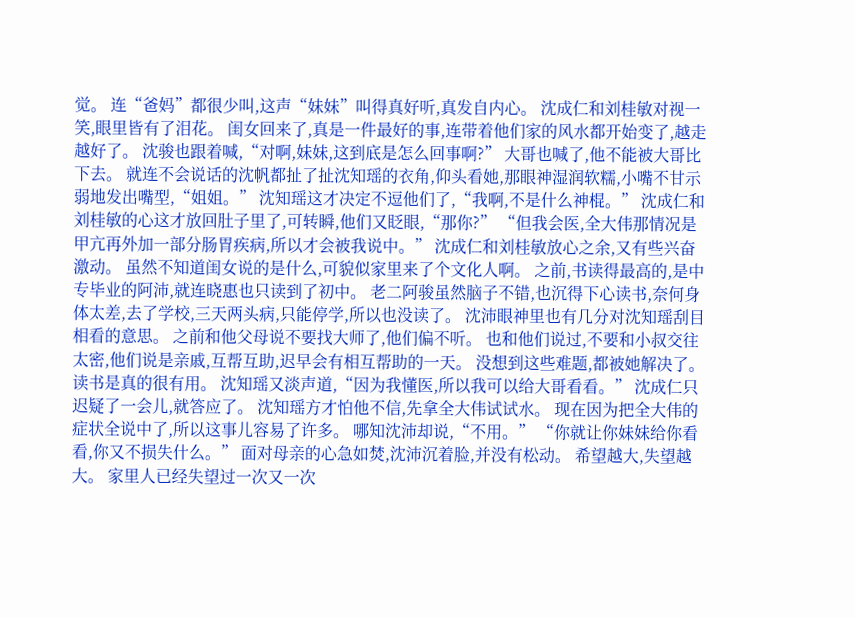觉。 连“爸妈”都很少叫,这声“妹妹”叫得真好听,真发自内心。 沈成仁和刘桂敏对视一笑,眼里皆有了泪花。 闺女回来了,真是一件最好的事,连带着他们家的风水都开始变了,越走越好了。 沈骏也跟着喊,“对啊,妹妹,这到底是怎么回事啊?” 大哥也喊了,他不能被大哥比下去。 就连不会说话的沈帆都扯了扯沈知瑶的衣角,仰头看她,那眼神湿润软糯,小嘴不甘示弱地发出嘴型,“姐姐。” 沈知瑶这才决定不逗他们了,“我啊,不是什么神棍。” 沈成仁和刘桂敏的心这才放回肚子里了,可转瞬,他们又眨眼,“那你?” “但我会医,全大伟那情况是甲亢再外加一部分肠胃疾病,所以才会被我说中。” 沈成仁和刘桂敏放心之余,又有些兴奋激动。 虽然不知道闺女说的是什么,可貌似家里来了个文化人啊。 之前,书读得最高的,是中专毕业的阿沛,就连晓惠也只读到了初中。 老二阿骏虽然脑子不错,也沉得下心读书,奈何身体太差,去了学校,三天两头病,只能停学,所以也没读了。 沈沛眼神里也有几分对沈知瑶刮目相看的意思。 之前和他父母说不要找大师了,他们偏不听。 也和他们说过,不要和小叔交往太密,他们说是亲戚,互帮互助,迟早会有相互帮助的一天。 没想到这些难题,都被她解决了。 读书是真的很有用。 沈知瑶又淡声道,“因为我懂医,所以我可以给大哥看看。” 沈成仁只迟疑了一会儿,就答应了。 沈知瑶方才怕他不信,先拿全大伟试试水。 现在因为把全大伟的症状全说中了,所以这事儿容易了许多。 哪知沈沛却说,“不用。” “你就让你妹妹给你看看,你又不损失什么。” 面对母亲的心急如焚,沈沛沉着脸,并没有松动。 希望越大,失望越大。 家里人已经失望过一次又一次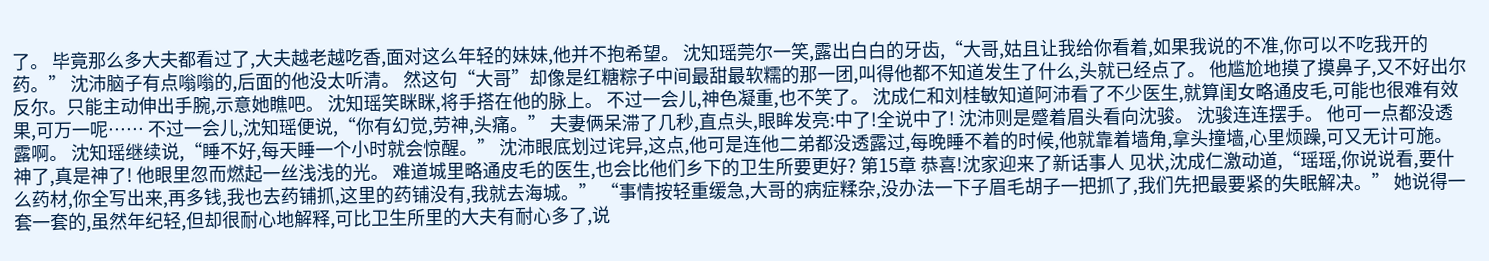了。 毕竟那么多大夫都看过了,大夫越老越吃香,面对这么年轻的妹妹,他并不抱希望。 沈知瑶莞尔一笑,露出白白的牙齿,“大哥,姑且让我给你看着,如果我说的不准,你可以不吃我开的药。” 沈沛脑子有点嗡嗡的,后面的他没太听清。 然这句“大哥”却像是红糖粽子中间最甜最软糯的那一团,叫得他都不知道发生了什么,头就已经点了。 他尴尬地摸了摸鼻子,又不好出尔反尔。只能主动伸出手腕,示意她瞧吧。 沈知瑶笑眯眯,将手搭在他的脉上。 不过一会儿,神色凝重,也不笑了。 沈成仁和刘桂敏知道阿沛看了不少医生,就算闺女略通皮毛,可能也很难有效果,可万一呢…… 不过一会儿,沈知瑶便说,“你有幻觉,劳神,头痛。” 夫妻俩呆滞了几秒,直点头,眼眸发亮:中了!全说中了! 沈沛则是蹙着眉头看向沈骏。 沈骏连连摆手。 他可一点都没透露啊。 沈知瑶继续说,“睡不好,每天睡一个小时就会惊醒。” 沈沛眼底划过诧异,这点,他可是连他二弟都没透露过,每晚睡不着的时候,他就靠着墙角,拿头撞墙,心里烦躁,可又无计可施。 神了,真是神了! 他眼里忽而燃起一丝浅浅的光。 难道城里略通皮毛的医生,也会比他们乡下的卫生所要更好? 第15章 恭喜!沈家迎来了新话事人 见状,沈成仁激动道,“瑶瑶,你说说看,要什么药材,你全写出来,再多钱,我也去药铺抓,这里的药铺没有,我就去海城。” “事情按轻重缓急,大哥的病症糅杂,没办法一下子眉毛胡子一把抓了,我们先把最要紧的失眠解决。” 她说得一套一套的,虽然年纪轻,但却很耐心地解释,可比卫生所里的大夫有耐心多了,说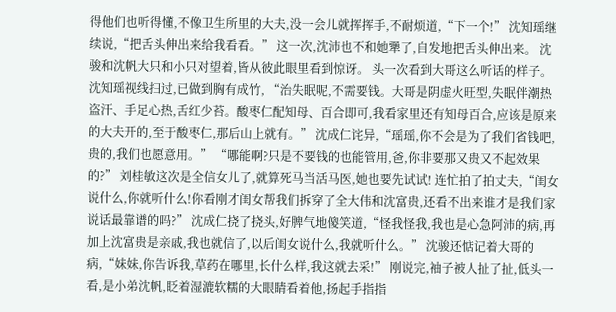得他们也听得懂,不像卫生所里的大夫,没一会儿就挥挥手,不耐烦道,“下一个!” 沈知瑶继续说,“把舌头伸出来给我看看。” 这一次,沈沛也不和她犟了,自发地把舌头伸出来。 沈骏和沈帆大只和小只对望着,皆从彼此眼里看到惊讶。 头一次看到大哥这么听话的样子。 沈知瑶视线扫过,已做到胸有成竹, “治失眠呢,不需要钱。大哥是阴虚火旺型,失眠伴潮热盗汗、手足心热,舌红少苔。酸枣仁配知母、百合即可,我看家里还有知母百合,应该是原来的大夫开的,至于酸枣仁,那后山上就有。” 沈成仁诧异,“瑶瑶,你不会是为了我们省钱吧,贵的,我们也愿意用。” “哪能啊?只是不要钱的也能管用,爸,你非要那又贵又不起效果的?” 刘桂敏这次是全信女儿了,就算死马当活马医,她也要先试试! 连忙拍了拍丈夫,“闺女说什么,你就听什么!你看刚才闺女帮我们拆穿了全大伟和沈富贵,还看不出来谁才是我们家说话最靠谱的吗?” 沈成仁挠了挠头,好脾气地傻笑道,“怪我怪我,我也是心急阿沛的病,再加上沈富贵是亲戚,我也就信了,以后闺女说什么,我就听什么。” 沈骏还惦记着大哥的病,“妹妹,你告诉我,草药在哪里,长什么样,我这就去采!” 刚说完,袖子被人扯了扯,低头一看,是小弟沈帆,眨着湿漉软糯的大眼睛看着他,扬起手指指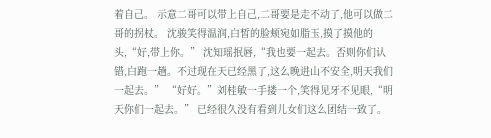着自己。 示意二哥可以带上自己,二哥要是走不动了,他可以做二哥的拐杖。 沈骏笑得温润,白皙的脸颊宛如脂玉,摸了摸他的头,“好,带上你。” 沈知瑶抿唇,“我也要一起去。否则你们认错,白跑一趟。不过现在天已经黑了,这么晚进山不安全,明天我们一起去。” “好好。”刘桂敏一手搂一个,笑得见牙不见眼,“明天你们一起去。” 已经很久没有看到儿女们这么团结一致了。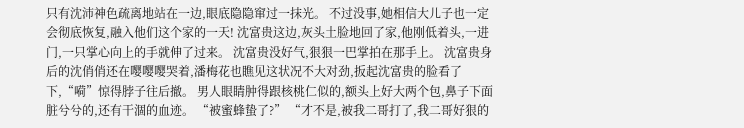只有沈沛神色疏离地站在一边,眼底隐隐窜过一抹光。 不过没事,她相信大儿子也一定会彻底恢复,融入他们这个家的一天! 沈富贵这边,灰头土脸地回了家,他刚低着头,一进门,一只掌心向上的手就伸了过来。 沈富贵没好气,狠狠一巴掌拍在那手上。 沈富贵身后的沈俏俏还在嘤嘤嘤哭着,潘梅花也瞧见这状况不大对劲,扳起沈富贵的脸看了下,“嗬”惊得脖子往后撤。 男人眼睛肿得跟核桃仁似的,额头上好大两个包,鼻子下面脏兮兮的,还有干涸的血迹。 “被蜜蜂蛰了?” “才不是,被我二哥打了,我二哥好狠的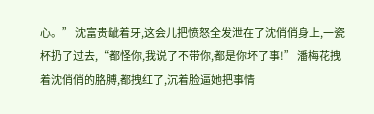心。” 沈富贵龇着牙,这会儿把愤怒全发泄在了沈俏俏身上,一瓷杯扔了过去,“都怪你,我说了不带你,都是你坏了事!” 潘梅花拽着沈俏俏的胳膊,都拽红了,沉着脸逼她把事情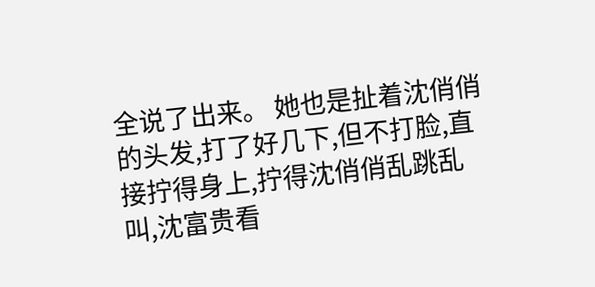全说了出来。 她也是扯着沈俏俏的头发,打了好几下,但不打脸,直接拧得身上,拧得沈俏俏乱跳乱叫,沈富贵看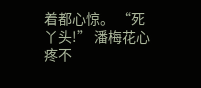着都心惊。 “死丫头!” 潘梅花心疼不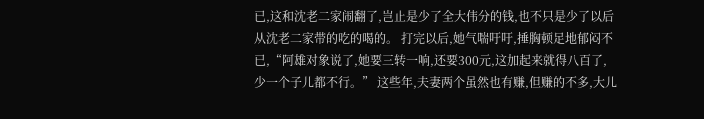已,这和沈老二家闹翻了,岂止是少了全大伟分的钱,也不只是少了以后从沈老二家带的吃的喝的。 打完以后,她气喘吁吁,捶胸顿足地郁闷不已,“阿雄对象说了,她要三转一响,还要300元,这加起来就得八百了,少一个子儿都不行。” 这些年,夫妻两个虽然也有赚,但赚的不多,大儿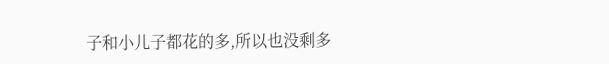子和小儿子都花的多,所以也没剩多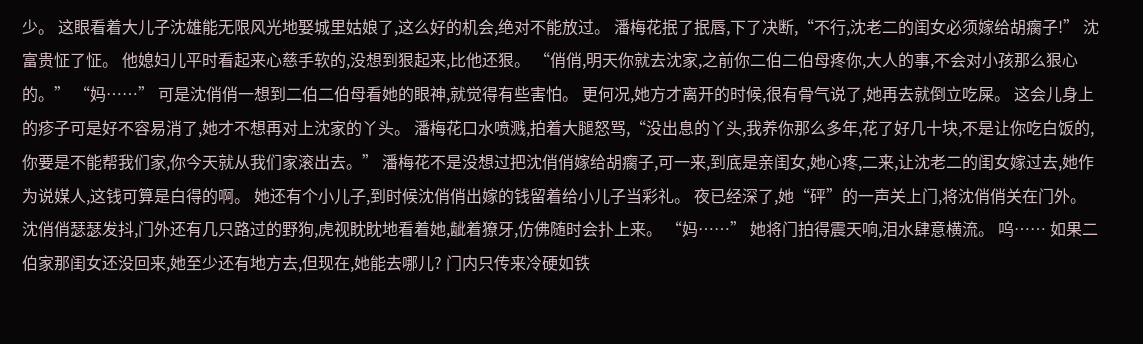少。 这眼看着大儿子沈雄能无限风光地娶城里姑娘了,这么好的机会,绝对不能放过。 潘梅花抿了抿唇,下了决断,“不行,沈老二的闺女必须嫁给胡瘸子!” 沈富贵怔了怔。 他媳妇儿平时看起来心慈手软的,没想到狠起来,比他还狠。 “俏俏,明天你就去沈家,之前你二伯二伯母疼你,大人的事,不会对小孩那么狠心的。” “妈……” 可是沈俏俏一想到二伯二伯母看她的眼神,就觉得有些害怕。 更何况,她方才离开的时候,很有骨气说了,她再去就倒立吃屎。 这会儿身上的疹子可是好不容易消了,她才不想再对上沈家的丫头。 潘梅花口水喷溅,拍着大腿怒骂,“没出息的丫头,我养你那么多年,花了好几十块,不是让你吃白饭的,你要是不能帮我们家,你今天就从我们家滚出去。” 潘梅花不是没想过把沈俏俏嫁给胡瘸子,可一来,到底是亲闺女,她心疼,二来,让沈老二的闺女嫁过去,她作为说媒人,这钱可算是白得的啊。 她还有个小儿子,到时候沈俏俏出嫁的钱留着给小儿子当彩礼。 夜已经深了,她“砰”的一声关上门,将沈俏俏关在门外。 沈俏俏瑟瑟发抖,门外还有几只路过的野狗,虎视眈眈地看着她,龇着獠牙,仿佛随时会扑上来。 “妈……” 她将门拍得震天响,泪水肆意横流。 呜…… 如果二伯家那闺女还没回来,她至少还有地方去,但现在,她能去哪儿? 门内只传来冷硬如铁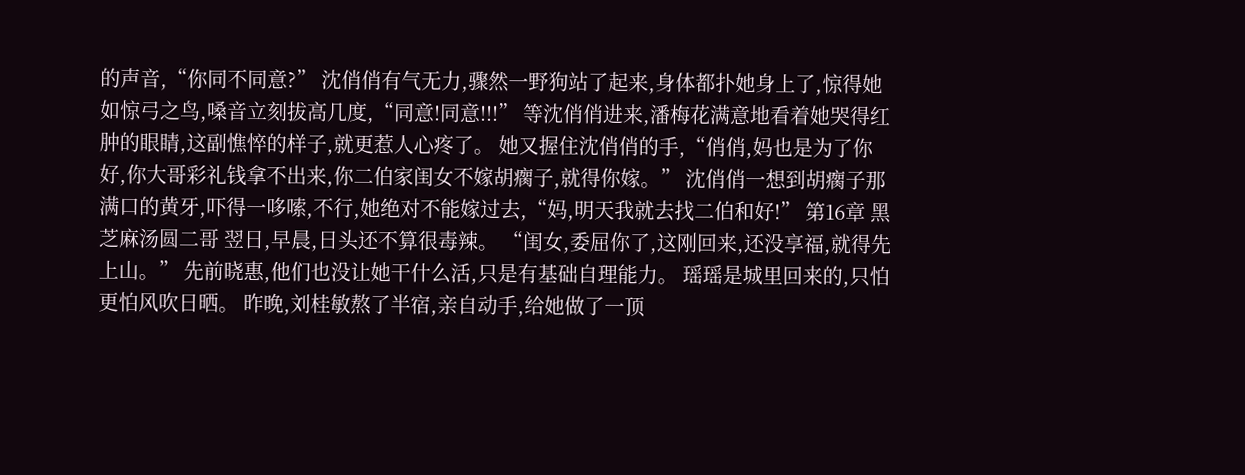的声音,“你同不同意?” 沈俏俏有气无力,骤然一野狗站了起来,身体都扑她身上了,惊得她如惊弓之鸟,嗓音立刻拔高几度,“同意!同意!!!” 等沈俏俏进来,潘梅花满意地看着她哭得红肿的眼睛,这副憔悴的样子,就更惹人心疼了。 她又握住沈俏俏的手,“俏俏,妈也是为了你好,你大哥彩礼钱拿不出来,你二伯家闺女不嫁胡瘸子,就得你嫁。” 沈俏俏一想到胡瘸子那满口的黄牙,吓得一哆嗦,不行,她绝对不能嫁过去,“妈,明天我就去找二伯和好!” 第16章 黑芝麻汤圆二哥 翌日,早晨,日头还不算很毒辣。 “闺女,委屈你了,这刚回来,还没享福,就得先上山。” 先前晓惠,他们也没让她干什么活,只是有基础自理能力。 瑶瑶是城里回来的,只怕更怕风吹日晒。 昨晚,刘桂敏熬了半宿,亲自动手,给她做了一顶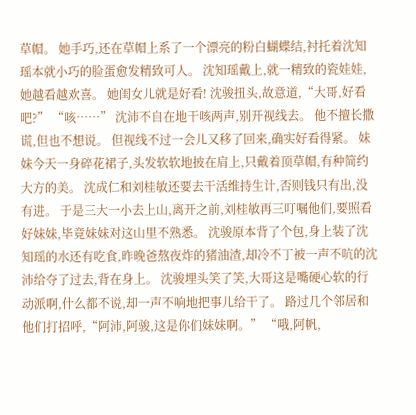草帽。 她手巧,还在草帽上系了一个漂亮的粉白蝴蝶结,衬托着沈知瑶本就小巧的脸蛋愈发精致可人。 沈知瑶戴上,就一精致的瓷娃娃,她越看越欢喜。 她闺女儿就是好看! 沈骏扭头,故意道,“大哥,好看吧?” “咳……” 沈沛不自在地干咳两声,别开视线去。 他不擅长撒谎,但也不想说。 但视线不过一会儿又移了回来,确实好看得紧。 妹妹今天一身碎花裙子,头发软软地披在肩上,只戴着顶草帽,有种简约大方的美。 沈成仁和刘桂敏还要去干活维持生计,否则钱只有出,没有进。 于是三大一小去上山,离开之前,刘桂敏再三叮嘱他们,要照看好妹妹,毕竟妹妹对这山里不熟悉。 沈骏原本背了个包,身上装了沈知瑶的水还有吃食,昨晚爸熬夜炸的猪油渣,却冷不丁被一声不吭的沈沛给夺了过去,背在身上。 沈骏埋头笑了笑,大哥这是嘴硬心软的行动派啊,什么都不说,却一声不响地把事儿给干了。 路过几个邻居和他们打招呼,“阿沛,阿骏,这是你们妹妹啊。” “哦,阿帆,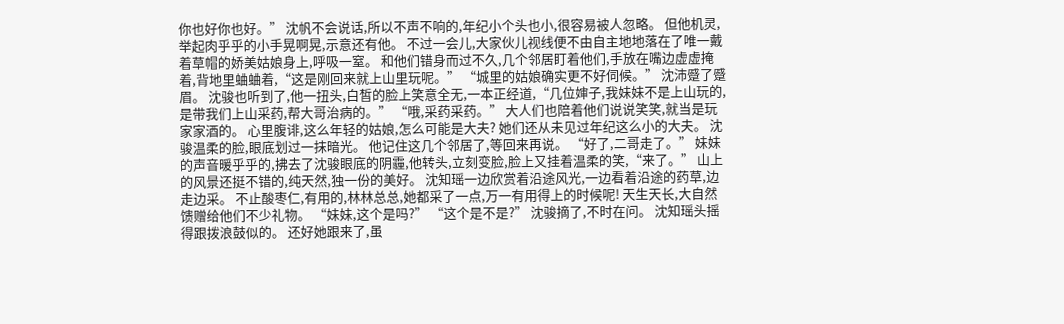你也好你也好。” 沈帆不会说话,所以不声不响的,年纪小个头也小,很容易被人忽略。 但他机灵,举起肉乎乎的小手晃啊晃,示意还有他。 不过一会儿,大家伙儿视线便不由自主地地落在了唯一戴着草帽的娇美姑娘身上,呼吸一窒。 和他们错身而过不久,几个邻居盯着他们,手放在嘴边虚虚掩着,背地里蛐蛐着,“这是刚回来就上山里玩呢。” “城里的姑娘确实更不好伺候。” 沈沛蹙了蹙眉。 沈骏也听到了,他一扭头,白皙的脸上笑意全无,一本正经道,“几位婶子,我妹妹不是上山玩的,是带我们上山采药,帮大哥治病的。” “哦,采药采药。” 大人们也陪着他们说说笑笑,就当是玩家家酒的。 心里腹诽,这么年轻的姑娘,怎么可能是大夫? 她们还从未见过年纪这么小的大夫。 沈骏温柔的脸,眼底划过一抹暗光。 他记住这几个邻居了,等回来再说。 “好了,二哥走了。” 妹妹的声音暖乎乎的,拂去了沈骏眼底的阴霾,他转头,立刻变脸,脸上又挂着温柔的笑,“来了。” 山上的风景还挺不错的,纯天然,独一份的美好。 沈知瑶一边欣赏着沿途风光,一边看着沿途的药草,边走边采。 不止酸枣仁,有用的,林林总总,她都采了一点,万一有用得上的时候呢! 天生天长,大自然馈赠给他们不少礼物。 “妹妹,这个是吗?” “这个是不是?” 沈骏摘了,不时在问。 沈知瑶头摇得跟拨浪鼓似的。 还好她跟来了,虽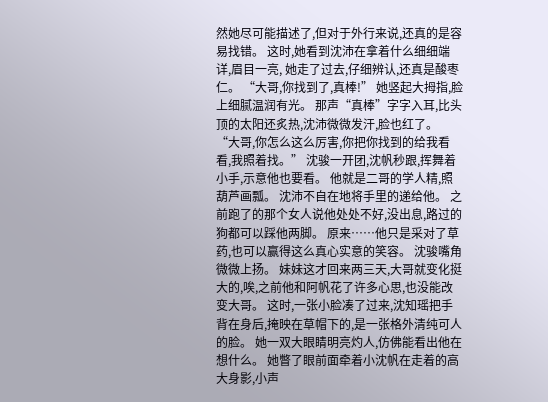然她尽可能描述了,但对于外行来说,还真的是容易找错。 这时,她看到沈沛在拿着什么细细端详,眉目一亮, 她走了过去,仔细辨认,还真是酸枣仁。 “大哥,你找到了,真棒!” 她竖起大拇指,脸上细腻温润有光。 那声“真棒”字字入耳,比头顶的太阳还炙热,沈沛微微发汗,脸也红了。 “大哥,你怎么这么厉害,你把你找到的给我看看,我照着找。” 沈骏一开团,沈帆秒跟,挥舞着小手,示意他也要看。 他就是二哥的学人精,照葫芦画瓢。 沈沛不自在地将手里的递给他。 之前跑了的那个女人说他处处不好,没出息,路过的狗都可以踩他两脚。 原来……他只是采对了草药,也可以赢得这么真心实意的笑容。 沈骏嘴角微微上扬。 妹妹这才回来两三天,大哥就变化挺大的,唉,之前他和阿帆花了许多心思,也没能改变大哥。 这时,一张小脸凑了过来,沈知瑶把手背在身后,掩映在草帽下的,是一张格外清纯可人的脸。 她一双大眼睛明亮灼人,仿佛能看出他在想什么。 她瞥了眼前面牵着小沈帆在走着的高大身影,小声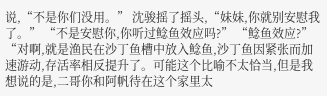说,“不是你们没用。” 沈骏摇了摇头,“妹妹,你就别安慰我了。” “不是安慰你,你听过鲶鱼效应吗?” “鲶鱼效应?” “对啊,就是渔民在沙丁鱼槽中放入鲶鱼,沙丁鱼因紧张而加速游动,存活率相反提升了。可能这个比喻不太恰当,但是我想说的是,二哥你和阿帆待在这个家里太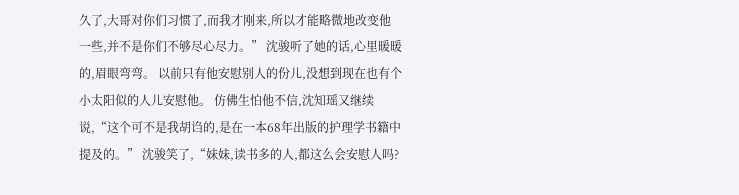久了,大哥对你们习惯了,而我才刚来,所以才能略微地改变他一些,并不是你们不够尽心尽力。” 沈骏听了她的话,心里暖暖的,眉眼弯弯。 以前只有他安慰别人的份儿,没想到现在也有个小太阳似的人儿安慰他。 仿佛生怕他不信,沈知瑶又继续说,“这个可不是我胡诌的,是在一本68年出版的护理学书籍中提及的。” 沈骏笑了,“妹妹,读书多的人,都这么会安慰人吗?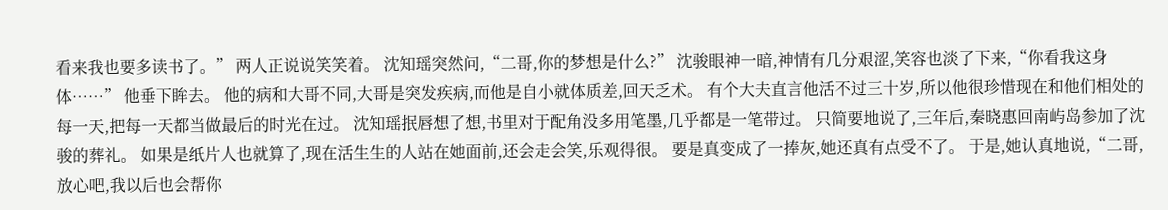看来我也要多读书了。” 两人正说说笑笑着。 沈知瑶突然问,“二哥,你的梦想是什么?” 沈骏眼神一暗,神情有几分艰涩,笑容也淡了下来,“你看我这身体……” 他垂下眸去。 他的病和大哥不同,大哥是突发疾病,而他是自小就体质差,回天乏术。 有个大夫直言他活不过三十岁,所以他很珍惜现在和他们相处的每一天,把每一天都当做最后的时光在过。 沈知瑶抿唇想了想,书里对于配角没多用笔墨,几乎都是一笔带过。 只简要地说了,三年后,秦晓惠回南屿岛参加了沈骏的葬礼。 如果是纸片人也就算了,现在活生生的人站在她面前,还会走会笑,乐观得很。 要是真变成了一捧灰,她还真有点受不了。 于是,她认真地说,“二哥,放心吧,我以后也会帮你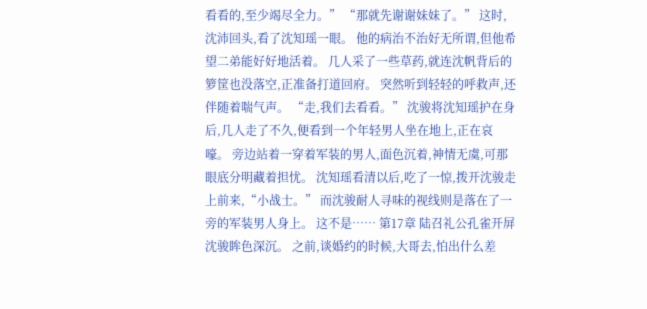看看的,至少竭尽全力。” “那就先谢谢妹妹了。” 这时,沈沛回头,看了沈知瑶一眼。 他的病治不治好无所谓,但他希望二弟能好好地活着。 几人采了一些草药,就连沈帆背后的箩筐也没落空,正准备打道回府。 突然听到轻轻的呼救声,还伴随着喘气声。 “走,我们去看看。” 沈骏将沈知瑶护在身后,几人走了不久,便看到一个年轻男人坐在地上,正在哀嚎。 旁边站着一穿着军装的男人,面色沉着,神情无虞,可那眼底分明藏着担忧。 沈知瑶看清以后,吃了一惊,拨开沈骏走上前来,“小战士。” 而沈骏耐人寻味的视线则是落在了一旁的军装男人身上。 这不是…… 第17章 陆召礼公孔雀开屏 沈骏眸色深沉。 之前,谈婚约的时候,大哥去,怕出什么差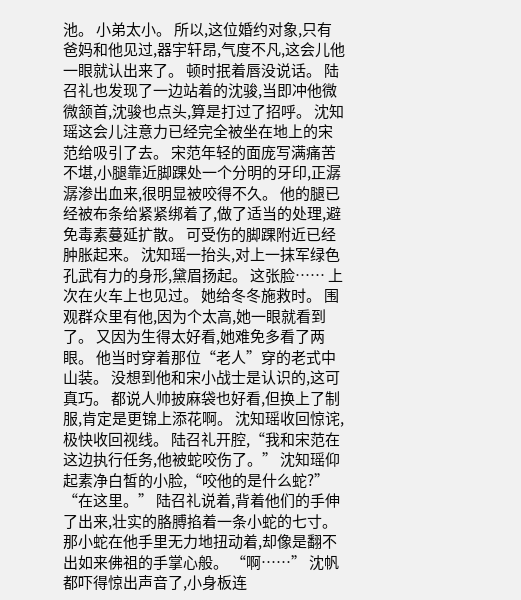池。 小弟太小。 所以,这位婚约对象,只有爸妈和他见过,器宇轩昂,气度不凡,这会儿他一眼就认出来了。 顿时抿着唇没说话。 陆召礼也发现了一边站着的沈骏,当即冲他微微颔首,沈骏也点头,算是打过了招呼。 沈知瑶这会儿注意力已经完全被坐在地上的宋范给吸引了去。 宋范年轻的面庞写满痛苦不堪,小腿靠近脚踝处一个分明的牙印,正潺潺渗出血来,很明显被咬得不久。 他的腿已经被布条给紧紧绑着了,做了适当的处理,避免毒素蔓延扩散。 可受伤的脚踝附近已经肿胀起来。 沈知瑶一抬头,对上一抹军绿色孔武有力的身形,黛眉扬起。 这张脸…… 上次在火车上也见过。 她给冬冬施救时。 围观群众里有他,因为个太高,她一眼就看到了。 又因为生得太好看,她难免多看了两眼。 他当时穿着那位“老人”穿的老式中山装。 没想到他和宋小战士是认识的,这可真巧。 都说人帅披麻袋也好看,但换上了制服,肯定是更锦上添花啊。 沈知瑶收回惊诧,极快收回视线。 陆召礼开腔,“我和宋范在这边执行任务,他被蛇咬伤了。” 沈知瑶仰起素净白皙的小脸,“咬他的是什么蛇?” “在这里。” 陆召礼说着,背着他们的手伸了出来,壮实的胳膊掐着一条小蛇的七寸。 那小蛇在他手里无力地扭动着,却像是翻不出如来佛祖的手掌心般。 “啊……” 沈帆都吓得惊出声音了,小身板连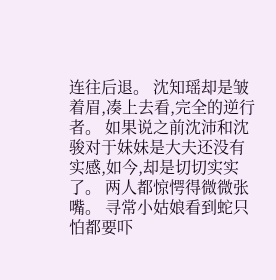连往后退。 沈知瑶却是皱着眉,凑上去看,完全的逆行者。 如果说之前沈沛和沈骏对于妹妹是大夫还没有实感,如今,却是切切实实了。 两人都惊愕得微微张嘴。 寻常小姑娘看到蛇只怕都要吓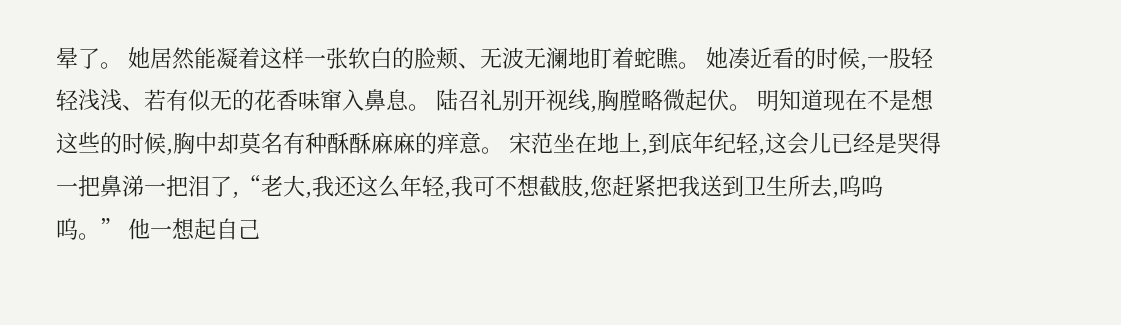晕了。 她居然能凝着这样一张软白的脸颊、无波无澜地盯着蛇瞧。 她凑近看的时候,一股轻轻浅浅、若有似无的花香味窜入鼻息。 陆召礼别开视线,胸膛略微起伏。 明知道现在不是想这些的时候,胸中却莫名有种酥酥麻麻的痒意。 宋范坐在地上,到底年纪轻,这会儿已经是哭得一把鼻涕一把泪了,“老大,我还这么年轻,我可不想截肢,您赶紧把我送到卫生所去,呜呜呜。” 他一想起自己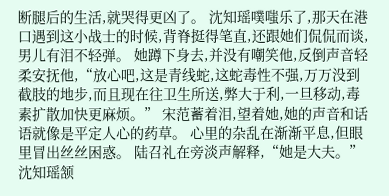断腿后的生活,就哭得更凶了。 沈知瑶噗嗤乐了,那天在港口遇到这小战士的时候,背脊挺得笔直,还跟她们侃侃而谈,男儿有泪不轻弹。 她蹲下身去,并没有嘲笑他,反倒声音轻柔安抚他,“放心吧,这是青线蛇,这蛇毒性不强,万万没到截肢的地步,而且现在往卫生所送,弊大于利,一旦移动,毒素扩散加快更麻烦。” 宋范蓄着泪,望着她,她的声音和话语就像是平定人心的药草。 心里的杂乱在渐渐平息,但眼里冒出丝丝困惑。 陆召礼在旁淡声解释,“她是大夫。” 沈知瑶颔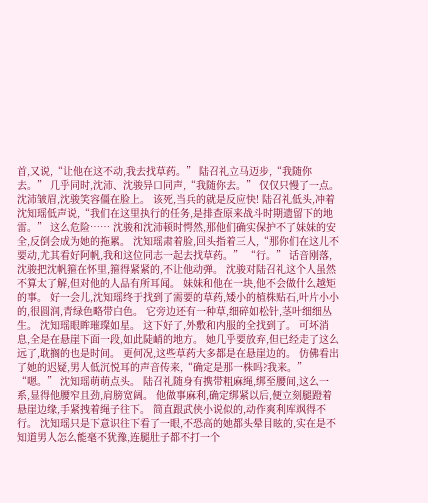首,又说,“让他在这不动,我去找草药。” 陆召礼立马迈步,“我随你去。” 几乎同时,沈沛、沈骏异口同声,“我随你去。” 仅仅只慢了一点。 沈沛皱眉,沈骏笑容僵在脸上。 该死,当兵的就是反应快! 陆召礼低头,冲着沈知瑶低声说,“我们在这里执行的任务,是排查原来战斗时期遗留下的地雷。” 这么危险…… 沈骏和沈沛顿时愕然,那他们确实保护不了妹妹的安全,反倒会成为她的拖累。 沈知瑶肃着脸,回头指着三人,“那你们在这儿不要动,尤其看好阿帆,我和这位同志一起去找草药。” “行。” 话音刚落,沈骏把沈帆箍在怀里,箍得紧紧的,不让他动弹。 沈骏对陆召礼这个人虽然不算太了解,但对他的人品有所耳闻。 妹妹和他在一块,他不会做什么越矩的事。 好一会儿,沈知瑶终于找到了需要的草药,矮小的植株贴石,叶片小小的,很圆润,青绿色略带白色。 它旁边还有一种草,细碎如松针,茎叶细细丛生。 沈知瑶眼眸璀璨如星。 这下好了,外敷和内服的全找到了。 可坏消息,全是在悬崖下面一段,如此陡峭的地方。 她几乎要放弃,但已经走了这么远了,耽搁的也是时间。 更何况,这些草药大多都是在悬崖边的。 仿佛看出了她的迟疑,男人低沉悦耳的声音传来,“确定是那一株吗?我来。” “嗯。” 沈知瑶萌萌点头。 陆召礼随身有携带粗麻绳,绑至腰间,这么一系,显得他腰窄且劲,肩膀宽阔。 他做事麻利,确定绑紧以后,便立刻腿蹬着悬崖边缘,手紧拽着绳子往下。 简直跟武侠小说似的,动作爽利库飒得不行。 沈知瑶只是下意识往下看了一眼,不恐高的她都头晕目眩的,实在是不知道男人怎么能毫不犹豫,连腿肚子都不打一个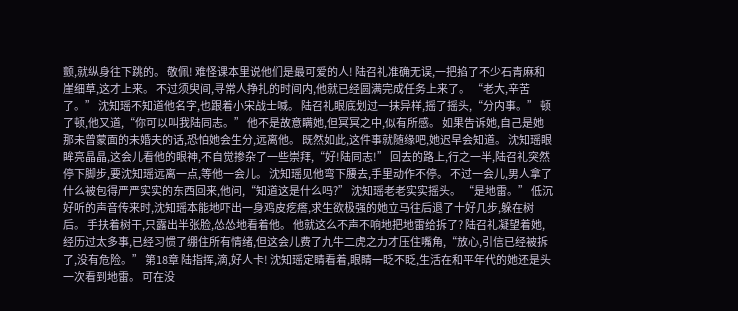颤,就纵身往下跳的。 敬佩! 难怪课本里说他们是最可爱的人! 陆召礼准确无误,一把掐了不少石青麻和崖细草,这才上来。 不过须臾间,寻常人挣扎的时间内,他就已经圆满完成任务上来了。 “老大,辛苦了。” 沈知瑶不知道他名字,也跟着小宋战士喊。 陆召礼眼底划过一抹异样,摇了摇头,“分内事。” 顿了顿,他又道,“你可以叫我陆同志。” 他不是故意瞒她,但冥冥之中,似有所感。 如果告诉她,自己是她那未曾蒙面的未婚夫的话,恐怕她会生分,远离他。 既然如此,这件事就随缘吧,她迟早会知道。 沈知瑶眼眸亮晶晶,这会儿看他的眼神,不自觉掺杂了一些崇拜,“好!陆同志!” 回去的路上,行之一半,陆召礼突然停下脚步,要沈知瑶远离一点,等他一会儿。 沈知瑶见他弯下腰去,手里动作不停。 不过一会儿,男人拿了什么被包得严严实实的东西回来,他问,“知道这是什么吗?” 沈知瑶老老实实摇头。 “是地雷。” 低沉好听的声音传来时,沈知瑶本能地吓出一身鸡皮疙瘩,求生欲极强的她立马往后退了十好几步,躲在树后。 手扶着树干,只露出半张脸,怂怂地看着他。 他就这么不声不响地把地雷给拆了? 陆召礼凝望着她,经历过太多事,已经习惯了绷住所有情绪,但这会儿费了九牛二虎之力才压住嘴角,“放心,引信已经被拆了,没有危险。” 第18章 陆指挥,滴,好人卡! 沈知瑶定睛看着,眼睛一眨不眨,生活在和平年代的她还是头一次看到地雷。 可在没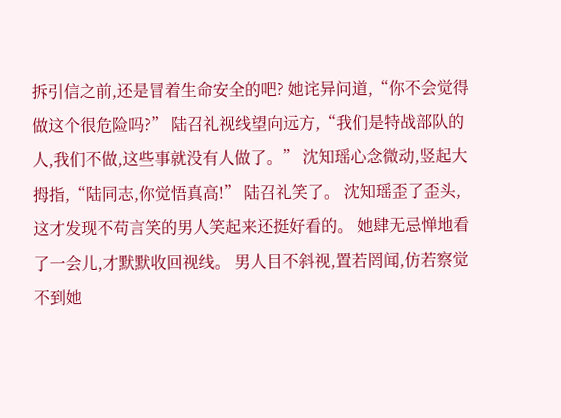拆引信之前,还是冒着生命安全的吧? 她诧异问道,“你不会觉得做这个很危险吗?” 陆召礼视线望向远方,“我们是特战部队的人,我们不做,这些事就没有人做了。” 沈知瑶心念微动,竖起大拇指,“陆同志,你觉悟真高!” 陆召礼笑了。 沈知瑶歪了歪头,这才发现不苟言笑的男人笑起来还挺好看的。 她肆无忌惮地看了一会儿,才默默收回视线。 男人目不斜视,置若罔闻,仿若察觉不到她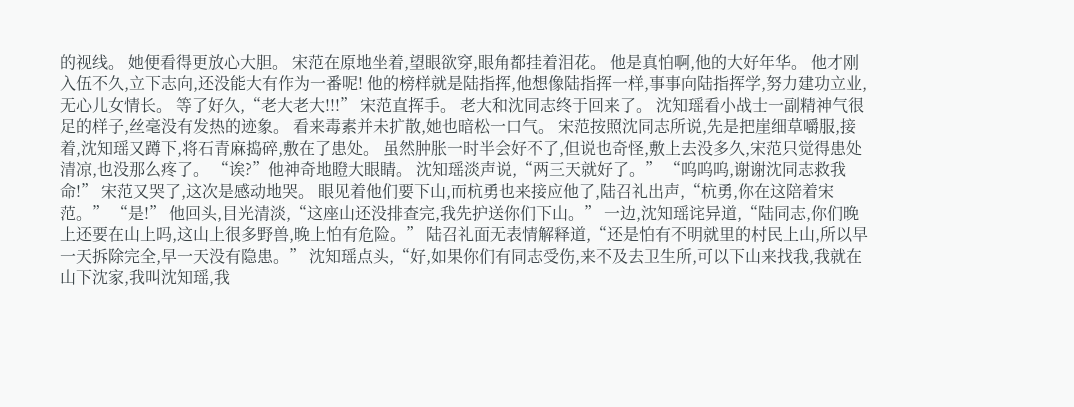的视线。 她便看得更放心大胆。 宋范在原地坐着,望眼欲穿,眼角都挂着泪花。 他是真怕啊,他的大好年华。 他才刚入伍不久,立下志向,还没能大有作为一番呢! 他的榜样就是陆指挥,他想像陆指挥一样,事事向陆指挥学,努力建功立业,无心儿女情长。 等了好久,“老大老大!!!” 宋范直挥手。 老大和沈同志终于回来了。 沈知瑶看小战士一副精神气很足的样子,丝毫没有发热的迹象。 看来毒素并未扩散,她也暗松一口气。 宋范按照沈同志所说,先是把崖细草嚼服,接着,沈知瑶又蹲下,将石青麻捣碎,敷在了患处。 虽然肿胀一时半会好不了,但说也奇怪,敷上去没多久,宋范只觉得患处清凉,也没那么疼了。 “诶?”他神奇地瞪大眼睛。 沈知瑶淡声说,“两三天就好了。” “呜呜呜,谢谢沈同志救我命!” 宋范又哭了,这次是感动地哭。 眼见着他们要下山,而杭勇也来接应他了,陆召礼出声,“杭勇,你在这陪着宋范。” “是!” 他回头,目光清淡,“这座山还没排查完,我先护送你们下山。” 一边,沈知瑶诧异道,“陆同志,你们晚上还要在山上吗,这山上很多野兽,晚上怕有危险。” 陆召礼面无表情解释道,“还是怕有不明就里的村民上山,所以早一天拆除完全,早一天没有隐患。” 沈知瑶点头,“好,如果你们有同志受伤,来不及去卫生所,可以下山来找我,我就在山下沈家,我叫沈知瑶,我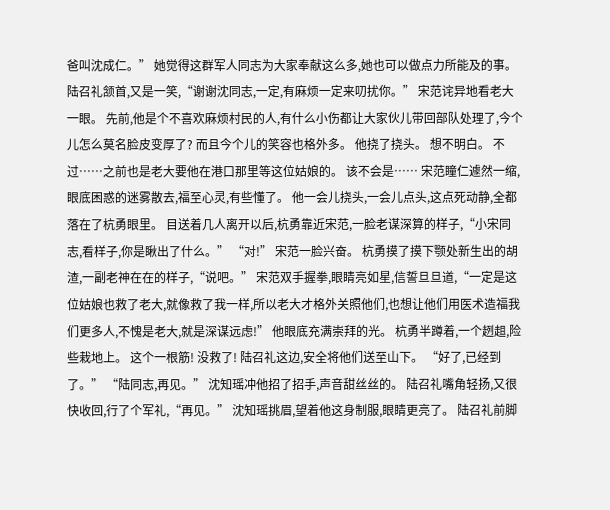爸叫沈成仁。” 她觉得这群军人同志为大家奉献这么多,她也可以做点力所能及的事。 陆召礼颔首,又是一笑,“谢谢沈同志,一定,有麻烦一定来叨扰你。” 宋范诧异地看老大一眼。 先前,他是个不喜欢麻烦村民的人,有什么小伤都让大家伙儿带回部队处理了,今个儿怎么莫名脸皮变厚了? 而且今个儿的笑容也格外多。 他挠了挠头。 想不明白。 不过……之前也是老大要他在港口那里等这位姑娘的。 该不会是…… 宋范瞳仁遽然一缩,眼底困惑的迷雾散去,福至心灵,有些懂了。 他一会儿挠头,一会儿点头,这点死动静,全都落在了杭勇眼里。 目送着几人离开以后,杭勇靠近宋范,一脸老谋深算的样子,“小宋同志,看样子,你是瞅出了什么。” “对!” 宋范一脸兴奋。 杭勇摸了摸下颚处新生出的胡渣,一副老神在在的样子,“说吧。” 宋范双手握拳,眼睛亮如星,信誓旦旦道,“一定是这位姑娘也救了老大,就像救了我一样,所以老大才格外关照他们,也想让他们用医术造福我们更多人,不愧是老大,就是深谋远虑!” 他眼底充满崇拜的光。 杭勇半蹲着,一个趔趄,险些栽地上。 这个一根筋! 没救了! 陆召礼这边,安全将他们送至山下。 “好了,已经到了。” “陆同志,再见。” 沈知瑶冲他招了招手,声音甜丝丝的。 陆召礼嘴角轻扬,又很快收回,行了个军礼,“再见。” 沈知瑶挑眉,望着他这身制服,眼睛更亮了。 陆召礼前脚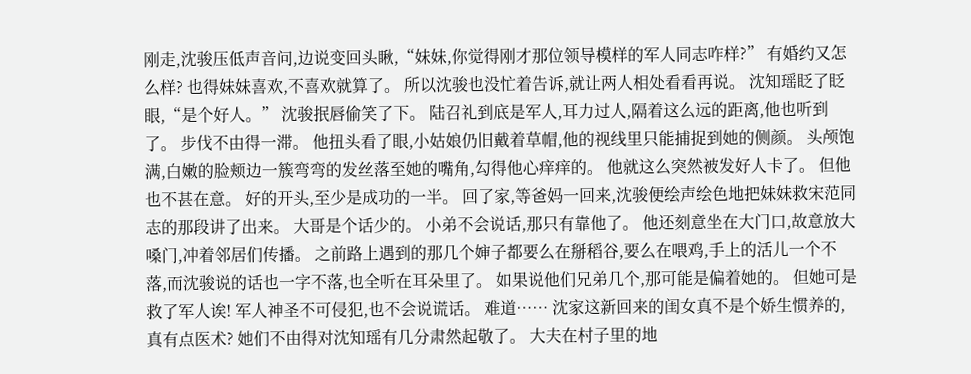刚走,沈骏压低声音问,边说变回头瞅,“妹妹,你觉得刚才那位领导模样的军人同志咋样?” 有婚约又怎么样? 也得妹妹喜欢,不喜欢就算了。 所以沈骏也没忙着告诉,就让两人相处看看再说。 沈知瑶眨了眨眼,“是个好人。” 沈骏抿唇偷笑了下。 陆召礼到底是军人,耳力过人,隔着这么远的距离,他也听到了。 步伐不由得一滞。 他扭头看了眼,小姑娘仍旧戴着草帽,他的视线里只能捕捉到她的侧颜。 头颅饱满,白嫩的脸颊边一簇弯弯的发丝落至她的嘴角,勾得他心痒痒的。 他就这么突然被发好人卡了。 但他也不甚在意。 好的开头,至少是成功的一半。 回了家,等爸妈一回来,沈骏便绘声绘色地把妹妹救宋范同志的那段讲了出来。 大哥是个话少的。 小弟不会说话,那只有靠他了。 他还刻意坐在大门口,故意放大嗓门,冲着邻居们传播。 之前路上遇到的那几个婶子都要么在掰稻谷,要么在喂鸡,手上的活儿一个不落,而沈骏说的话也一字不落,也全听在耳朵里了。 如果说他们兄弟几个,那可能是偏着她的。 但她可是救了军人诶! 军人神圣不可侵犯,也不会说谎话。 难道…… 沈家这新回来的闺女真不是个娇生惯养的,真有点医术? 她们不由得对沈知瑶有几分肃然起敬了。 大夫在村子里的地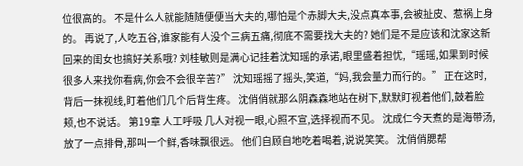位很高的。 不是什么人就能随随便便当大夫的,哪怕是个赤脚大夫,没点真本事,会被扯皮、惹祸上身的。 再说了,人吃五谷,谁家能有人没个三病五痛,彻底不需要找大夫的? 她们是不是应该和沈家这新回来的闺女也搞好关系哦? 刘桂敏则是满心记挂着沈知瑶的承诺,眼里盛着担忧,“瑶瑶,如果到时候很多人来找你看病,你会不会很辛苦?” 沈知瑶摇了摇头,笑道,“妈,我会量力而行的。” 正在这时,背后一抹视线,盯着他们几个后背生疼。 沈俏俏就那么阴森森地站在树下,默默盯视着他们,鼓着脸颊,也不说话。 第19章 人工呼吸 几人对视一眼,心照不宣,选择视而不见。 沈成仁今天煮的是海带汤,放了一点排骨,那叫一个鲜,香味飘很远。 他们自顾自地吃着喝着,说说笑笑。 沈俏俏腮帮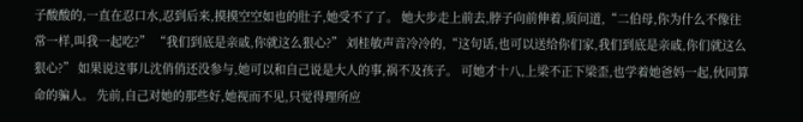子酸酸的,一直在忍口水,忍到后来,摸摸空空如也的肚子,她受不了了。 她大步走上前去,脖子向前伸着,质问道,“二伯母,你为什么不像往常一样,叫我一起吃?” “我们到底是亲戚,你就这么狠心?” 刘桂敏声音冷冷的,“这句话,也可以送给你们家,我们到底是亲戚,你们就这么狠心?” 如果说这事儿沈俏俏还没参与,她可以和自己说是大人的事,祸不及孩子。 可她才十八,上梁不正下梁歪,也学着她爸妈一起,伙同算命的骗人。 先前,自己对她的那些好,她视而不见,只觉得理所应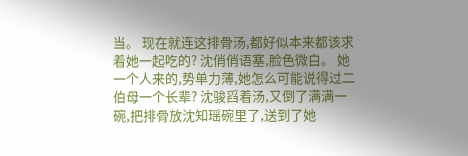当。 现在就连这排骨汤,都好似本来都该求着她一起吃的? 沈俏俏语塞,脸色微白。 她一个人来的,势单力薄,她怎么可能说得过二伯母一个长辈? 沈骏舀着汤,又倒了满满一碗,把排骨放沈知瑶碗里了,送到了她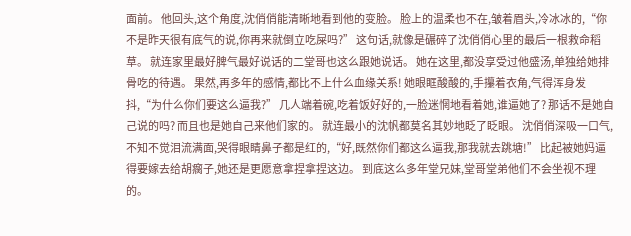面前。 他回头,这个角度,沈俏俏能清晰地看到他的变脸。 脸上的温柔也不在,皱着眉头,冷冰冰的,“你不是昨天很有底气的说,你再来就倒立吃屎吗?” 这句话,就像是碾碎了沈俏俏心里的最后一根救命稻草。 就连家里最好脾气最好说话的二堂哥也这么跟她说话。 她在这里,都没享受过他盛汤,单独给她排骨吃的待遇。 果然,再多年的感情,都比不上什么血缘关系! 她眼眶酸酸的,手攥着衣角,气得浑身发抖,“为什么你们要这么逼我?” 几人端着碗,吃着饭好好的,一脸迷惘地看着她,谁逼她了? 那话不是她自己说的吗? 而且也是她自己来他们家的。 就连最小的沈帆都莫名其妙地眨了眨眼。 沈俏俏深吸一口气,不知不觉泪流满面,哭得眼睛鼻子都是红的,“好,既然你们都这么逼我,那我就去跳塘!” 比起被她妈逼得要嫁去给胡瘸子,她还是更愿意拿捏拿捏这边。 到底这么多年堂兄妹,堂哥堂弟他们不会坐视不理的。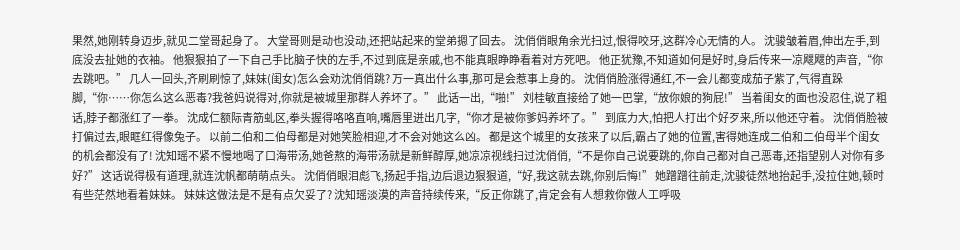果然,她刚转身迈步,就见二堂哥起身了。 大堂哥则是动也没动,还把站起来的堂弟摁了回去。 沈俏俏眼角余光扫过,恨得咬牙,这群冷心无情的人。 沈骏皱着眉,伸出左手,到底没去扯她的衣袖。 他狠狠拍了一下自己手比脑子快的左手,不过到底是亲戚,也不能真眼睁睁看着对方死吧。 他正犹豫,不知道如何是好时,身后传来一凉飕飕的声音,“你去跳吧。” 几人一回头,齐刷刷惊了,妹妹(闺女)怎么会劝沈俏俏跳? 万一真出什么事,那可是会惹事上身的。 沈俏俏脸涨得通红,不一会儿都变成茄子紫了,气得直跺脚,“你……你怎么这么恶毒?我爸妈说得对,你就是被城里那群人养坏了。” 此话一出,“啪!” 刘桂敏直接给了她一巴掌,“放你娘的狗屁!” 当着闺女的面也没忍住,说了粗话,脖子都涨红了一拳。 沈成仁额际青筋虬区,拳头握得咯咯直响,嘴唇里迸出几字,“你才是被你爹妈养坏了。” 到底力大,怕把人打出个好歹来,所以他还守着。 沈俏俏脸被打偏过去,眼眶红得像兔子。 以前二伯和二伯母都是对她笑脸相迎,才不会对她这么凶。 都是这个城里的女孩来了以后,霸占了她的位置,害得她连成二伯和二伯母半个闺女的机会都没有了! 沈知瑶不紧不慢地喝了口海带汤,她爸熬的海带汤就是新鲜醇厚,她凉凉视线扫过沈俏俏,“不是你自己说要跳的,你自己都对自己恶毒,还指望别人对你有多好?” 这话说得极有道理,就连沈帆都萌萌点头。 沈俏俏眼泪彪飞,扬起手指,边后退边狠狠道,“好,我这就去跳,你别后悔!” 她蹭蹭往前走,沈骏徒然地抬起手,没拉住她,顿时有些茫然地看着妹妹。 妹妹这做法是不是有点欠妥了? 沈知瑶淡漠的声音持续传来,“反正你跳了,肯定会有人想救你做人工呼吸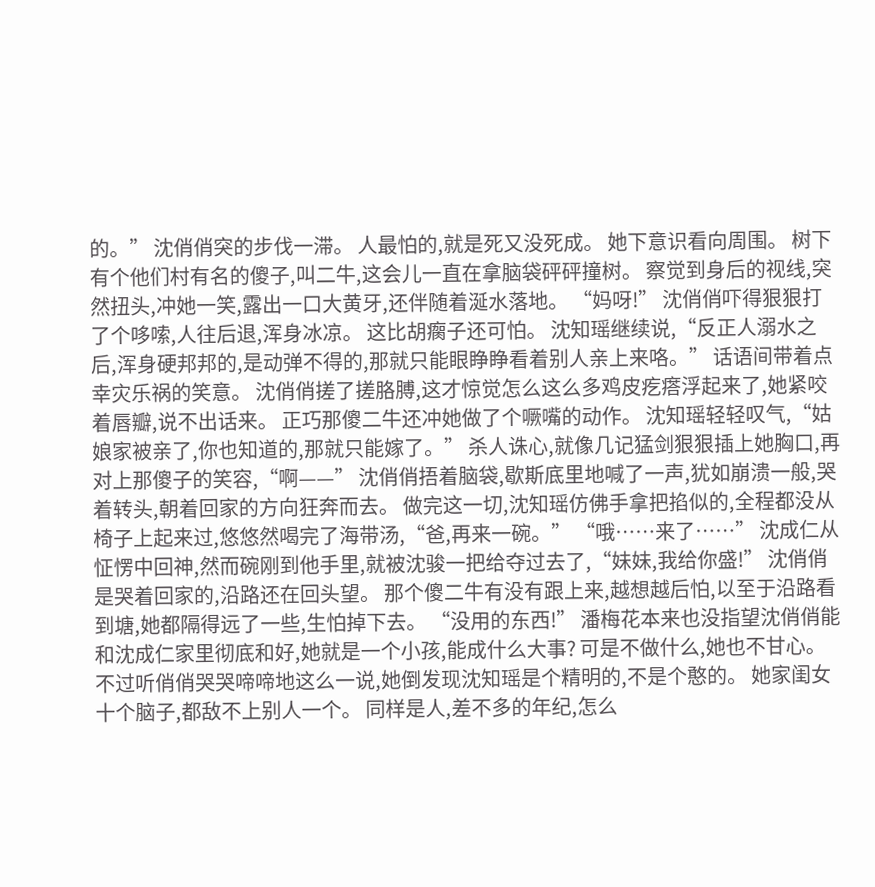的。” 沈俏俏突的步伐一滞。 人最怕的,就是死又没死成。 她下意识看向周围。 树下有个他们村有名的傻子,叫二牛,这会儿一直在拿脑袋砰砰撞树。 察觉到身后的视线,突然扭头,冲她一笑,露出一口大黄牙,还伴随着涎水落地。 “妈呀!” 沈俏俏吓得狠狠打了个哆嗦,人往后退,浑身冰凉。 这比胡瘸子还可怕。 沈知瑶继续说,“反正人溺水之后,浑身硬邦邦的,是动弹不得的,那就只能眼睁睁看着别人亲上来咯。” 话语间带着点幸灾乐祸的笑意。 沈俏俏搓了搓胳膊,这才惊觉怎么这么多鸡皮疙瘩浮起来了,她紧咬着唇瓣,说不出话来。 正巧那傻二牛还冲她做了个噘嘴的动作。 沈知瑶轻轻叹气,“姑娘家被亲了,你也知道的,那就只能嫁了。” 杀人诛心,就像几记猛剑狠狠插上她胸口,再对上那傻子的笑容,“啊——” 沈俏俏捂着脑袋,歇斯底里地喊了一声,犹如崩溃一般,哭着转头,朝着回家的方向狂奔而去。 做完这一切,沈知瑶仿佛手拿把掐似的,全程都没从椅子上起来过,悠悠然喝完了海带汤,“爸,再来一碗。” “哦……来了……” 沈成仁从怔愣中回神,然而碗刚到他手里,就被沈骏一把给夺过去了,“妹妹,我给你盛!” 沈俏俏是哭着回家的,沿路还在回头望。 那个傻二牛有没有跟上来,越想越后怕,以至于沿路看到塘,她都隔得远了一些,生怕掉下去。 “没用的东西!” 潘梅花本来也没指望沈俏俏能和沈成仁家里彻底和好,她就是一个小孩,能成什么大事? 可是不做什么,她也不甘心。 不过听俏俏哭哭啼啼地这么一说,她倒发现沈知瑶是个精明的,不是个憨的。 她家闺女十个脑子,都敌不上别人一个。 同样是人,差不多的年纪,怎么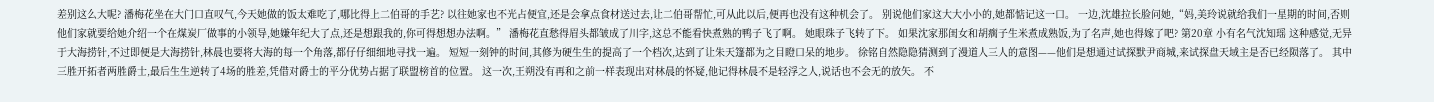差别这么大呢? 潘梅花坐在大门口直叹气,今天她做的饭太难吃了,哪比得上二伯哥的手艺? 以往她家也不光占便宜,还是会拿点食材送过去,让二伯哥帮忙,可从此以后,便再也没有这种机会了。 别说他们家这大大小小的,她都惦记这一口。 一边,沈雄拉长脸问她,“妈,美玲说就给我们一星期的时间,否则他们家就要给她介绍一个在煤炭厂做事的小领导,她嫌年纪大了点,还是想跟我的,你可得想想办法啊。” 潘梅花直愁得眉头都皱成了川字,这总不能看快煮熟的鸭子飞了啊。 她眼珠子飞转了下。 如果沈家那闺女和胡瘸子生米煮成熟饭,为了名声,她也得嫁了吧? 第20章 小有名气沈知瑶 这种感觉,无异于大海捞针,不过即便是大海捞针,林晨也要将大海的每一个角落,都仔仔细细地寻找一遍。 短短一刻钟的时间,其修为硬生生的提高了一个档次,达到了让朱天篷都为之目瞪口呆的地步。 徐铭自然隐隐猜测到了漫道人三人的意图——他们是想通过试探默尹商城,来试探盘天域主是否已经陨落了。 其中三胜开拓者两胜爵士,最后生生逆转了4场的胜差,凭借对爵士的平分优势占据了联盟榜首的位置。 这一次,王朔没有再和之前一样表现出对林晨的怀疑,他记得林晨不是轻浮之人,说话也不会无的放矢。 不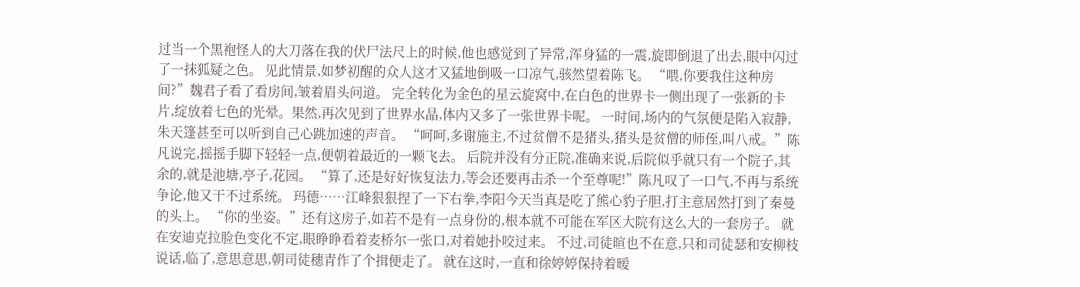过当一个黑袍怪人的大刀落在我的伏尸法尺上的时候,他也感觉到了异常,浑身猛的一震,旋即倒退了出去,眼中闪过了一抹狐疑之色。 见此情景,如梦初醒的众人这才又猛地倒吸一口凉气,骇然望着陈飞。 “喂,你要我住这种房间?”魏君子看了看房间,皱着眉头问道。 完全转化为金色的星云旋窝中,在白色的世界卡一侧出现了一张新的卡片,绽放着七色的光晕。果然,再次见到了世界水晶,体内又多了一张世界卡呢。 一时间,场内的气氛便是陷入寂静,朱天篷甚至可以听到自己心跳加速的声音。 “呵呵,多谢施主,不过贫僧不是猪头,猪头是贫僧的师侄,叫八戒。”陈凡说完,摇摇手脚下轻轻一点,便朝着最近的一颗飞去。 后院并没有分正院,准确来说,后院似乎就只有一个院子,其余的,就是池塘,亭子,花园。 “算了,还是好好恢复法力,等会还要再击杀一个至尊呢!”陈凡叹了一口气,不再与系统争论,他又干不过系统。 玛德……江峰狠狠捏了一下右拳,李阳今天当真是吃了熊心豹子胆,打主意居然打到了秦曼的头上。 “你的坐姿。”还有这房子,如若不是有一点身份的,根本就不可能在军区大院有这么大的一套房子。 就在安迪克拉脸色变化不定,眼睁睁看着麦桥尔一张口,对着她扑咬过来。 不过,司徒暄也不在意,只和司徒瑟和安柳枝说话,临了,意思意思,朝司徒穗青作了个揖便走了。 就在这时,一直和徐婷婷保持着暧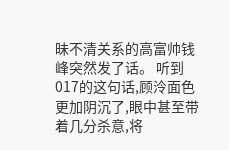昧不清关系的高富帅钱峰突然发了话。 听到017的这句话,顾泠面色更加阴沉了,眼中甚至带着几分杀意,将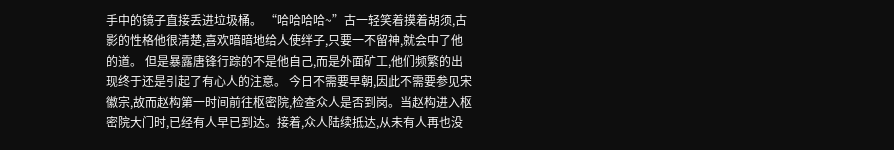手中的镜子直接丢进垃圾桶。 “哈哈哈哈~”古一轻笑着摸着胡须,古影的性格他很清楚,喜欢暗暗地给人使绊子,只要一不留神,就会中了他的道。 但是暴露唐锋行踪的不是他自己,而是外面矿工,他们频繁的出现终于还是引起了有心人的注意。 今日不需要早朝,因此不需要参见宋徽宗,故而赵构第一时间前往枢密院,检查众人是否到岗。当赵构进入枢密院大门时,已经有人早已到达。接着,众人陆续抵达,从未有人再也没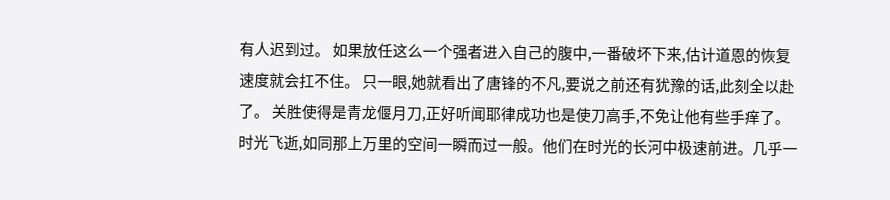有人迟到过。 如果放任这么一个强者进入自己的腹中,一番破坏下来,估计道恩的恢复速度就会扛不住。 只一眼,她就看出了唐锋的不凡,要说之前还有犹豫的话,此刻全以赴了。 关胜使得是青龙偃月刀,正好听闻耶律成功也是使刀高手,不免让他有些手痒了。 时光飞逝,如同那上万里的空间一瞬而过一般。他们在时光的长河中极速前进。几乎一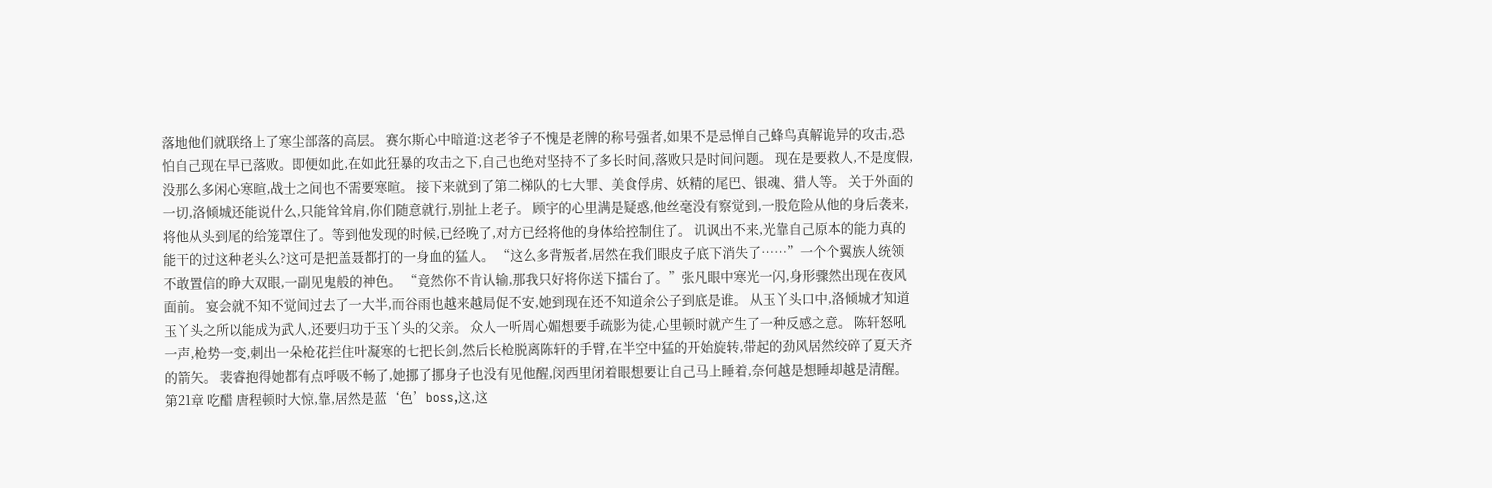落地他们就联络上了寒尘部落的高层。 赛尔斯心中暗道:这老爷子不愧是老牌的称号强者,如果不是忌惮自己蜂鸟真解诡异的攻击,恐怕自己现在早已落败。即便如此,在如此狂暴的攻击之下,自己也绝对坚持不了多长时间,落败只是时间问题。 现在是要救人,不是度假,没那么多闲心寒暄,战士之间也不需要寒暄。 接下来就到了第二梯队的七大罪、美食俘虏、妖精的尾巴、银魂、猎人等。 关于外面的一切,洛倾城还能说什么,只能耸耸肩,你们随意就行,别扯上老子。 顾宇的心里满是疑惑,他丝毫没有察觉到,一股危险从他的身后袭来,将他从头到尾的给笼罩住了。等到他发现的时候,已经晚了,对方已经将他的身体给控制住了。 讥讽出不来,光靠自己原本的能力真的能干的过这种老头么?这可是把盖聂都打的一身血的猛人。 “这么多背叛者,居然在我们眼皮子底下消失了……”一个个翼族人统领不敢置信的睁大双眼,一副见鬼般的神色。 “竟然你不肯认输,那我只好将你送下擂台了。”张凡眼中寒光一闪,身形骤然出现在夜风面前。 宴会就不知不觉间过去了一大半,而谷雨也越来越局促不安,她到现在还不知道余公子到底是谁。 从玉丫头口中,洛倾城才知道玉丫头之所以能成为武人,还要归功于玉丫头的父亲。 众人一听周心媚想要手疏影为徒,心里顿时就产生了一种反感之意。 陈轩怒吼一声,枪势一变,刺出一朵枪花拦住叶凝寒的七把长剑,然后长枪脱离陈轩的手臂,在半空中猛的开始旋转,带起的劲风居然绞碎了夏天齐的箭矢。 裴睿抱得她都有点呼吸不畅了,她挪了挪身子也没有见他醒,闵西里闭着眼想要让自己马上睡着,奈何越是想睡却越是清醒。 第21章 吃醋 唐程顿时大惊,靠,居然是蓝‘色’boss,这,这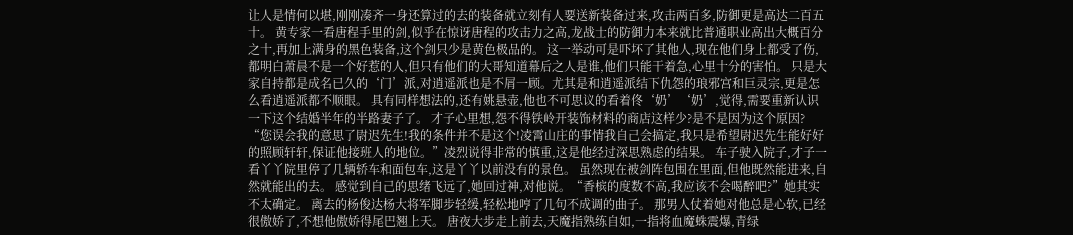让人是情何以堪,刚刚凑齐一身还算过的去的装备就立刻有人要送新装备过来,攻击两百多,防御更是高达二百五十。 黄专家一看唐程手里的剑,似乎在惊讶唐程的攻击力之高,龙战士的防御力本来就比普通职业高出大概百分之十,再加上满身的黑色装备,这个剑只少是黄色极品的。 这一举动可是吓坏了其他人,现在他们身上都受了伤,都明白萧晨不是一个好惹的人,但只有他们的大哥知道幕后之人是谁,他们只能干着急,心里十分的害怕。 只是大家自持都是成名已久的‘门’派,对逍遥派也是不屑一顾。尤其是和逍遥派结下仇怨的琅邪宫和巨灵宗,更是怎么看逍遥派都不顺眼。 具有同样想法的,还有姚悬壶,他也不可思议的看着佟‘奶’‘奶’,觉得,需要重新认识一下这个结婚半年的半路妻子了。 才子心里想,怨不得铁岭开装饰材料的商店这样少?是不是因为这个原因? “您误会我的意思了尉迟先生!我的条件并不是这个!凌霄山庄的事情我自己会搞定,我只是希望尉迟先生能好好的照顾轩轩,保证他接班人的地位。”凌烈说得非常的慎重,这是他经过深思熟虑的结果。 车子驶入院子,才子一看丫丫院里停了几辆轿车和面包车,这是丫丫以前没有的景色。 虽然现在被剑阵包围在里面,但他既然能进来,自然就能出的去。 感觉到自己的思绪飞远了,她回过神,对他说。“香槟的度数不高,我应该不会喝醉吧?”她其实不太确定。 离去的杨俊达杨大将军脚步轻缓,轻松地哼了几句不成调的曲子。 那男人仗着她对他总是心软,已经很傲娇了,不想他傲娇得尾巴翘上天。 唐夜大步走上前去,天魔指熟练自如,一指将血魔蛛震爆,青绿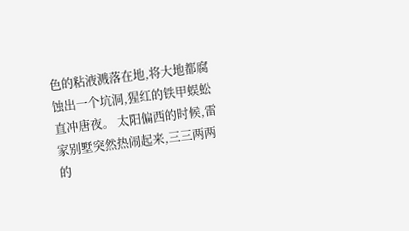色的粘液溅落在地,将大地都腐蚀出一个坑洞,猩红的铁甲蜈蚣直冲唐夜。 太阳偏西的时候,雷家别墅突然热闹起来,三三两两的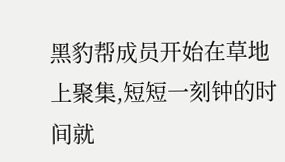黑豹帮成员开始在草地上聚集,短短一刻钟的时间就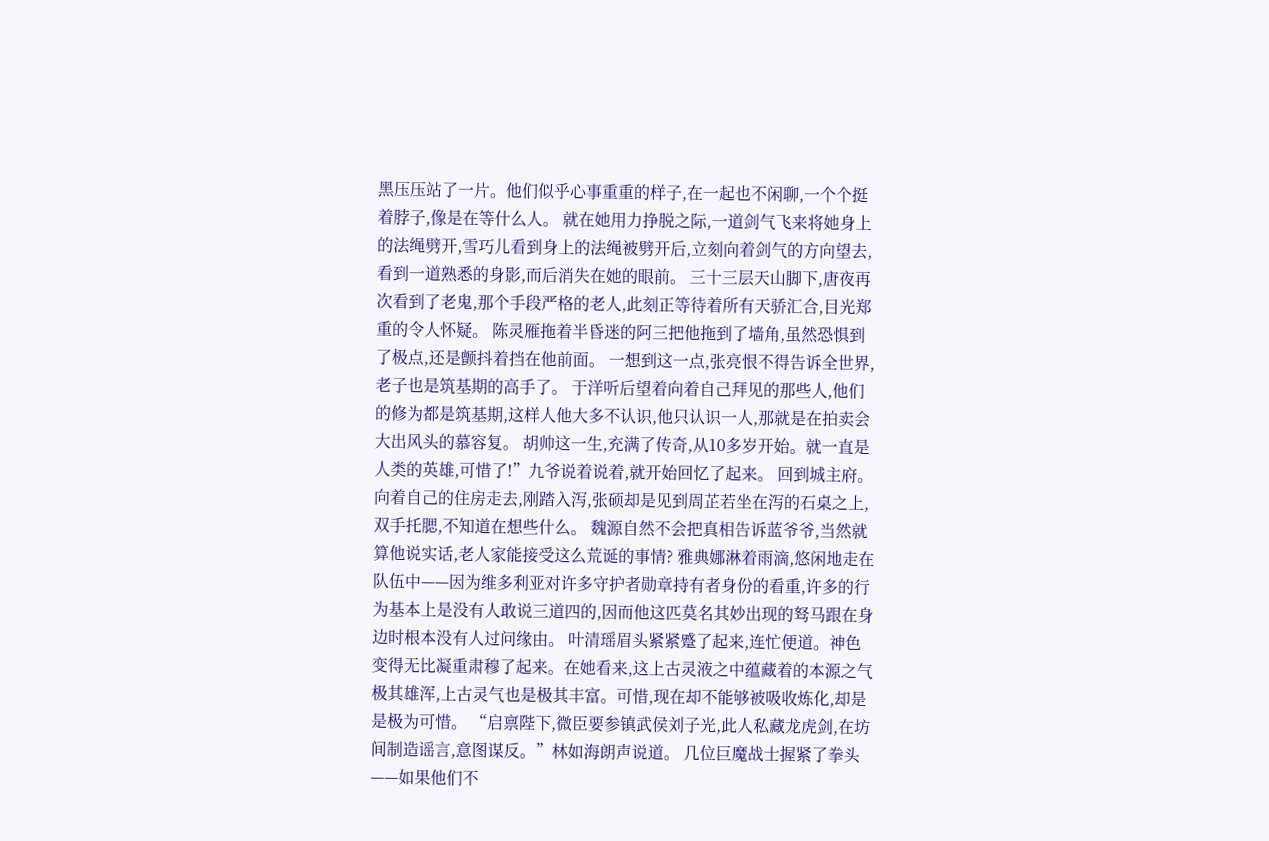黑压压站了一片。他们似乎心事重重的样子,在一起也不闲聊,一个个挺着脖子,像是在等什么人。 就在她用力挣脱之际,一道剑气飞来将她身上的法绳劈开,雪巧儿看到身上的法绳被劈开后,立刻向着剑气的方向望去,看到一道熟悉的身影,而后消失在她的眼前。 三十三层天山脚下,唐夜再次看到了老鬼,那个手段严格的老人,此刻正等待着所有天骄汇合,目光郑重的令人怀疑。 陈灵雁拖着半昏迷的阿三把他拖到了墙角,虽然恐惧到了极点,还是颤抖着挡在他前面。 一想到这一点,张亮恨不得告诉全世界,老子也是筑基期的高手了。 于洋听后望着向着自己拜见的那些人,他们的修为都是筑基期,这样人他大多不认识,他只认识一人,那就是在拍卖会大出风头的慕容复。 胡帅这一生,充满了传奇,从10多岁开始。就一直是人类的英雄,可惜了!”九爷说着说着,就开始回忆了起来。 回到城主府。向着自己的住房走去,刚踏入泻,张硕却是见到周芷若坐在泻的石桌之上,双手托腮,不知道在想些什么。 魏源自然不会把真相告诉蓝爷爷,当然就算他说实话,老人家能接受这么荒诞的事情? 雅典娜淋着雨滴,悠闲地走在队伍中——因为维多利亚对许多守护者勋章持有者身份的看重,许多的行为基本上是没有人敢说三道四的,因而他这匹莫名其妙出现的驽马跟在身边时根本没有人过问缘由。 叶清瑶眉头紧紧蹙了起来,连忙便道。神色变得无比凝重肃穆了起来。在她看来,这上古灵液之中蕴藏着的本源之气极其雄浑,上古灵气也是极其丰富。可惜,现在却不能够被吸收炼化,却是是极为可惜。 “启禀陛下,微臣要参镇武侯刘子光,此人私藏龙虎剑,在坊间制造谣言,意图谋反。”林如海朗声说道。 几位巨魔战士握紧了拳头——如果他们不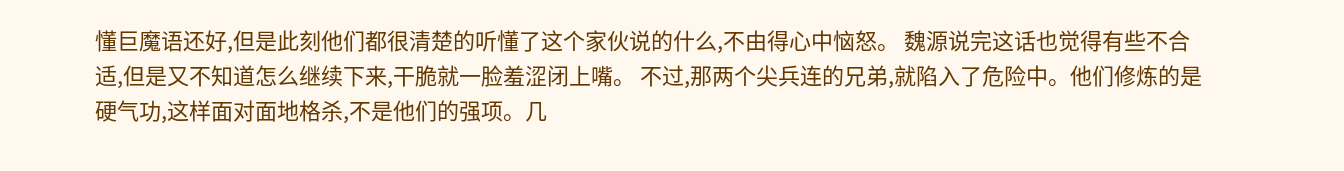懂巨魔语还好,但是此刻他们都很清楚的听懂了这个家伙说的什么,不由得心中恼怒。 魏源说完这话也觉得有些不合适,但是又不知道怎么继续下来,干脆就一脸羞涩闭上嘴。 不过,那两个尖兵连的兄弟,就陷入了危险中。他们修炼的是硬气功,这样面对面地格杀,不是他们的强项。几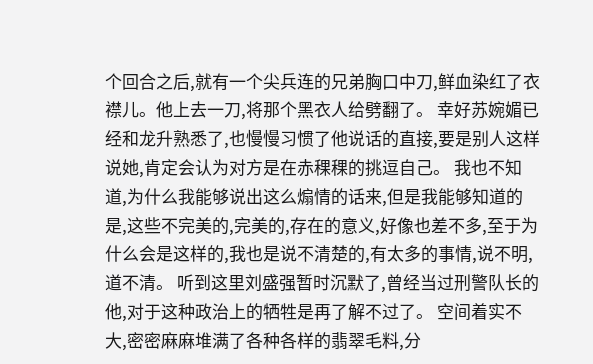个回合之后,就有一个尖兵连的兄弟胸口中刀,鲜血染红了衣襟儿。他上去一刀,将那个黑衣人给劈翻了。 幸好苏婉媚已经和龙升熟悉了,也慢慢习惯了他说话的直接,要是别人这样说她,肯定会认为对方是在赤稞稞的挑逗自己。 我也不知道,为什么我能够说出这么煽情的话来,但是我能够知道的是,这些不完美的,完美的,存在的意义,好像也差不多,至于为什么会是这样的,我也是说不清楚的,有太多的事情,说不明,道不清。 听到这里刘盛强暂时沉默了,曾经当过刑警队长的他,对于这种政治上的牺牲是再了解不过了。 空间着实不大,密密麻麻堆满了各种各样的翡翠毛料,分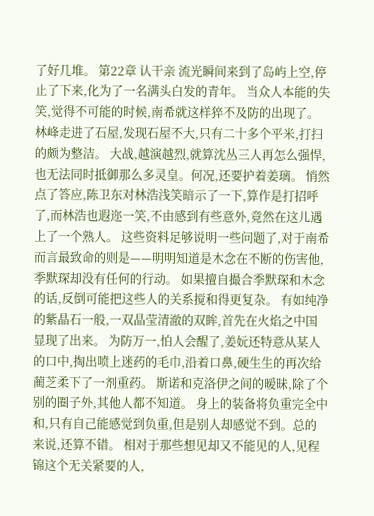了好几堆。 第22章 认干亲 流光瞬间来到了岛屿上空,停止了下来,化为了一名满头白发的青年。 当众人本能的失笑,觉得不可能的时候,南希就这样猝不及防的出现了。 林峰走进了石屋,发现石屋不大,只有二十多个平米,打扫的颇为整洁。 大战,越演越烈,就算沈丛三人再怎么强悍,也无法同时抵御那么多灵皇。何况,还要护着姜璃。 悄然点了答应,陈卫东对林浩浅笑暗示了一下,算作是打招呼了,而林浩也遐迩一笑,不由感到有些意外,竟然在这儿遇上了一个熟人。 这些资料足够说明一些问题了,对于南希而言最致命的则是——明明知道是木念在不断的伤害他,季默琛却没有任何的行动。 如果擅自撮合季默琛和木念的话,反倒可能把这些人的关系搅和得更复杂。 有如纯净的紫晶石一般,一双晶莹清澈的双眸,首先在火焰之中国显现了出来。 为防万一,怕人会醒了,姜妧还特意从某人的口中,掏出喷上迷药的毛巾,沿着口鼻,硬生生的再次给蔺芝柔下了一剂重药。 斯诺和克洛伊之间的暧昧,除了个别的圈子外,其他人都不知道。 身上的装备将负重完全中和,只有自己能感觉到负重,但是别人却感觉不到。总的来说,还算不错。 相对于那些想见却又不能见的人,见程锦这个无关紧要的人,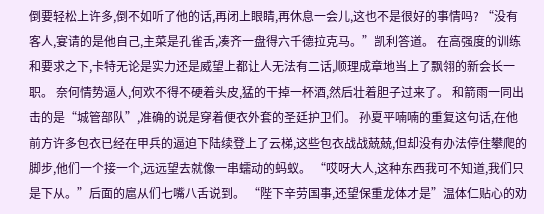倒要轻松上许多,倒不如听了他的话,再闭上眼睛,再休息一会儿,这也不是很好的事情吗? “没有客人,宴请的是他自己,主菜是孔雀舌,凑齐一盘得六千德拉克马。”凯利答道。 在高强度的训练和要求之下,卡特无论是实力还是威望上都让人无法有二话,顺理成章地当上了飘翎的新会长一职。 奈何情势逼人,何欢不得不硬着头皮,猛的干掉一杯酒,然后壮着胆子过来了。 和箭雨一同出击的是“城管部队”,准确的说是穿着便衣外套的圣廷护卫们。 孙夏平喃喃的重复这句话,在他前方许多包衣已经在甲兵的逼迫下陆续登上了云梯,这些包衣战战兢兢,但却没有办法停住攀爬的脚步,他们一个接一个,远远望去就像一串蠕动的蚂蚁。 “哎呀大人,这种东西我可不知道,我们只是下从。”后面的扈从们七嘴八舌说到。 “陛下辛劳国事,还望保重龙体才是”温体仁贴心的劝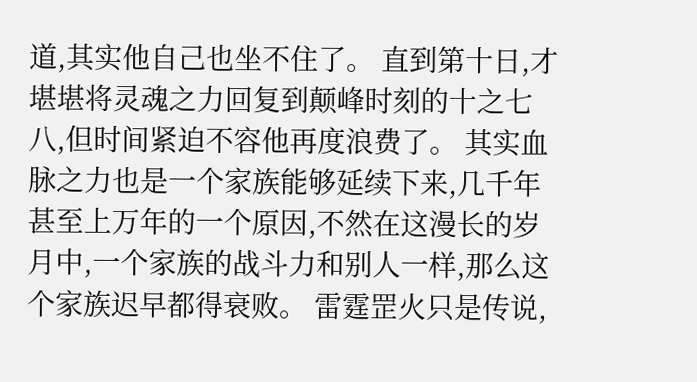道,其实他自己也坐不住了。 直到第十日,才堪堪将灵魂之力回复到颠峰时刻的十之七八,但时间紧迫不容他再度浪费了。 其实血脉之力也是一个家族能够延续下来,几千年甚至上万年的一个原因,不然在这漫长的岁月中,一个家族的战斗力和别人一样,那么这个家族迟早都得衰败。 雷霆罡火只是传说,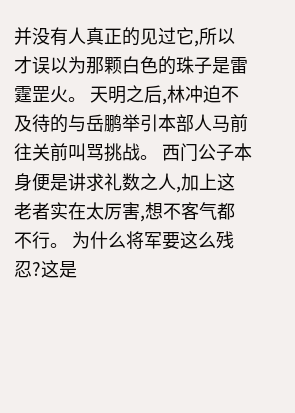并没有人真正的见过它,所以才误以为那颗白色的珠子是雷霆罡火。 天明之后,林冲迫不及待的与岳鹏举引本部人马前往关前叫骂挑战。 西门公子本身便是讲求礼数之人,加上这老者实在太厉害,想不客气都不行。 为什么将军要这么残忍?这是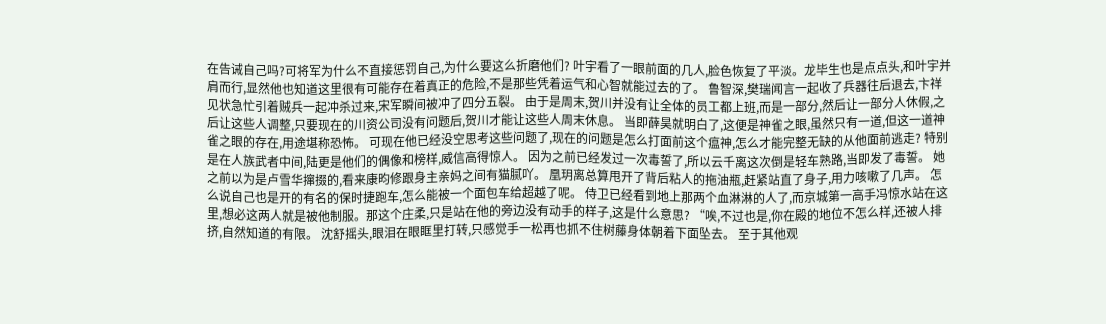在告诫自己吗?可将军为什么不直接惩罚自己,为什么要这么折磨他们? 叶宇看了一眼前面的几人,脸色恢复了平淡。龙毕生也是点点头,和叶宇并肩而行,显然他也知道这里很有可能存在着真正的危险,不是那些凭着运气和心智就能过去的了。 鲁智深,樊瑞闻言一起收了兵器往后退去,卞祥见状急忙引着贼兵一起冲杀过来,宋军瞬间被冲了四分五裂。 由于是周末,贺川并没有让全体的员工都上班,而是一部分,然后让一部分人休假,之后让这些人调整,只要现在的川资公司没有问题后,贺川才能让这些人周末休息。 当即薛昊就明白了,这便是神雀之眼,虽然只有一道,但这一道神雀之眼的存在,用途堪称恐怖。 可现在他已经没空思考这些问题了,现在的问题是怎么打面前这个瘟神,怎么才能完整无缺的从他面前逃走? 特别是在人族武者中间,陆更是他们的偶像和榜样,威信高得惊人。 因为之前已经发过一次毒誓了,所以云千离这次倒是轻车熟路,当即发了毒誓。 她之前以为是卢雪华撺掇的,看来康昀修跟身主亲妈之间有猫腻吖。 凰玥离总算甩开了背后粘人的拖油瓶,赶紧站直了身子,用力咳嗽了几声。 怎么说自己也是开的有名的保时捷跑车,怎么能被一个面包车给超越了呢。 侍卫已经看到地上那两个血淋淋的人了,而京城第一高手冯惊水站在这里,想必这两人就是被他制服。那这个庄柔,只是站在他的旁边没有动手的样子,这是什么意思? “唉,不过也是,你在殿的地位不怎么样,还被人排挤,自然知道的有限。 沈舒摇头,眼泪在眼眶里打转,只感觉手一松再也抓不住树藤身体朝着下面坠去。 至于其他观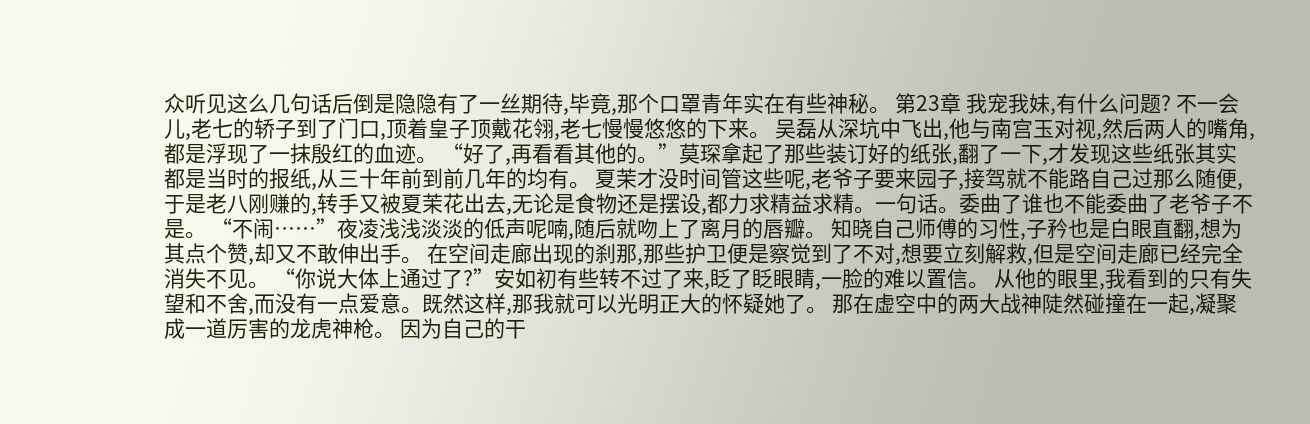众听见这么几句话后倒是隐隐有了一丝期待,毕竟,那个口罩青年实在有些神秘。 第23章 我宠我妹,有什么问题? 不一会儿,老七的轿子到了门口,顶着皇子顶戴花翎,老七慢慢悠悠的下来。 吴磊从深坑中飞出,他与南宫玉对视,然后两人的嘴角,都是浮现了一抹殷红的血迹。 “好了,再看看其他的。”莫琛拿起了那些装订好的纸张,翻了一下,才发现这些纸张其实都是当时的报纸,从三十年前到前几年的均有。 夏茉才没时间管这些呢,老爷子要来园子,接驾就不能路自己过那么随便,于是老八刚赚的,转手又被夏茉花出去,无论是食物还是摆设,都力求精益求精。一句话。委曲了谁也不能委曲了老爷子不是。 “不闹……”夜凌浅浅淡淡的低声呢喃,随后就吻上了离月的唇瓣。 知晓自己师傅的习性,子矜也是白眼直翻,想为其点个赞,却又不敢伸出手。 在空间走廊出现的刹那,那些护卫便是察觉到了不对,想要立刻解救,但是空间走廊已经完全消失不见。 “你说大体上通过了?”安如初有些转不过了来,眨了眨眼睛,一脸的难以置信。 从他的眼里,我看到的只有失望和不舍,而没有一点爱意。既然这样,那我就可以光明正大的怀疑她了。 那在虚空中的两大战神陡然碰撞在一起,凝聚成一道厉害的龙虎神枪。 因为自己的干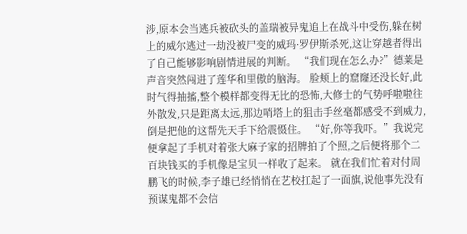涉,原本会当逃兵被砍头的盖瑞被异鬼追上在战斗中受伤,躲在树上的威尔逃过一劫没被尸变的威玛·罗伊斯杀死,这让穿越者得出了自己能够影响剧情进展的判断。 “我们现在怎么办?”德莱是声音突然闯进了莲华和里傲的脑海。 脸颊上的窟窿还没长好,此时气得抽搐,整个模样都变得无比的恐怖,大修士的气势呼啦啦往外散发,只是距离太远,那边哨塔上的狙击手丝毫都感受不到威力,倒是把他的这帮先天手下给震慑住。 “好,你等我吓。”我说完便拿起了手机对着张大麻子家的招牌拍了个照,之后便将那个二百块钱买的手机像是宝贝一样收了起来。 就在我们忙着对付周鹏飞的时候,李子雄已经悄悄在艺校扛起了一面旗,说他事先没有预谋鬼都不会信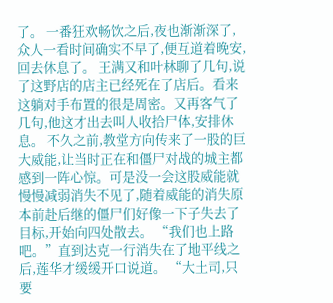了。 一番狂欢畅饮之后,夜也渐渐深了,众人一看时间确实不早了,便互道着晚安,回去休息了。 王满又和叶林聊了几句,说了这野店的店主已经死在了店后。看来这躺对手布置的很是周密。又再客气了几句,他这才出去叫人收拾尸体,安排休息。 不久之前,教堂方向传来了一股的巨大威能,让当时正在和僵尸对战的城主都感到一阵心惊。可是没一会这股威能就慢慢减弱消失不见了,随着威能的消失原本前赴后继的僵尸们好像一下子失去了目标,开始向四处散去。 “我们也上路吧。”直到达克一行消失在了地平线之后,莲华才缓缓开口说道。 “大土司,只要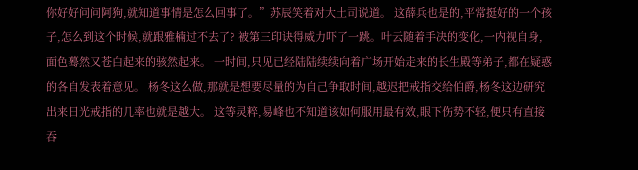你好好问问阿狗,就知道事情是怎么回事了。”苏辰笑着对大土司说道。 这薛兵也是的,平常挺好的一个孩子,怎么到这个时候,就跟雅楠过不去了? 被第三印诀得威力吓了一跳。叶云随着手决的变化,一内视自身,面色蓦然又苍白起来的骇然起来。 一时间,只见已经陆陆续续向着广场开始走来的长生殿等弟子,都在疑惑的各自发表着意见。 杨冬这么做,那就是想要尽量的为自己争取时间,越迟把戒指交给伯爵,杨冬这边研究出来日光戒指的几率也就是越大。 这等灵粹,易峰也不知道该如何服用最有效,眼下伤势不轻,便只有直接吞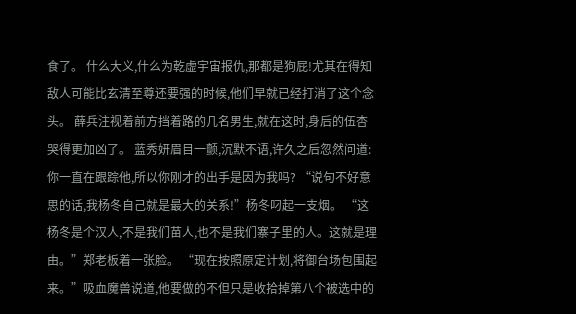食了。 什么大义,什么为乾虚宇宙报仇,那都是狗屁!尤其在得知敌人可能比玄清至尊还要强的时候,他们早就已经打消了这个念头。 薛兵注视着前方挡着路的几名男生,就在这时,身后的伍杏哭得更加凶了。 蓝秀妍眉目一颤,沉默不语,许久之后忽然问道:你一直在跟踪他,所以你刚才的出手是因为我吗? “说句不好意思的话,我杨冬自己就是最大的关系!”杨冬叼起一支烟。 “这杨冬是个汉人,不是我们苗人,也不是我们寨子里的人。这就是理由。”郑老板着一张脸。 “现在按照原定计划,将御台场包围起来。”吸血魔兽说道,他要做的不但只是收拾掉第八个被选中的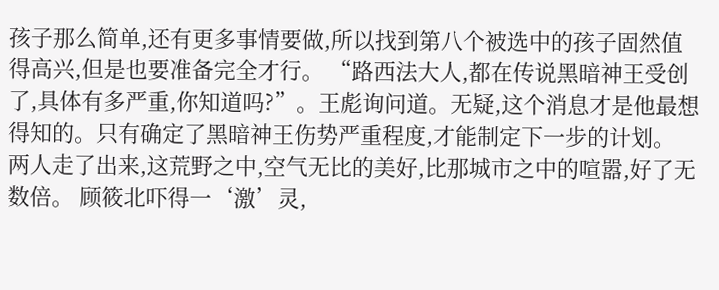孩子那么简单,还有更多事情要做,所以找到第八个被选中的孩子固然值得高兴,但是也要准备完全才行。 “路西法大人,都在传说黑暗神王受创了,具体有多严重,你知道吗?”。王彪询问道。无疑,这个消息才是他最想得知的。只有确定了黑暗神王伤势严重程度,才能制定下一步的计划。 两人走了出来,这荒野之中,空气无比的美好,比那城市之中的喧嚣,好了无数倍。 顾筱北吓得一‘激’灵,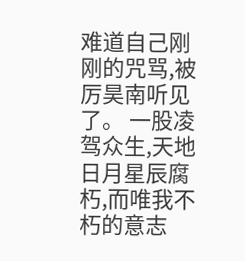难道自己刚刚的咒骂,被厉昊南听见了。 一股凌驾众生,天地日月星辰腐朽,而唯我不朽的意志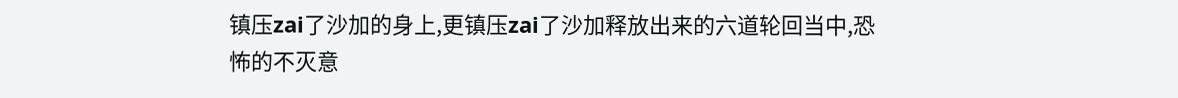镇压zai了沙加的身上,更镇压zai了沙加释放出来的六道轮回当中,恐怖的不灭意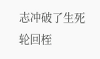志冲破了生死轮回桎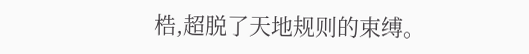梏,超脱了天地规则的束缚。